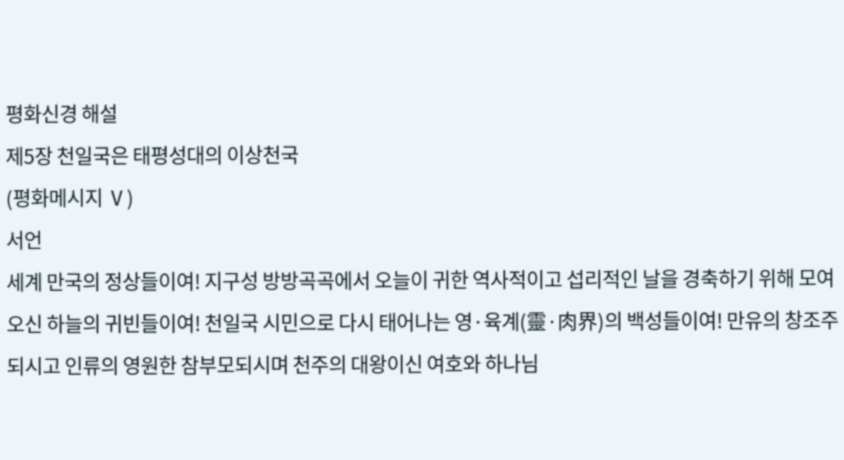평화신경 해설
제5장 천일국은 태평성대의 이상천국
(평화메시지 Ⅴ)
서언
세계 만국의 정상들이여! 지구성 방방곡곡에서 오늘이 귀한 역사적이고 섭리적인 날을 경축하기 위해 모여 오신 하늘의 귀빈들이여! 천일국 시민으로 다시 태어나는 영·육계(靈·肉界)의 백성들이여! 만유의 창조주되시고 인류의 영원한 참부모되시며 천주의 대왕이신 여호와 하나님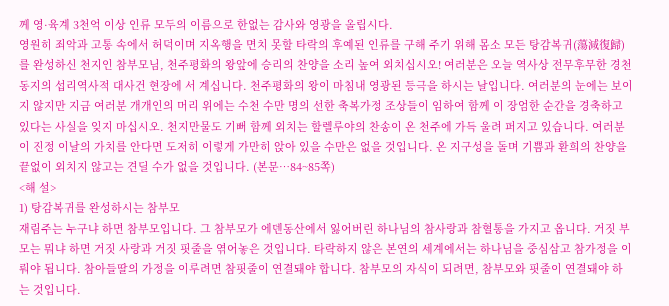께 영·육계 3천억 이상 인류 모두의 이름으로 한없는 감사와 영광을 올립시다.
영원히 죄악과 고통 속에서 허덕이며 지옥행을 면치 못할 타락의 후예된 인류를 구해 주기 위해 몸소 모든 탕감복귀(蕩減復歸)를 완성하신 천지인 참부모님, 천주평화의 왕앞에 승리의 찬양을 소리 높여 외치십시오! 여러분은 오늘 역사상 전무후무한 경천동지의 섭리역사적 대사건 현장에 서 계십니다. 천주평화의 왕이 마침내 영광된 등극을 하시는 날입니다. 여러분의 눈에는 보이지 않지만 지금 여러분 개개인의 머리 위에는 수천 수만 명의 선한 축복가정 조상들이 임하여 함께 이 장엄한 순간을 경축하고 있다는 사실을 잊지 마십시오. 천지만물도 기뻐 함께 외치는 할렐루야의 찬송이 온 천주에 가득 울려 퍼지고 있습니다. 여러분이 진정 이날의 가치를 안다면 도저히 이렇게 가만히 앉아 있을 수만은 없을 것입니다. 온 지구성을 돌며 기쁨과 환희의 찬양을 끝없이 외치지 않고는 견딜 수가 없을 것입니다. (본문…84~85쪽)
<해 설>
1) 탕감복귀를 완성하시는 참부모
재림주는 누구냐 하면 참부모입니다. 그 참부모가 에덴동산에서 잃어버린 하나님의 참사랑과 참혈통을 가지고 옵니다. 거짓 부모는 뭐냐 하면 거짓 사랑과 거짓 핏줄을 엮어놓은 것입니다. 타락하지 않은 본연의 세계에서는 하나님을 중심삼고 참가정을 이뤄야 됩니다. 참아들딸의 가정을 이루려면 참핏줄이 연결돼야 합니다. 참부모의 자식이 되려면, 참부모와 핏줄이 연결돼야 하는 것입니다.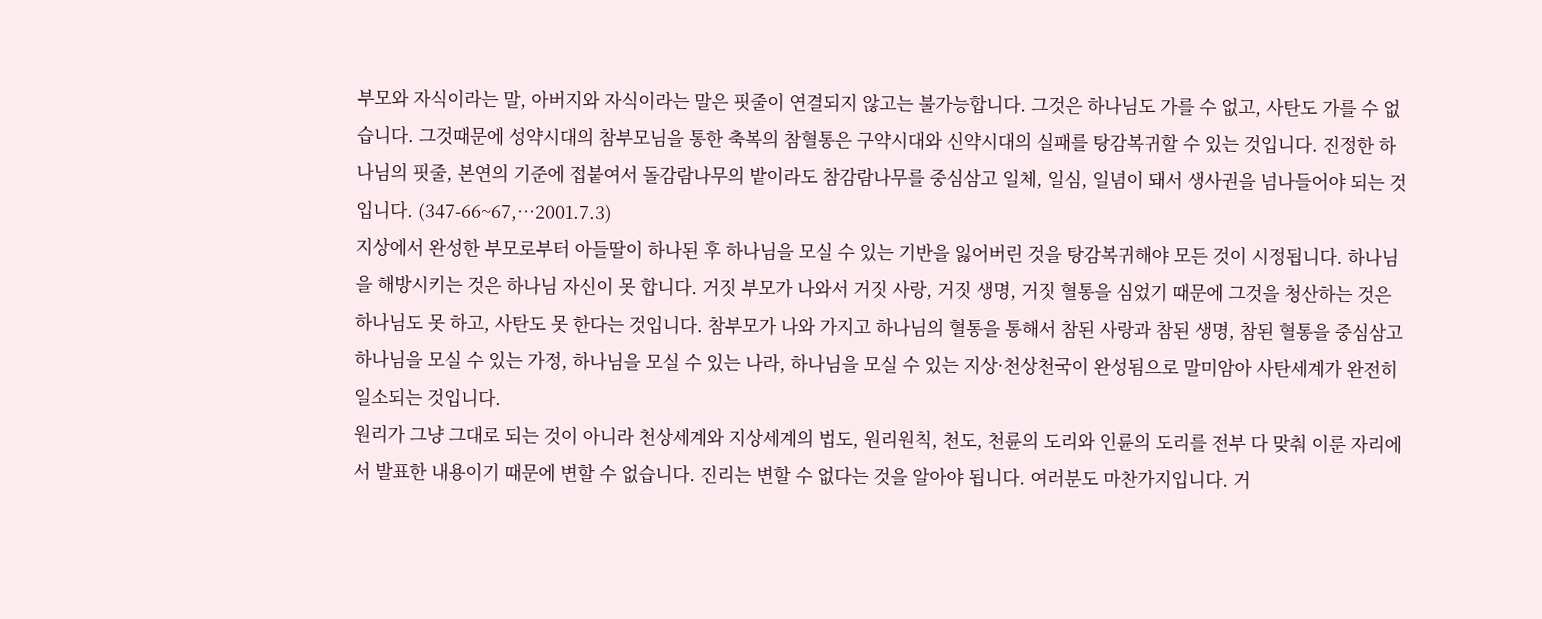부모와 자식이라는 말, 아버지와 자식이라는 말은 핏줄이 연결되지 않고는 불가능합니다. 그것은 하나님도 가를 수 없고, 사탄도 가를 수 없습니다. 그것때문에 성약시대의 참부모님을 통한 축복의 참혈통은 구약시대와 신약시대의 실패를 탕감복귀할 수 있는 것입니다. 진정한 하나님의 핏줄, 본연의 기준에 접붙여서 돌감람나무의 밭이라도 참감람나무를 중심삼고 일체, 일심, 일념이 돼서 생사권을 넘나들어야 되는 것입니다. (347-66~67,…2001.7.3)
지상에서 완성한 부모로부터 아들딸이 하나된 후 하나님을 모실 수 있는 기반을 잃어버린 것을 탕감복귀해야 모든 것이 시정됩니다. 하나님을 해방시키는 것은 하나님 자신이 못 합니다. 거짓 부모가 나와서 거짓 사랑, 거짓 생명, 거짓 혈통을 심었기 때문에 그것을 청산하는 것은 하나님도 못 하고, 사탄도 못 한다는 것입니다. 참부모가 나와 가지고 하나님의 혈통을 통해서 참된 사랑과 참된 생명, 참된 혈통을 중심삼고 하나님을 모실 수 있는 가정, 하나님을 모실 수 있는 나라, 하나님을 모실 수 있는 지상·천상천국이 완성됨으로 말미암아 사탄세계가 완전히 일소되는 것입니다.
원리가 그냥 그대로 되는 것이 아니라 천상세계와 지상세계의 법도, 원리원칙, 천도, 천륜의 도리와 인륜의 도리를 전부 다 맞춰 이룬 자리에서 발표한 내용이기 때문에 변할 수 없습니다. 진리는 변할 수 없다는 것을 알아야 됩니다. 여러분도 마찬가지입니다. 거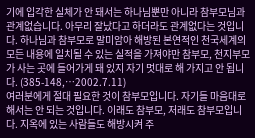기에 입각한 실체가 안 돼서는 하나님뿐만 아니라 참부모님과 관계없습니다. 아무리 잘났다고 하더라도 관계없다는 것입니다. 하나님과 참부모로 말미암아 해방된 본연적인 천국세계의 모든 내용에 일치될 수 있는 실적을 가져야만 참부모, 천지부모가 사는 곳에 들어가게 돼 있지 자기 멋대로 해 가지고 안 됩니다. (385-148,…2002.7.11)
여러분에게 절대 필요한 것이 참부모입니다. 자기들 마음대로 해서는 안 되는 것입니다. 이래도 참부모, 저래도 참부모입니다. 지옥에 있는 사람들도 해방시켜 주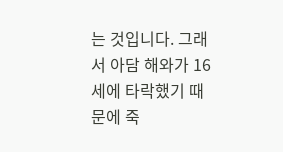는 것입니다. 그래서 아담 해와가 16세에 타락했기 때문에 죽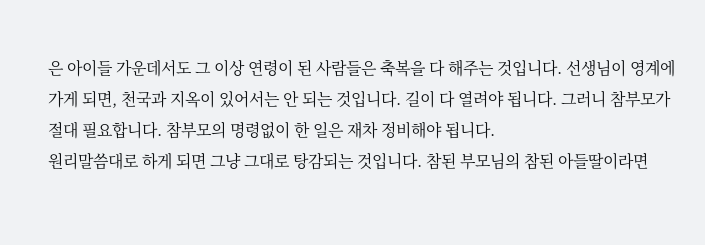은 아이들 가운데서도 그 이상 연령이 된 사람들은 축복을 다 해주는 것입니다. 선생님이 영계에 가게 되면, 천국과 지옥이 있어서는 안 되는 것입니다. 길이 다 열려야 됩니다. 그러니 참부모가 절대 필요합니다. 참부모의 명령없이 한 일은 재차 정비해야 됩니다.
원리말씀대로 하게 되면 그냥 그대로 탕감되는 것입니다. 참된 부모님의 참된 아들딸이라면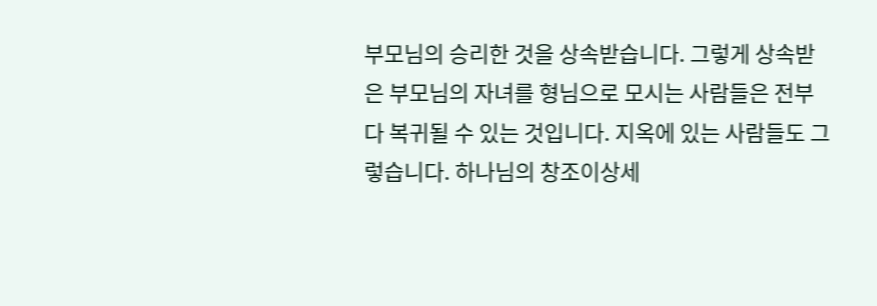부모님의 승리한 것을 상속받습니다. 그렇게 상속받은 부모님의 자녀를 형님으로 모시는 사람들은 전부 다 복귀될 수 있는 것입니다. 지옥에 있는 사람들도 그렇습니다. 하나님의 창조이상세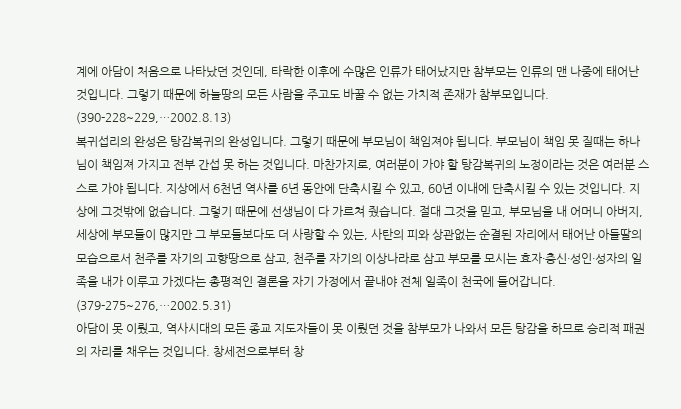계에 아담이 처음으로 나타났던 것인데, 타락한 이후에 수많은 인류가 태어났지만 참부모는 인류의 맨 나중에 태어난 것입니다. 그렇기 때문에 하늘땅의 모든 사람을 주고도 바꿀 수 없는 가치적 존재가 참부모입니다. (390-228~229,…2002.8.13)
복귀섭리의 완성은 탕감복귀의 완성입니다. 그렇기 때문에 부모님이 책임져야 됩니다. 부모님이 책임 못 질때는 하나님이 책임져 가지고 전부 간섭 못 하는 것입니다. 마찬가지로, 여러분이 가야 할 탕감복귀의 노정이라는 것은 여러분 스스로 가야 됩니다. 지상에서 6천년 역사를 6년 동안에 단축시킬 수 있고, 60년 이내에 단축시킬 수 있는 것입니다. 지상에 그것밖에 없습니다. 그렇기 때문에 선생님이 다 가르쳐 줬습니다. 절대 그것을 믿고, 부모님을 내 어머니 아버지, 세상에 부모들이 많지만 그 부모들보다도 더 사랑할 수 있는, 사탄의 피와 상관없는 순결된 자리에서 태어난 아들딸의 모습으로서 천주를 자기의 고향땅으로 삼고, 천주를 자기의 이상나라로 삼고 부모를 모시는 효자·충신·성인·성자의 일족을 내가 이루고 가겠다는 총평적인 결론을 자기 가정에서 끝내야 전체 일족이 천국에 들어갑니다. (379-275~276,…2002.5.31)
아담이 못 이뤘고, 역사시대의 모든 종교 지도자들이 못 이뤘던 것을 참부모가 나와서 모든 탕감을 하므로 승리적 패권의 자리를 채우는 것입니다. 창세전으로부터 창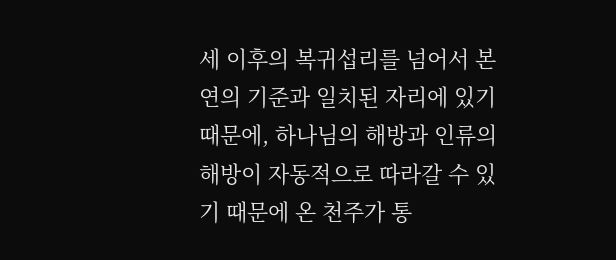세 이후의 복귀섭리를 넘어서 본연의 기준과 일치된 자리에 있기 때문에, 하나님의 해방과 인류의 해방이 자동적으로 따라갈 수 있기 때문에 온 천주가 통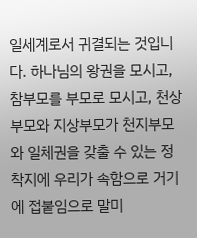일세계로서 귀결되는 것입니다. 하나님의 왕권을 모시고, 참부모를 부모로 모시고, 천상부모와 지상부모가 천지부모와 일체권을 갖출 수 있는 정착지에 우리가 속함으로 거기에 접붙임으로 말미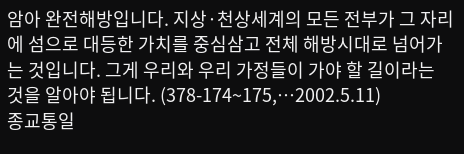암아 완전해방입니다. 지상·천상세계의 모든 전부가 그 자리에 섬으로 대등한 가치를 중심삼고 전체 해방시대로 넘어가는 것입니다. 그게 우리와 우리 가정들이 가야 할 길이라는 것을 알아야 됩니다. (378-174~175,…2002.5.11)
종교통일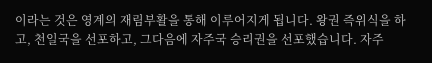이라는 것은 영계의 재림부활을 통해 이루어지게 됩니다. 왕권 즉위식을 하고, 천일국을 선포하고, 그다음에 자주국 승리권을 선포했습니다. 자주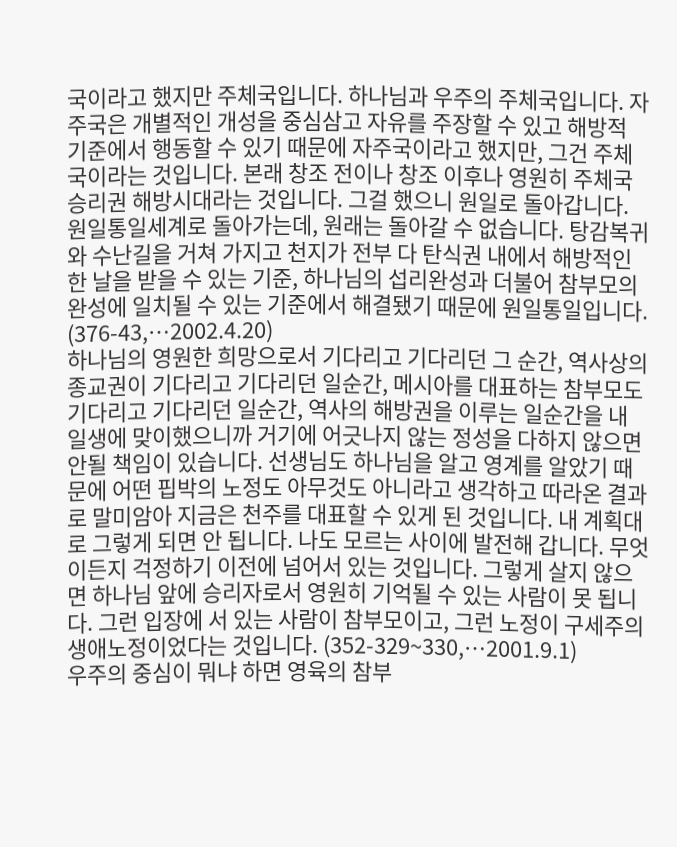국이라고 했지만 주체국입니다. 하나님과 우주의 주체국입니다. 자주국은 개별적인 개성을 중심삼고 자유를 주장할 수 있고 해방적 기준에서 행동할 수 있기 때문에 자주국이라고 했지만, 그건 주체국이라는 것입니다. 본래 창조 전이나 창조 이후나 영원히 주체국 승리권 해방시대라는 것입니다. 그걸 했으니 원일로 돌아갑니다. 원일통일세계로 돌아가는데, 원래는 돌아갈 수 없습니다. 탕감복귀와 수난길을 거쳐 가지고 천지가 전부 다 탄식권 내에서 해방적인 한 날을 받을 수 있는 기준, 하나님의 섭리완성과 더불어 참부모의 완성에 일치될 수 있는 기준에서 해결됐기 때문에 원일통일입니다. (376-43,…2002.4.20)
하나님의 영원한 희망으로서 기다리고 기다리던 그 순간, 역사상의 종교권이 기다리고 기다리던 일순간, 메시아를 대표하는 참부모도 기다리고 기다리던 일순간, 역사의 해방권을 이루는 일순간을 내 일생에 맞이했으니까 거기에 어긋나지 않는 정성을 다하지 않으면 안될 책임이 있습니다. 선생님도 하나님을 알고 영계를 알았기 때문에 어떤 핍박의 노정도 아무것도 아니라고 생각하고 따라온 결과로 말미암아 지금은 천주를 대표할 수 있게 된 것입니다. 내 계획대로 그렇게 되면 안 됩니다. 나도 모르는 사이에 발전해 갑니다. 무엇이든지 걱정하기 이전에 넘어서 있는 것입니다. 그렇게 살지 않으면 하나님 앞에 승리자로서 영원히 기억될 수 있는 사람이 못 됩니다. 그런 입장에 서 있는 사람이 참부모이고, 그런 노정이 구세주의 생애노정이었다는 것입니다. (352-329~330,…2001.9.1)
우주의 중심이 뭐냐 하면 영육의 참부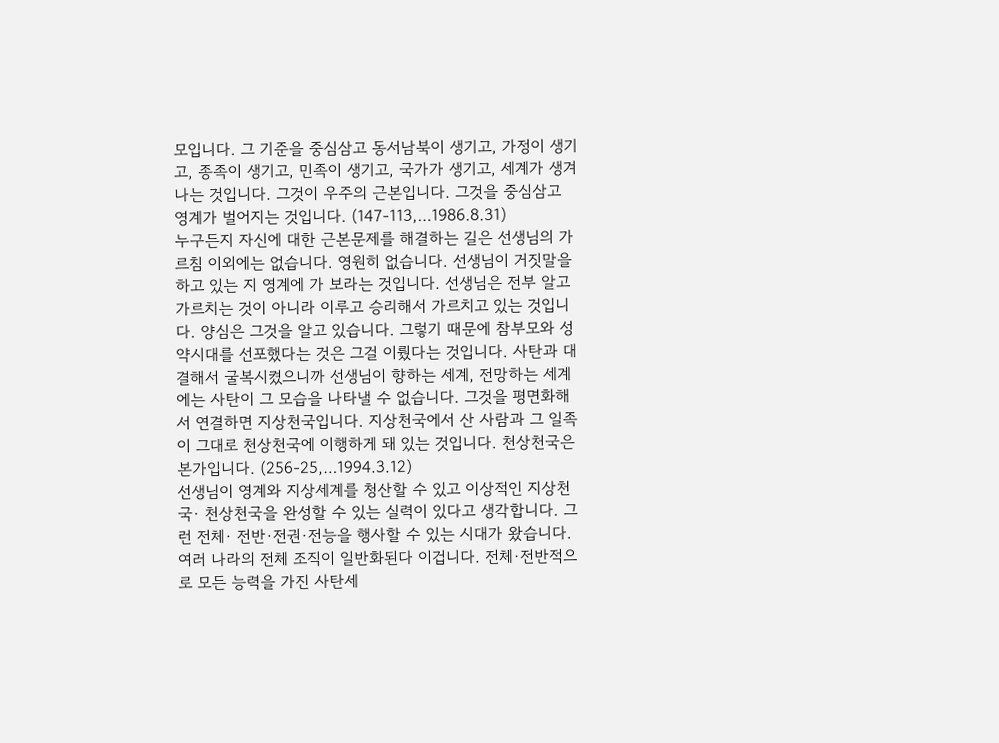모입니다. 그 기준을 중심삼고 동서남북이 생기고, 가정이 생기고, 종족이 생기고, 민족이 생기고, 국가가 생기고, 세계가 생겨나는 것입니다. 그것이 우주의 근본입니다. 그것을 중심삼고 영계가 벌어지는 것입니다. (147-113,…1986.8.31)
누구든지 자신에 대한 근본문제를 해결하는 길은 선생님의 가르침 이외에는 없습니다. 영원히 없습니다. 선생님이 거짓말을 하고 있는 지 영계에 가 보라는 것입니다. 선생님은 전부 알고 가르치는 것이 아니라 이루고 승리해서 가르치고 있는 것입니다. 양심은 그것을 알고 있습니다. 그렇기 때문에 참부모와 성약시대를 선포했다는 것은 그걸 이뤘다는 것입니다. 사탄과 대결해서 굴복시켰으니까 선생님이 향하는 세계, 전망하는 세계에는 사탄이 그 모습을 나타낼 수 없습니다. 그것을 평면화해서 연결하면 지상천국입니다. 지상천국에서 산 사람과 그 일족이 그대로 천상천국에 이행하게 돼 있는 것입니다. 천상천국은 본가입니다. (256-25,…1994.3.12)
선생님이 영계와 지상세계를 청산할 수 있고 이상적인 지상천국· 천상천국을 완성할 수 있는 실력이 있다고 생각합니다. 그런 전체· 전반·전권·전능을 행사할 수 있는 시대가 왔습니다. 여러 나라의 전체 조직이 일반화된다 이겁니다. 전체·전반적으로 모든 능력을 가진 사탄세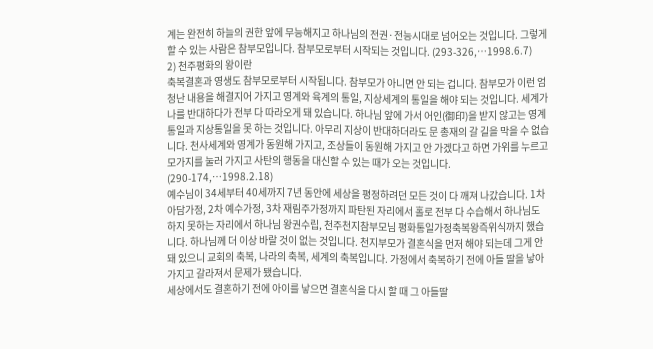계는 완전히 하늘의 권한 앞에 무능해지고 하나님의 전권·전능시대로 넘어오는 것입니다. 그렇게 할 수 있는 사람은 참부모입니다. 참부모로부터 시작되는 것입니다. (293-326,…1998.6.7)
2) 천주평화의 왕이란
축복결혼과 영생도 참부모로부터 시작됩니다. 참부모가 아니면 안 되는 겁니다. 참부모가 이런 엄청난 내용을 해결지어 가지고 영계와 육계의 통일, 지상세계의 통일을 해야 되는 것입니다. 세계가 나를 반대하다가 전부 다 따라오게 돼 있습니다. 하나님 앞에 가서 어인(御印)을 받지 않고는 영계통일과 지상통일을 못 하는 것입니다. 아무리 지상이 반대하더라도 문 총재의 갈 길을 막을 수 없습니다. 천사세계와 영계가 동원해 가지고, 조상들이 동원해 가지고 안 가겠다고 하면 가위를 누르고 모가지를 눌러 가지고 사탄의 행동을 대신할 수 있는 때가 오는 것입니다. (290-174,…1998.2.18)
예수님이 34세부터 40세까지 7년 동안에 세상을 평정하려던 모든 것이 다 깨져 나갔습니다. 1차 아담가정, 2차 예수가정, 3차 재림주가정까지 파탄된 자리에서 홀로 전부 다 수습해서 하나님도 하지 못하는 자리에서 하나님 왕권수립, 천주천지참부모님 평화통일가정축복왕즉위식까지 했습니다. 하나님께 더 이상 바랄 것이 없는 것입니다. 천지부모가 결혼식을 먼저 해야 되는데 그게 안 돼 있으니 교회의 축복, 나라의 축복, 세계의 축복입니다. 가정에서 축복하기 전에 아들 딸을 낳아 가지고 갈라져서 문제가 됐습니다.
세상에서도 결혼하기 전에 아이를 낳으면 결혼식을 다시 할 때 그 아들딸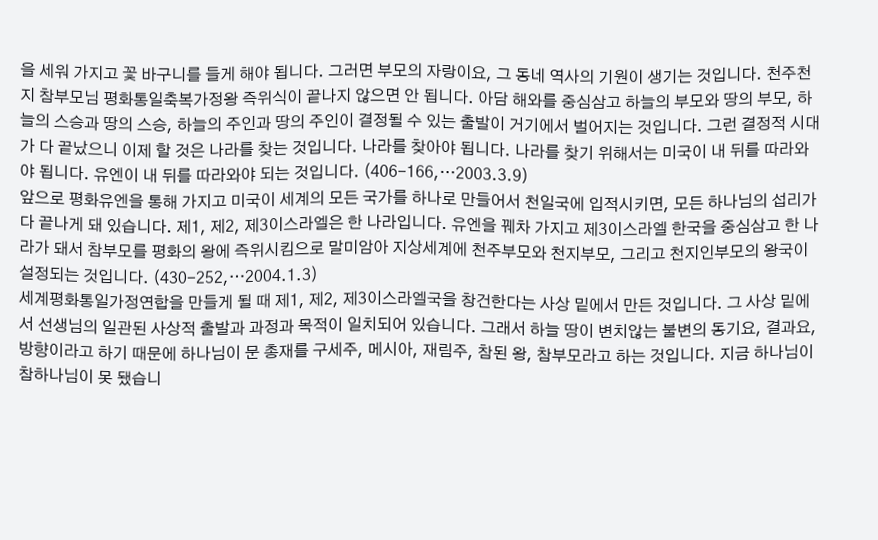을 세워 가지고 꽃 바구니를 들게 해야 됩니다. 그러면 부모의 자랑이요, 그 동네 역사의 기원이 생기는 것입니다. 천주천지 참부모님 평화통일축복가정왕 즉위식이 끝나지 않으면 안 됩니다. 아담 해와를 중심삼고 하늘의 부모와 땅의 부모, 하늘의 스승과 땅의 스승, 하늘의 주인과 땅의 주인이 결정될 수 있는 출발이 거기에서 벌어지는 것입니다. 그런 결정적 시대가 다 끝났으니 이제 할 것은 나라를 찾는 것입니다. 나라를 찾아야 됩니다. 나라를 찾기 위해서는 미국이 내 뒤를 따라와야 됩니다. 유엔이 내 뒤를 따라와야 되는 것입니다. (406-166,…2003.3.9)
앞으로 평화유엔을 통해 가지고 미국이 세계의 모든 국가를 하나로 만들어서 천일국에 입적시키면, 모든 하나님의 섭리가 다 끝나게 돼 있습니다. 제1, 제2, 제3이스라엘은 한 나라입니다. 유엔을 꿰차 가지고 제3이스라엘 한국을 중심삼고 한 나라가 돼서 참부모를 평화의 왕에 즉위시킴으로 말미암아 지상세계에 천주부모와 천지부모, 그리고 천지인부모의 왕국이 설정되는 것입니다. (430-252,…2004.1.3)
세계평화통일가정연합을 만들게 될 때 제1, 제2, 제3이스라엘국을 창건한다는 사상 밑에서 만든 것입니다. 그 사상 밑에서 선생님의 일관된 사상적 출발과 과정과 목적이 일치되어 있습니다. 그래서 하늘 땅이 변치않는 불변의 동기요, 결과요, 방향이라고 하기 때문에 하나님이 문 총재를 구세주, 메시아, 재림주, 참된 왕, 참부모라고 하는 것입니다. 지금 하나님이 참하나님이 못 됐습니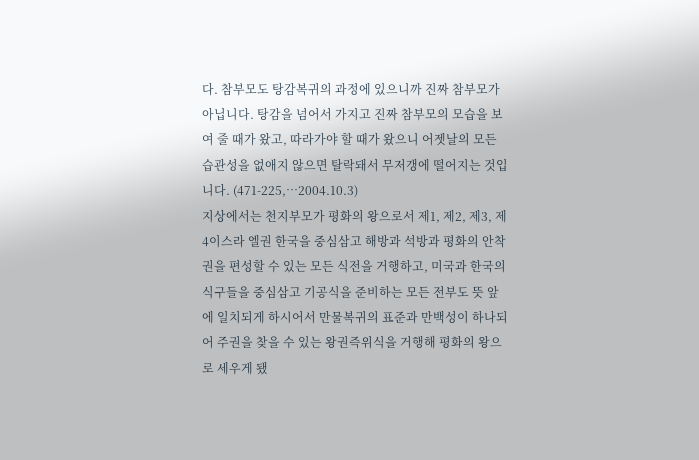다. 참부모도 탕감복귀의 과정에 있으니까 진짜 참부모가 아닙니다. 탕감을 넘어서 가지고 진짜 참부모의 모습을 보여 줄 때가 왔고, 따라가야 할 때가 왔으니 어젯날의 모든 습관성을 없애지 않으면 탈락돼서 무저갱에 떨어지는 것입니다. (471-225,…2004.10.3)
지상에서는 천지부모가 평화의 왕으로서 제1, 제2, 제3, 제4이스라 엘권 한국을 중심삼고 해방과 석방과 평화의 안착권을 편성할 수 있는 모든 식전을 거행하고, 미국과 한국의 식구들을 중심삼고 기공식을 준비하는 모든 전부도 뜻 앞에 일치되게 하시어서 만물복귀의 표준과 만백성이 하나되어 주권을 찾을 수 있는 왕권즉위식을 거행해 평화의 왕으로 세우게 됐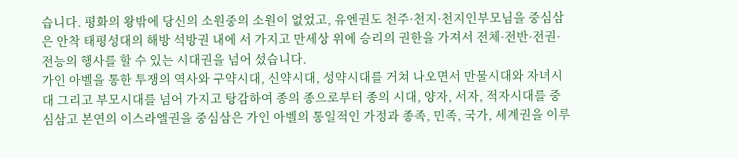습니다. 평화의 왕밖에 당신의 소원중의 소원이 없었고, 유엔권도 천주·천지·천지인부모님을 중심삼은 안착 태평성대의 해방 석방권 내에 서 가지고 만세상 위에 승리의 권한을 가져서 전체·전반·전권·전능의 행사를 할 수 있는 시대권을 넘어 섰습니다.
가인 아벨을 통한 투쟁의 역사와 구약시대, 신약시대, 성약시대를 거쳐 나오면서 만물시대와 자녀시대 그리고 부모시대를 넘어 가지고 탕감하여 종의 종으로부터 종의 시대, 양자, 서자, 적자시대를 중심삼고 본연의 이스라엘권을 중심삼은 가인 아벨의 통일적인 가정과 종족, 민족, 국가, 세계권을 이루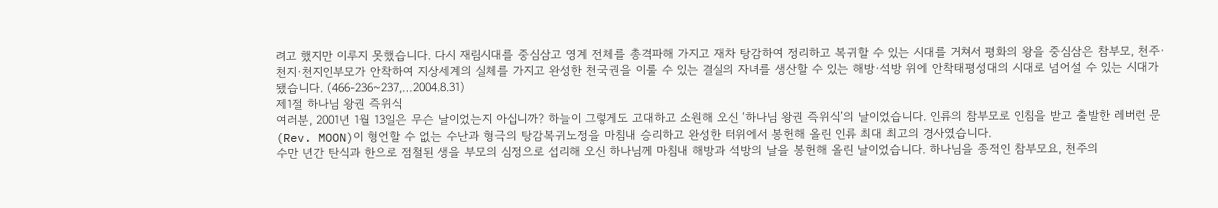려고 했지만 이루지 못했습니다. 다시 재림시대를 중심삼고 영계 전체를 총격파해 가지고 재차 탕감하여 정리하고 복귀할 수 있는 시대를 거쳐서 평화의 왕을 중심삼은 참부모, 천주·천지·천지인부모가 안착하여 지상세계의 실체를 가지고 완성한 천국권을 이룰 수 있는 결실의 자녀를 생산할 수 있는 해방·석방 위에 안착태평성대의 시대로 넘어설 수 있는 시대가 됐습니다. (466-236~237,…2004.8.31)
제1절 하나님 왕권 즉위식
여러분, 2001년 1월 13일은 무슨 날이었는지 아십니까? 하늘이 그렇게도 고대하고 소원해 오신 ‘하나님 왕권 즉위식’의 날이었습니다. 인류의 참부모로 인침을 받고 출발한 레버런 문(Rev. MOON)이 형언할 수 없는 수난과 형극의 탕감복귀노정을 마침내 승리하고 완성한 터위에서 봉헌해 올린 인류 최대 최고의 경사였습니다.
수만 년간 탄식과 한으로 점철된 생을 부모의 심정으로 섭리해 오신 하나님께 마침내 해방과 석방의 날을 봉헌해 올린 날이었습니다. 하나님을 종적인 참부모요, 천주의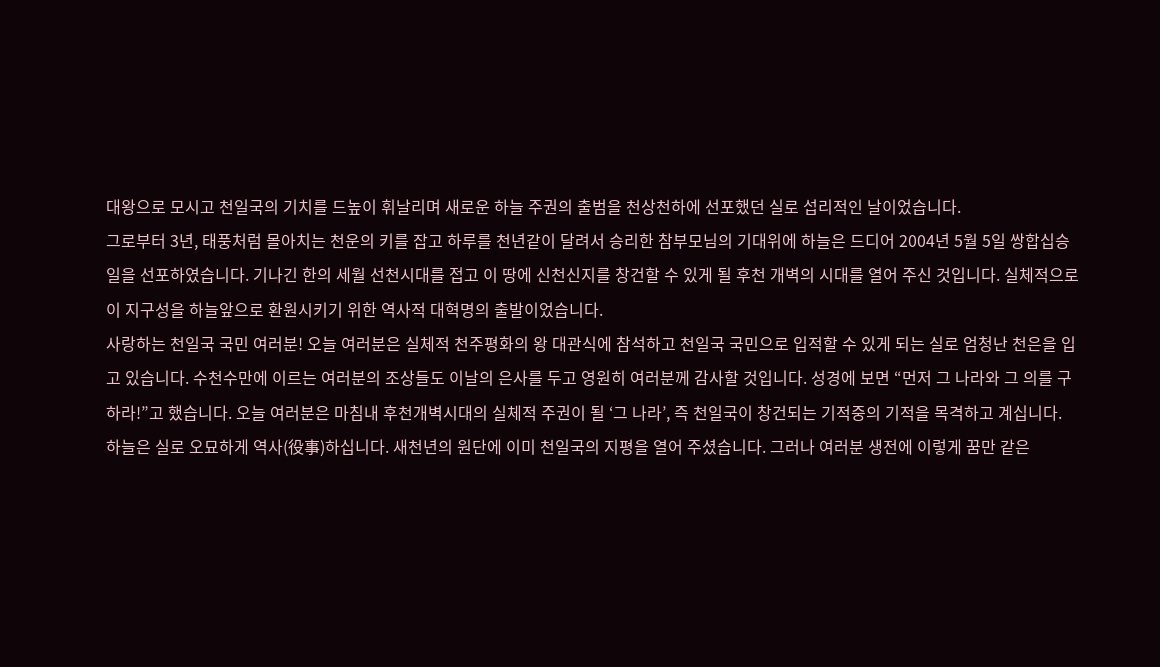대왕으로 모시고 천일국의 기치를 드높이 휘날리며 새로운 하늘 주권의 출범을 천상천하에 선포했던 실로 섭리적인 날이었습니다.
그로부터 3년, 태풍처럼 몰아치는 천운의 키를 잡고 하루를 천년같이 달려서 승리한 참부모님의 기대위에 하늘은 드디어 2004년 5월 5일 쌍합십승일을 선포하였습니다. 기나긴 한의 세월 선천시대를 접고 이 땅에 신천신지를 창건할 수 있게 될 후천 개벽의 시대를 열어 주신 것입니다. 실체적으로 이 지구성을 하늘앞으로 환원시키기 위한 역사적 대혁명의 출발이었습니다.
사랑하는 천일국 국민 여러분! 오늘 여러분은 실체적 천주평화의 왕 대관식에 참석하고 천일국 국민으로 입적할 수 있게 되는 실로 엄청난 천은을 입고 있습니다. 수천수만에 이르는 여러분의 조상들도 이날의 은사를 두고 영원히 여러분께 감사할 것입니다. 성경에 보면 “먼저 그 나라와 그 의를 구하라!”고 했습니다. 오늘 여러분은 마침내 후천개벽시대의 실체적 주권이 될 ‘그 나라’, 즉 천일국이 창건되는 기적중의 기적을 목격하고 계십니다. 하늘은 실로 오묘하게 역사(役事)하십니다. 새천년의 원단에 이미 천일국의 지평을 열어 주셨습니다. 그러나 여러분 생전에 이렇게 꿈만 같은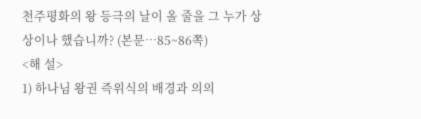천주평화의 왕 등극의 날이 올 줄을 그 누가 상상이나 했습니까? (본문…85~86쪽)
<해 설>
1) 하나님 왕권 즉위식의 배경과 의의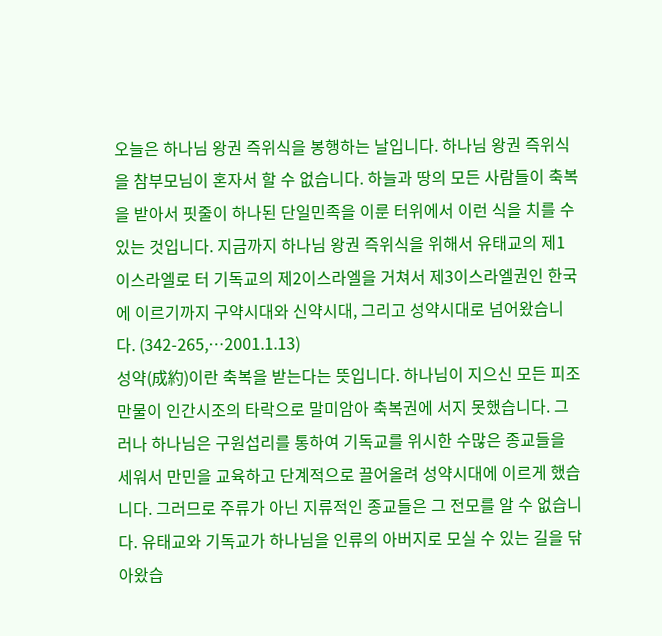오늘은 하나님 왕권 즉위식을 봉행하는 날입니다. 하나님 왕권 즉위식을 참부모님이 혼자서 할 수 없습니다. 하늘과 땅의 모든 사람들이 축복을 받아서 핏줄이 하나된 단일민족을 이룬 터위에서 이런 식을 치를 수 있는 것입니다. 지금까지 하나님 왕권 즉위식을 위해서 유태교의 제1이스라엘로 터 기독교의 제2이스라엘을 거쳐서 제3이스라엘권인 한국에 이르기까지 구약시대와 신약시대, 그리고 성약시대로 넘어왔습니다. (342-265,…2001.1.13)
성약(成約)이란 축복을 받는다는 뜻입니다. 하나님이 지으신 모든 피조만물이 인간시조의 타락으로 말미암아 축복권에 서지 못했습니다. 그러나 하나님은 구원섭리를 통하여 기독교를 위시한 수많은 종교들을 세워서 만민을 교육하고 단계적으로 끌어올려 성약시대에 이르게 했습니다. 그러므로 주류가 아닌 지류적인 종교들은 그 전모를 알 수 없습니다. 유태교와 기독교가 하나님을 인류의 아버지로 모실 수 있는 길을 닦아왔습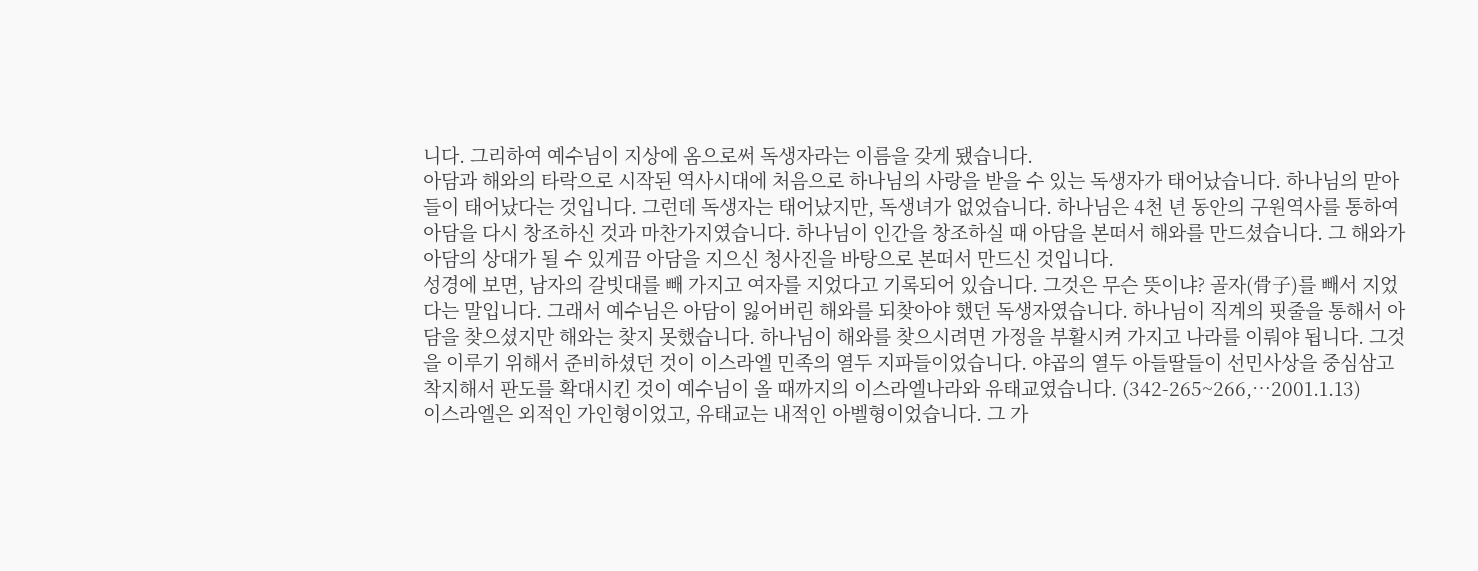니다. 그리하여 예수님이 지상에 옴으로써 독생자라는 이름을 갖게 됐습니다.
아담과 해와의 타락으로 시작된 역사시대에 처음으로 하나님의 사랑을 받을 수 있는 독생자가 태어났습니다. 하나님의 맏아들이 태어났다는 것입니다. 그런데 독생자는 태어났지만, 독생녀가 없었습니다. 하나님은 4천 년 동안의 구원역사를 통하여 아담을 다시 창조하신 것과 마찬가지였습니다. 하나님이 인간을 창조하실 때 아담을 본떠서 해와를 만드셨습니다. 그 해와가 아담의 상대가 될 수 있게끔 아담을 지으신 청사진을 바탕으로 본떠서 만드신 것입니다.
성경에 보면, 남자의 갈빗대를 빼 가지고 여자를 지었다고 기록되어 있습니다. 그것은 무슨 뜻이냐? 골자(骨子)를 빼서 지었다는 말입니다. 그래서 예수님은 아담이 잃어버린 해와를 되찾아야 했던 독생자였습니다. 하나님이 직계의 핏줄을 통해서 아담을 찾으셨지만 해와는 찾지 못했습니다. 하나님이 해와를 찾으시려면 가정을 부활시켜 가지고 나라를 이뤄야 됩니다. 그것을 이루기 위해서 준비하셨던 것이 이스라엘 민족의 열두 지파들이었습니다. 야곱의 열두 아들딸들이 선민사상을 중심삼고 착지해서 판도를 확대시킨 것이 예수님이 올 때까지의 이스라엘나라와 유태교였습니다. (342-265~266,…2001.1.13)
이스라엘은 외적인 가인형이었고, 유태교는 내적인 아벨형이었습니다. 그 가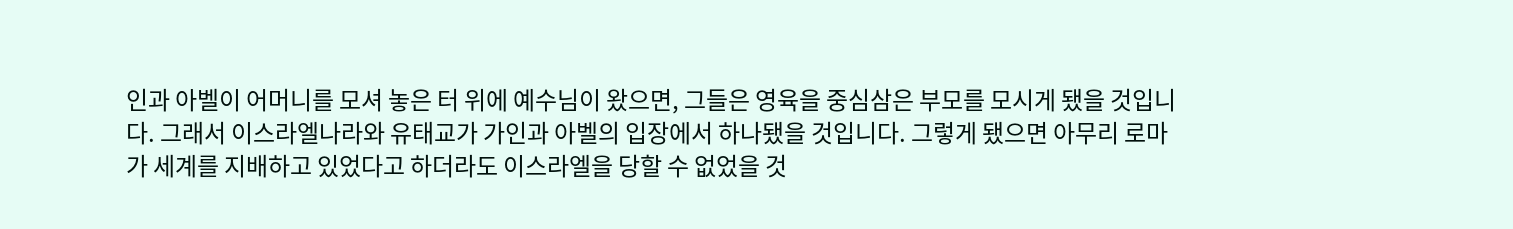인과 아벨이 어머니를 모셔 놓은 터 위에 예수님이 왔으면, 그들은 영육을 중심삼은 부모를 모시게 됐을 것입니다. 그래서 이스라엘나라와 유태교가 가인과 아벨의 입장에서 하나됐을 것입니다. 그렇게 됐으면 아무리 로마가 세계를 지배하고 있었다고 하더라도 이스라엘을 당할 수 없었을 것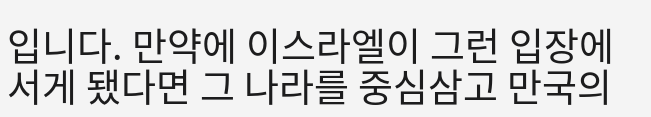입니다. 만약에 이스라엘이 그런 입장에 서게 됐다면 그 나라를 중심삼고 만국의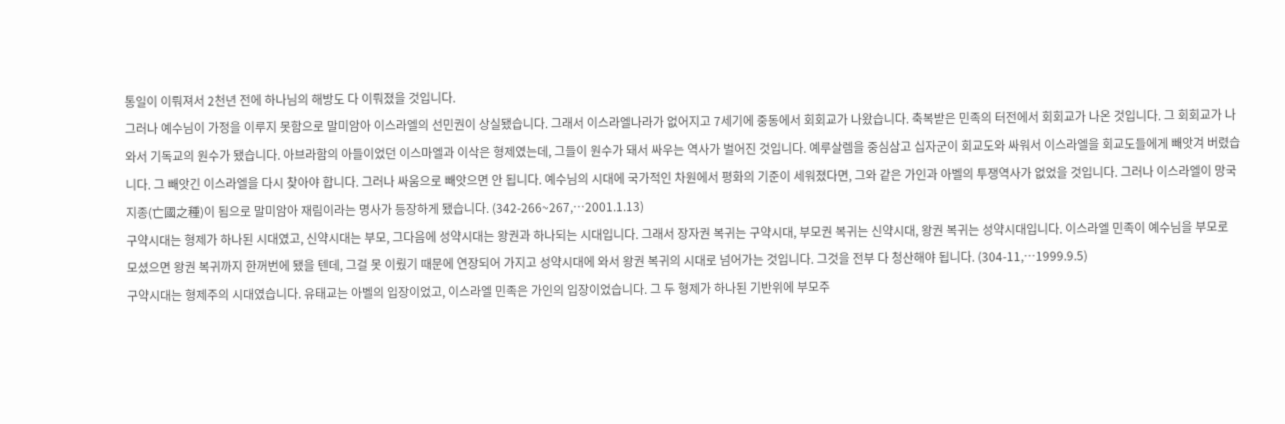통일이 이뤄져서 2천년 전에 하나님의 해방도 다 이뤄졌을 것입니다.
그러나 예수님이 가정을 이루지 못함으로 말미암아 이스라엘의 선민권이 상실됐습니다. 그래서 이스라엘나라가 없어지고 7세기에 중동에서 회회교가 나왔습니다. 축복받은 민족의 터전에서 회회교가 나온 것입니다. 그 회회교가 나와서 기독교의 원수가 됐습니다. 아브라함의 아들이었던 이스마엘과 이삭은 형제였는데, 그들이 원수가 돼서 싸우는 역사가 벌어진 것입니다. 예루살렘을 중심삼고 십자군이 회교도와 싸워서 이스라엘을 회교도들에게 빼앗겨 버렸습니다. 그 빼앗긴 이스라엘을 다시 찾아야 합니다. 그러나 싸움으로 빼앗으면 안 됩니다. 예수님의 시대에 국가적인 차원에서 평화의 기준이 세워졌다면, 그와 같은 가인과 아벨의 투쟁역사가 없었을 것입니다. 그러나 이스라엘이 망국지종(亡國之種)이 됨으로 말미암아 재림이라는 명사가 등장하게 됐습니다. (342-266~267,…2001.1.13)
구약시대는 형제가 하나된 시대였고, 신약시대는 부모, 그다음에 성약시대는 왕권과 하나되는 시대입니다. 그래서 장자권 복귀는 구약시대, 부모권 복귀는 신약시대, 왕권 복귀는 성약시대입니다. 이스라엘 민족이 예수님을 부모로 모셨으면 왕권 복귀까지 한꺼번에 됐을 텐데, 그걸 못 이뤘기 때문에 연장되어 가지고 성약시대에 와서 왕권 복귀의 시대로 넘어가는 것입니다. 그것을 전부 다 청산해야 됩니다. (304-11,…1999.9.5)
구약시대는 형제주의 시대였습니다. 유태교는 아벨의 입장이었고, 이스라엘 민족은 가인의 입장이었습니다. 그 두 형제가 하나된 기반위에 부모주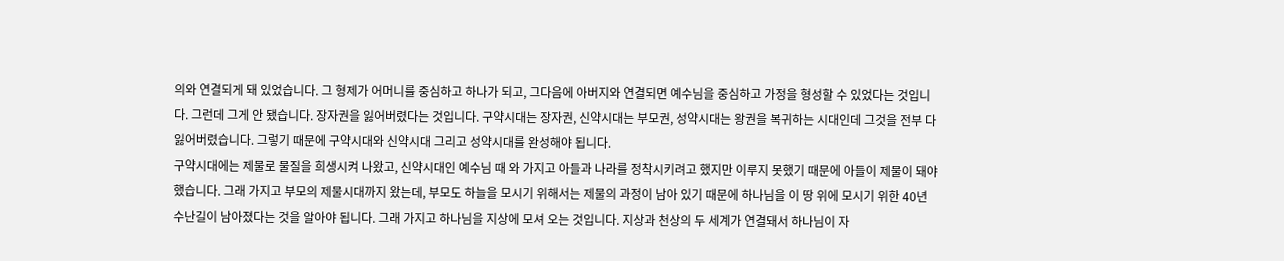의와 연결되게 돼 있었습니다. 그 형제가 어머니를 중심하고 하나가 되고, 그다음에 아버지와 연결되면 예수님을 중심하고 가정을 형성할 수 있었다는 것입니다. 그런데 그게 안 됐습니다. 장자권을 잃어버렸다는 것입니다. 구약시대는 장자권, 신약시대는 부모권, 성약시대는 왕권을 복귀하는 시대인데 그것을 전부 다 잃어버렸습니다. 그렇기 때문에 구약시대와 신약시대 그리고 성약시대를 완성해야 됩니다.
구약시대에는 제물로 물질을 희생시켜 나왔고, 신약시대인 예수님 때 와 가지고 아들과 나라를 정착시키려고 했지만 이루지 못했기 때문에 아들이 제물이 돼야 했습니다. 그래 가지고 부모의 제물시대까지 왔는데, 부모도 하늘을 모시기 위해서는 제물의 과정이 남아 있기 때문에 하나님을 이 땅 위에 모시기 위한 40년 수난길이 남아졌다는 것을 알아야 됩니다. 그래 가지고 하나님을 지상에 모셔 오는 것입니다. 지상과 천상의 두 세계가 연결돼서 하나님이 자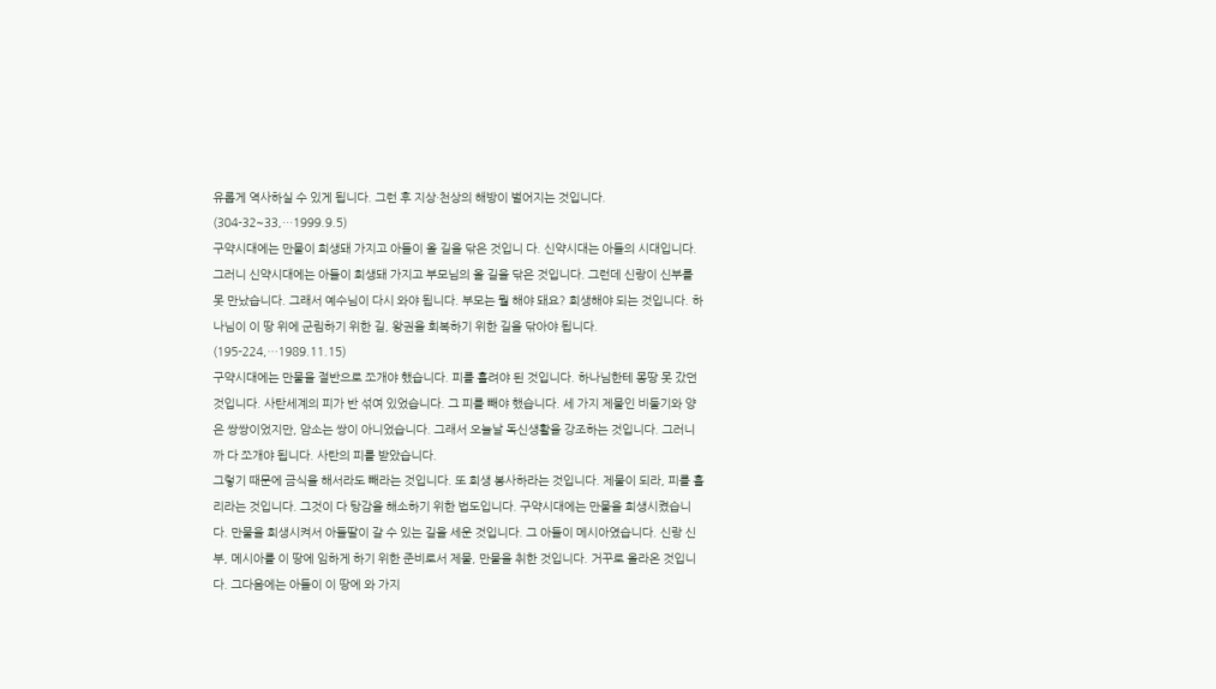유롭게 역사하실 수 있게 됩니다. 그런 후 지상·천상의 해방이 벌어지는 것입니다. (304-32~33,…1999.9.5)
구약시대에는 만물이 희생돼 가지고 아들이 올 길을 닦은 것입니 다. 신약시대는 아들의 시대입니다. 그러니 신약시대에는 아들이 희생돼 가지고 부모님의 올 길을 닦은 것입니다. 그런데 신랑이 신부를 못 만났습니다. 그래서 예수님이 다시 와야 됩니다. 부모는 뭘 해야 돼요? 희생해야 되는 것입니다. 하나님이 이 땅 위에 군림하기 위한 길, 왕권을 회복하기 위한 길을 닦아야 됩니다. (195-224,…1989.11.15)
구약시대에는 만물을 절반으로 쪼개야 했습니다. 피를 흘려야 된 것입니다. 하나님한테 몽땅 못 갔던 것입니다. 사탄세계의 피가 반 섞여 있었습니다. 그 피를 빼야 했습니다. 세 가지 제물인 비둘기와 양은 쌍쌍이었지만, 암소는 쌍이 아니었습니다. 그래서 오늘날 독신생활을 강조하는 것입니다. 그러니까 다 쪼개야 됩니다. 사탄의 피를 받았습니다.
그렇기 때문에 금식을 해서라도 빼라는 것입니다. 또 희생 봉사하라는 것입니다. 제물이 되라, 피를 흘리라는 것입니다. 그것이 다 탕감을 해소하기 위한 법도입니다. 구약시대에는 만물을 희생시켰습니다. 만물을 희생시켜서 아들딸이 갈 수 있는 길을 세운 것입니다. 그 아들이 메시아였습니다. 신랑 신부, 메시아를 이 땅에 임하게 하기 위한 준비로서 제물, 만물을 취한 것입니다. 거꾸로 올라온 것입니다. 그다음에는 아들이 이 땅에 와 가지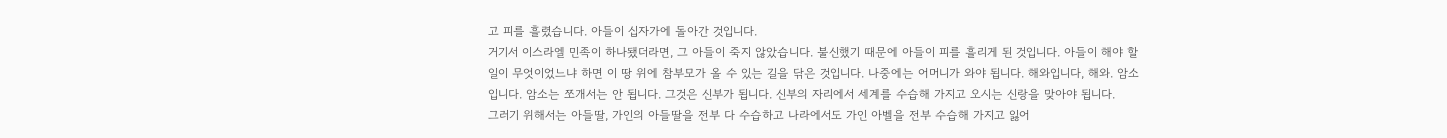고 피를 흘렸습니다. 아들이 십자가에 돌아간 것입니다.
거기서 이스라엘 민족이 하나됐더라면, 그 아들이 죽지 않았습니다. 불신했기 때문에 아들이 피를 흘리게 된 것입니다. 아들이 해야 할 일이 무엇이었느냐 하면 이 땅 위에 참부모가 올 수 있는 길을 닦은 것입니다. 나중에는 어머니가 와야 됩니다. 해와입니다, 해와. 암소입니다. 암소는 쪼개서는 안 됩니다. 그것은 신부가 됩니다. 신부의 자리에서 세계를 수습해 가지고 오시는 신랑을 맞아야 됩니다.
그러기 위해서는 아들딸, 가인의 아들딸을 전부 다 수습하고 나라에서도 가인 아벨을 전부 수습해 가지고 잃어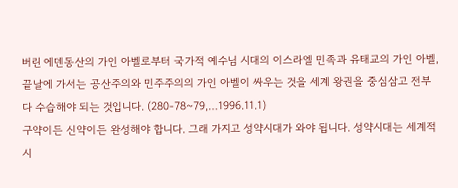버린 에덴동산의 가인 아벨로부터 국가적 예수님 시대의 이스라엘 민족과 유태교의 가인 아벨, 끝날에 가서는 공산주의와 민주주의의 가인 아벨이 싸우는 것을 세계 왕권을 중심삼고 전부 다 수습해야 되는 것입니다. (280-78~79,…1996.11.1)
구약이든 신약이든 완성해야 합니다. 그래 가지고 성약시대가 와야 됩니다. 성약시대는 세계적 시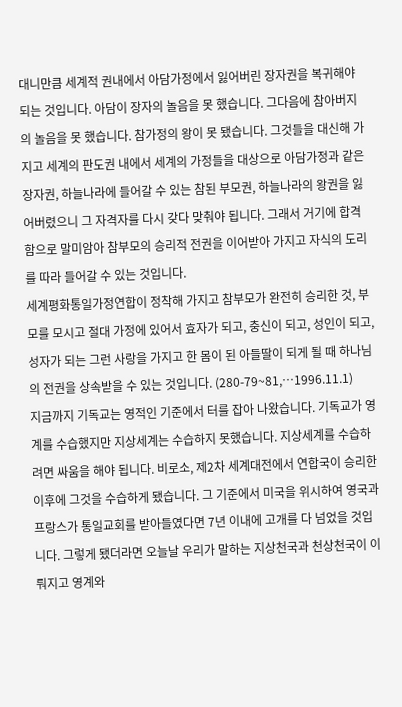대니만큼 세계적 권내에서 아담가정에서 잃어버린 장자권을 복귀해야 되는 것입니다. 아담이 장자의 놀음을 못 했습니다. 그다음에 참아버지의 놀음을 못 했습니다. 참가정의 왕이 못 됐습니다. 그것들을 대신해 가지고 세계의 판도권 내에서 세계의 가정들을 대상으로 아담가정과 같은 장자권, 하늘나라에 들어갈 수 있는 참된 부모권, 하늘나라의 왕권을 잃어버렸으니 그 자격자를 다시 갖다 맞춰야 됩니다. 그래서 거기에 합격함으로 말미암아 참부모의 승리적 전권을 이어받아 가지고 자식의 도리를 따라 들어갈 수 있는 것입니다.
세계평화통일가정연합이 정착해 가지고 참부모가 완전히 승리한 것, 부모를 모시고 절대 가정에 있어서 효자가 되고, 충신이 되고, 성인이 되고, 성자가 되는 그런 사랑을 가지고 한 몸이 된 아들딸이 되게 될 때 하나님의 전권을 상속받을 수 있는 것입니다. (280-79~81,…1996.11.1)
지금까지 기독교는 영적인 기준에서 터를 잡아 나왔습니다. 기독교가 영계를 수습했지만 지상세계는 수습하지 못했습니다. 지상세계를 수습하려면 싸움을 해야 됩니다. 비로소, 제2차 세계대전에서 연합국이 승리한 이후에 그것을 수습하게 됐습니다. 그 기준에서 미국을 위시하여 영국과 프랑스가 통일교회를 받아들였다면 7년 이내에 고개를 다 넘었을 것입니다. 그렇게 됐더라면 오늘날 우리가 말하는 지상천국과 천상천국이 이뤄지고 영계와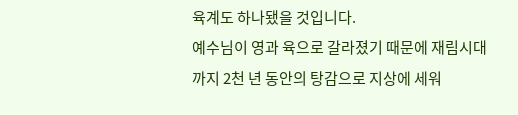육계도 하나됐을 것입니다.
예수님이 영과 육으로 갈라졌기 때문에 재림시대까지 2천 년 동안의 탕감으로 지상에 세워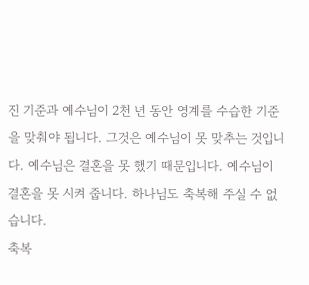진 기준과 예수님이 2천 년 동안 영계를 수습한 기준을 맞춰야 됩니다. 그것은 예수님이 못 맞추는 것입니다. 예수님은 결혼을 못 했기 때문입니다. 예수님이 결혼을 못 시켜 줍니다. 하나님도 축복해 주실 수 없습니다.
축복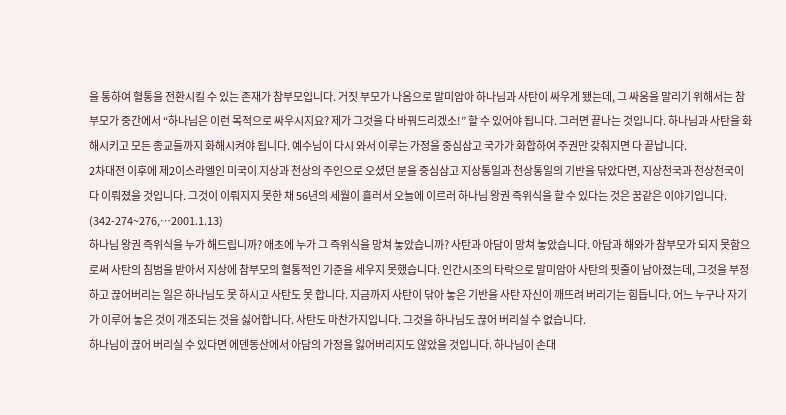을 통하여 혈통을 전환시킬 수 있는 존재가 참부모입니다. 거짓 부모가 나옴으로 말미암아 하나님과 사탄이 싸우게 됐는데, 그 싸움을 말리기 위해서는 참부모가 중간에서 “하나님은 이런 목적으로 싸우시지요? 제가 그것을 다 바꿔드리겠소!” 할 수 있어야 됩니다. 그러면 끝나는 것입니다. 하나님과 사탄을 화해시키고 모든 종교들까지 화해시켜야 됩니다. 예수님이 다시 와서 이루는 가정을 중심삼고 국가가 화합하여 주권만 갖춰지면 다 끝납니다.
2차대전 이후에 제2이스라엘인 미국이 지상과 천상의 주인으로 오셨던 분을 중심삼고 지상통일과 천상통일의 기반을 닦았다면, 지상천국과 천상천국이 다 이뤄졌을 것입니다. 그것이 이뤄지지 못한 채 56년의 세월이 흘러서 오늘에 이르러 하나님 왕권 즉위식을 할 수 있다는 것은 꿈같은 이야기입니다. (342-274~276,…2001.1.13)
하나님 왕권 즉위식을 누가 해드립니까? 애초에 누가 그 즉위식을 망쳐 놓았습니까? 사탄과 아담이 망쳐 놓았습니다. 아담과 해와가 참부모가 되지 못함으로써 사탄의 침범을 받아서 지상에 참부모의 혈통적인 기준을 세우지 못했습니다. 인간시조의 타락으로 말미암아 사탄의 핏줄이 남아졌는데, 그것을 부정하고 끊어버리는 일은 하나님도 못 하시고 사탄도 못 합니다. 지금까지 사탄이 닦아 놓은 기반을 사탄 자신이 깨뜨려 버리기는 힘듭니다. 어느 누구나 자기가 이루어 놓은 것이 개조되는 것을 싫어합니다. 사탄도 마찬가지입니다. 그것을 하나님도 끊어 버리실 수 없습니다.
하나님이 끊어 버리실 수 있다면 에덴동산에서 아담의 가정을 잃어버리지도 않았을 것입니다. 하나님이 손대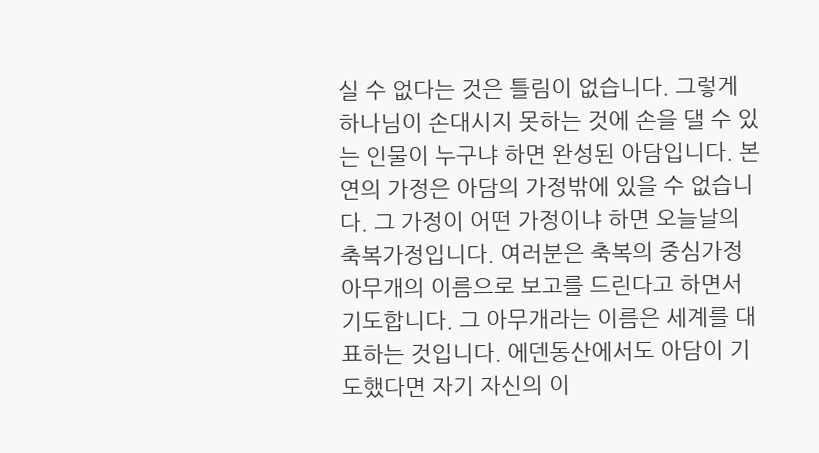실 수 없다는 것은 틀림이 없습니다. 그렇게 하나님이 손대시지 못하는 것에 손을 댈 수 있는 인물이 누구냐 하면 완성된 아담입니다. 본연의 가정은 아담의 가정밖에 있을 수 없습니다. 그 가정이 어떤 가정이냐 하면 오늘날의 축복가정입니다. 여러분은 축복의 중심가정 아무개의 이름으로 보고를 드린다고 하면서 기도합니다. 그 아무개라는 이름은 세계를 대표하는 것입니다. 에덴동산에서도 아담이 기도했다면 자기 자신의 이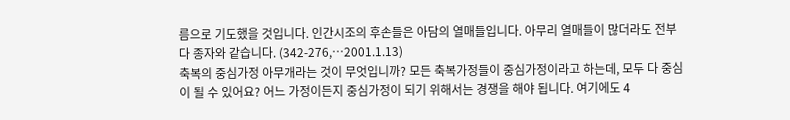름으로 기도했을 것입니다. 인간시조의 후손들은 아담의 열매들입니다. 아무리 열매들이 많더라도 전부 다 종자와 같습니다. (342-276,…2001.1.13)
축복의 중심가정 아무개라는 것이 무엇입니까? 모든 축복가정들이 중심가정이라고 하는데, 모두 다 중심이 될 수 있어요? 어느 가정이든지 중심가정이 되기 위해서는 경쟁을 해야 됩니다. 여기에도 4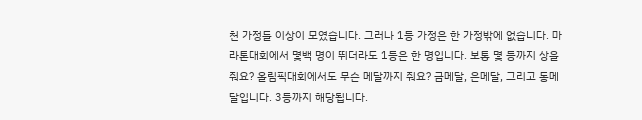천 가정들 이상이 모였습니다. 그러나 1등 가정은 한 가정밖에 없습니다. 마라톤대회에서 몇백 명이 뛰더라도 1등은 한 명입니다. 보통 몇 등까지 상을 줘요? 올림픽대회에서도 무슨 메달까지 줘요? 금메달, 은메달, 그리고 동메달입니다. 3등까지 해당됩니다.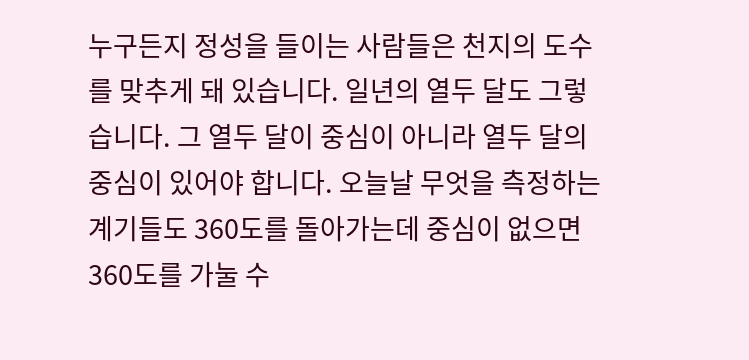누구든지 정성을 들이는 사람들은 천지의 도수를 맞추게 돼 있습니다. 일년의 열두 달도 그렇습니다. 그 열두 달이 중심이 아니라 열두 달의 중심이 있어야 합니다. 오늘날 무엇을 측정하는 계기들도 360도를 돌아가는데 중심이 없으면 360도를 가눌 수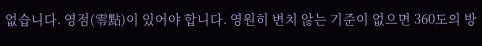없습니다. 영점(零點)이 있어야 합니다. 영원히 변치 않는 기준이 없으면 360도의 방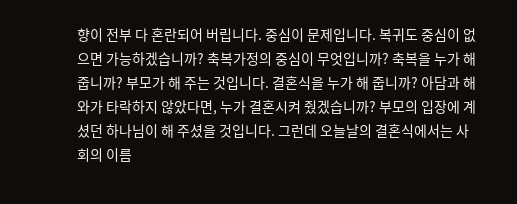향이 전부 다 혼란되어 버립니다. 중심이 문제입니다. 복귀도 중심이 없으면 가능하겠습니까? 축복가정의 중심이 무엇입니까? 축복을 누가 해 줍니까? 부모가 해 주는 것입니다. 결혼식을 누가 해 줍니까? 아담과 해와가 타락하지 않았다면, 누가 결혼시켜 줬겠습니까? 부모의 입장에 계셨던 하나님이 해 주셨을 것입니다. 그런데 오늘날의 결혼식에서는 사회의 이름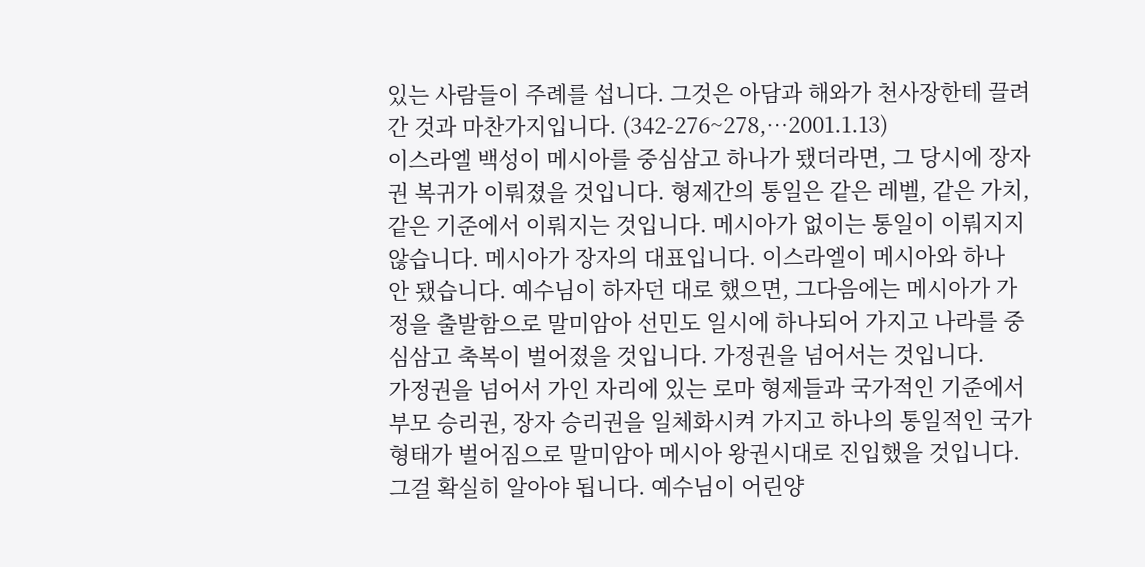있는 사람들이 주례를 섭니다. 그것은 아담과 해와가 천사장한테 끌려간 것과 마찬가지입니다. (342-276~278,…2001.1.13)
이스라엘 백성이 메시아를 중심삼고 하나가 됐더라면, 그 당시에 장자권 복귀가 이뤄졌을 것입니다. 형제간의 통일은 같은 레벨, 같은 가치, 같은 기준에서 이뤄지는 것입니다. 메시아가 없이는 통일이 이뤄지지 않습니다. 메시아가 장자의 대표입니다. 이스라엘이 메시아와 하나 안 됐습니다. 예수님이 하자던 대로 했으면, 그다음에는 메시아가 가정을 출발함으로 말미암아 선민도 일시에 하나되어 가지고 나라를 중심삼고 축복이 벌어졌을 것입니다. 가정권을 넘어서는 것입니다.
가정권을 넘어서 가인 자리에 있는 로마 형제들과 국가적인 기준에서 부모 승리권, 장자 승리권을 일체화시켜 가지고 하나의 통일적인 국가 형태가 벌어짐으로 말미암아 메시아 왕권시대로 진입했을 것입니다. 그걸 확실히 알아야 됩니다. 예수님이 어린양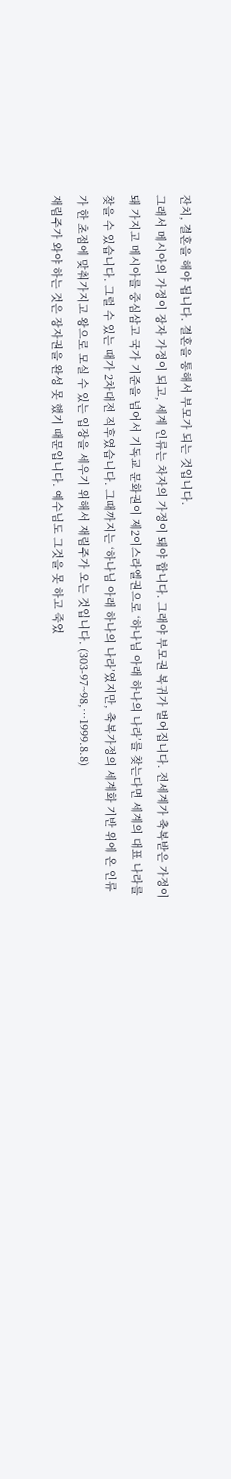잔치, 결혼을 해야 됩니다. 결혼을 통해서 부모가 되는 것입니다.
그래서 메시아의 가정이 장자 가정이 되고, 세계 인류는 차자의 가정이 돼야 합니다. 그래야 부모권 복귀가 벌어집니다. 전세계가 축복받은 가정이 돼 가지고 메시아를 중심삼고 국가 기준을 넘어서 기독교 문화권이 제2이스라엘권으로 ‘하나님 아래 하나의 나라’를 찾는다면 세계의 대표 나라를 찾을 수 있습니다. 그럴 수 있는 때가 2차대전 직후였습니다. 그때까지는 ‘하나님 아래 하나의 나라’였지만, 축복가정의 세계화 기반 위에 온 인류가 한 초점에 맞춰가지고 왕으로 모실 수 있는 입장을 세우기 위해서 재림주가 오는 것입니다. (303-97~98,…1999.8.8)
재림주가 와야 하는 것은 장자권을 완성 못 했기 때문입니다. 예수님도 그것을 못 하고 죽었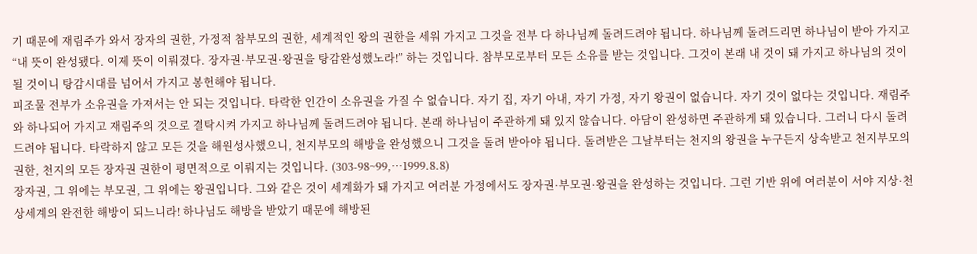기 때문에 재림주가 와서 장자의 권한, 가정적 참부모의 권한, 세계적인 왕의 권한을 세워 가지고 그것을 전부 다 하나님께 돌려드려야 됩니다. 하나님께 돌려드리면 하나님이 받아 가지고 “내 뜻이 완성됐다. 이제 뜻이 이뤄졌다. 장자권·부모권·왕권을 탕감완성했노라!” 하는 것입니다. 참부모로부터 모든 소유를 받는 것입니다. 그것이 본래 내 것이 돼 가지고 하나님의 것이 될 것이니 탕감시대를 넘어서 가지고 봉헌해야 됩니다.
피조물 전부가 소유권을 가져서는 안 되는 것입니다. 타락한 인간이 소유권을 가질 수 없습니다. 자기 집, 자기 아내, 자기 가정, 자기 왕권이 없습니다. 자기 것이 없다는 것입니다. 재림주와 하나되어 가지고 재림주의 것으로 결탁시켜 가지고 하나님께 돌려드려야 됩니다. 본래 하나님이 주관하게 돼 있지 않습니다. 아담이 완성하면 주관하게 돼 있습니다. 그러니 다시 돌려드려야 됩니다. 타락하지 않고 모든 것을 해원성사했으니, 천지부모의 해방을 완성했으니 그것을 돌려 받아야 됩니다. 돌려받은 그날부터는 천지의 왕권을 누구든지 상속받고 천지부모의 권한, 천지의 모든 장자권 권한이 평면적으로 이뤄지는 것입니다. (303-98~99,…1999.8.8)
장자권, 그 위에는 부모권, 그 위에는 왕권입니다. 그와 같은 것이 세계화가 돼 가지고 여러분 가정에서도 장자권·부모권·왕권을 완성하는 것입니다. 그런 기반 위에 여러분이 서야 지상·천상세계의 완전한 해방이 되느니라! 하나님도 해방을 받았기 때문에 해방된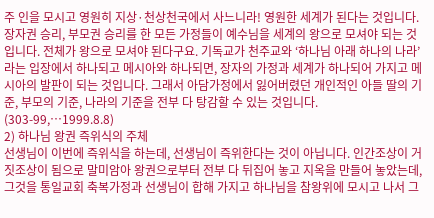주 인을 모시고 영원히 지상·천상천국에서 사느니라! 영원한 세계가 된다는 것입니다.
장자권 승리, 부모권 승리를 한 모든 가정들이 예수님을 세계의 왕으로 모셔야 되는 것입니다. 전체가 왕으로 모셔야 된다구요. 기독교가 천주교와 ‘하나님 아래 하나의 나라’라는 입장에서 하나되고 메시아와 하나되면, 장자의 가정과 세계가 하나되어 가지고 메시아의 발판이 되는 것입니다. 그래서 아담가정에서 잃어버렸던 개인적인 아들 딸의 기준, 부모의 기준, 나라의 기준을 전부 다 탕감할 수 있는 것입니다. (303-99,…1999.8.8)
2) 하나님 왕권 즉위식의 주체
선생님이 이번에 즉위식을 하는데, 선생님이 즉위한다는 것이 아닙니다. 인간조상이 거짓조상이 됨으로 말미암아 왕권으로부터 전부 다 뒤집어 놓고 지옥을 만들어 놓았는데, 그것을 통일교회 축복가정과 선생님이 합해 가지고 하나님을 참왕위에 모시고 나서 그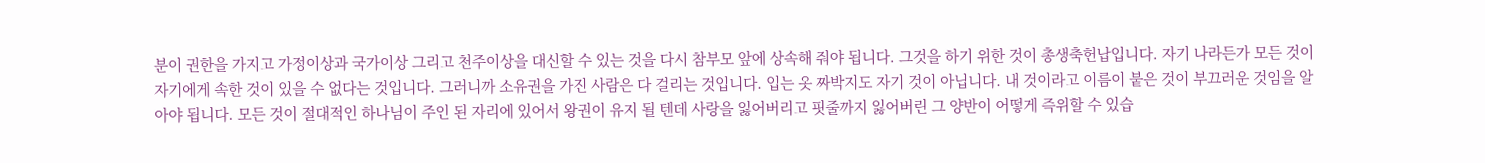분이 권한을 가지고 가정이상과 국가이상 그리고 천주이상을 대신할 수 있는 것을 다시 참부모 앞에 상속해 줘야 됩니다. 그것을 하기 위한 것이 총생축헌납입니다. 자기 나라든가 모든 것이 자기에게 속한 것이 있을 수 없다는 것입니다. 그러니까 소유권을 가진 사람은 다 걸리는 것입니다. 입는 옷 짜박지도 자기 것이 아닙니다. 내 것이라고 이름이 붙은 것이 부끄러운 것임을 알아야 됩니다. 모든 것이 절대적인 하나님이 주인 된 자리에 있어서 왕권이 유지 될 텐데 사랑을 잃어버리고 핏줄까지 잃어버린 그 양반이 어떻게 즉위할 수 있습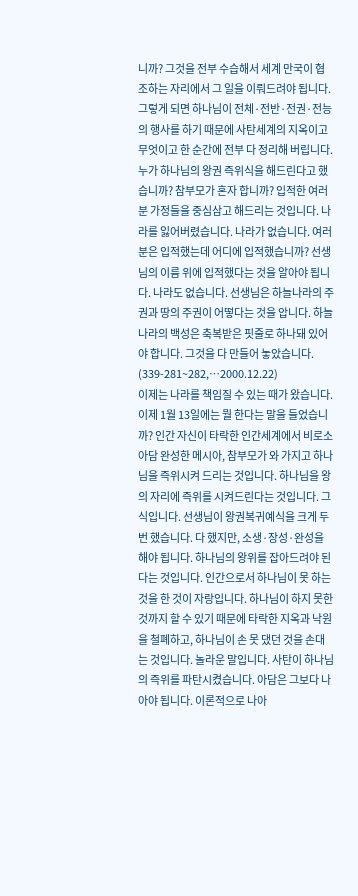니까? 그것을 전부 수습해서 세계 만국이 협조하는 자리에서 그 일을 이뤄드려야 됩니다. 그렇게 되면 하나님이 전체·전반·전권·전능의 행사를 하기 때문에 사탄세계의 지옥이고 무엇이고 한 순간에 전부 다 정리해 버립니다. 누가 하나님의 왕권 즉위식을 해드린다고 했습니까? 참부모가 혼자 합니까? 입적한 여러분 가정들을 중심삼고 해드리는 것입니다. 나라를 잃어버렸습니다. 나라가 없습니다. 여러분은 입적했는데 어디에 입적했습니까? 선생님의 이름 위에 입적했다는 것을 알아야 됩니다. 나라도 없습니다. 선생님은 하늘나라의 주권과 땅의 주권이 어떻다는 것을 압니다. 하늘나라의 백성은 축복받은 핏줄로 하나돼 있어야 합니다. 그것을 다 만들어 놓았습니다. (339-281~282,…2000.12.22)
이제는 나라를 책임질 수 있는 때가 왔습니다. 이제 1월 13일에는 뭘 한다는 말을 들었습니까? 인간 자신이 타락한 인간세계에서 비로소 아담 완성한 메시아, 참부모가 와 가지고 하나님을 즉위시켜 드리는 것입니다. 하나님을 왕의 자리에 즉위를 시켜드린다는 것입니다. 그 식입니다. 선생님이 왕권복귀예식을 크게 두 번 했습니다. 다 했지만, 소생·장성·완성을 해야 됩니다. 하나님의 왕위를 잡아드려야 된다는 것입니다. 인간으로서 하나님이 못 하는 것을 한 것이 자랑입니다. 하나님이 하지 못한 것까지 할 수 있기 때문에 타락한 지옥과 낙원을 철폐하고, 하나님이 손 못 댔던 것을 손대는 것입니다. 놀라운 말입니다. 사탄이 하나님의 즉위를 파탄시켰습니다. 아담은 그보다 나아야 됩니다. 이론적으로 나아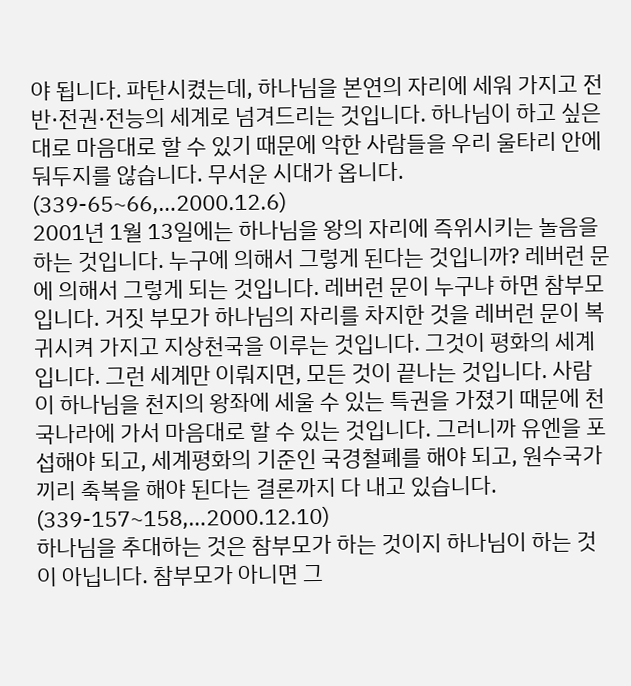야 됩니다. 파탄시켰는데, 하나님을 본연의 자리에 세워 가지고 전반·전권·전능의 세계로 넘겨드리는 것입니다. 하나님이 하고 싶은 대로 마음대로 할 수 있기 때문에 악한 사람들을 우리 울타리 안에 둬두지를 않습니다. 무서운 시대가 옵니다. (339-65~66,…2000.12.6)
2001년 1월 13일에는 하나님을 왕의 자리에 즉위시키는 놀음을 하는 것입니다. 누구에 의해서 그렇게 된다는 것입니까? 레버런 문에 의해서 그렇게 되는 것입니다. 레버런 문이 누구냐 하면 참부모입니다. 거짓 부모가 하나님의 자리를 차지한 것을 레버런 문이 복귀시켜 가지고 지상천국을 이루는 것입니다. 그것이 평화의 세계입니다. 그런 세계만 이뤄지면, 모든 것이 끝나는 것입니다. 사람이 하나님을 천지의 왕좌에 세울 수 있는 특권을 가졌기 때문에 천국나라에 가서 마음대로 할 수 있는 것입니다. 그러니까 유엔을 포섭해야 되고, 세계평화의 기준인 국경철폐를 해야 되고, 원수국가끼리 축복을 해야 된다는 결론까지 다 내고 있습니다. (339-157~158,…2000.12.10)
하나님을 추대하는 것은 참부모가 하는 것이지 하나님이 하는 것이 아닙니다. 참부모가 아니면 그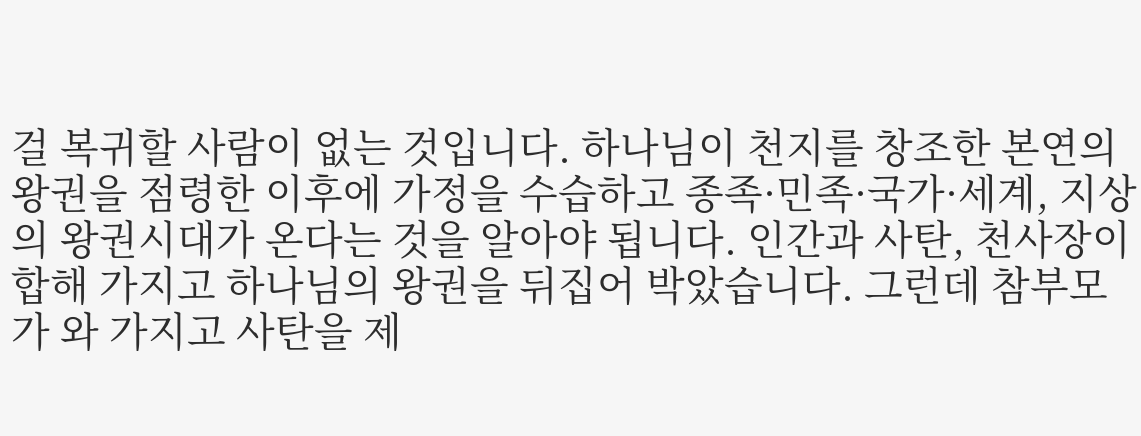걸 복귀할 사람이 없는 것입니다. 하나님이 천지를 창조한 본연의 왕권을 점령한 이후에 가정을 수습하고 종족·민족·국가·세계, 지상의 왕권시대가 온다는 것을 알아야 됩니다. 인간과 사탄, 천사장이 합해 가지고 하나님의 왕권을 뒤집어 박았습니다. 그런데 참부모가 와 가지고 사탄을 제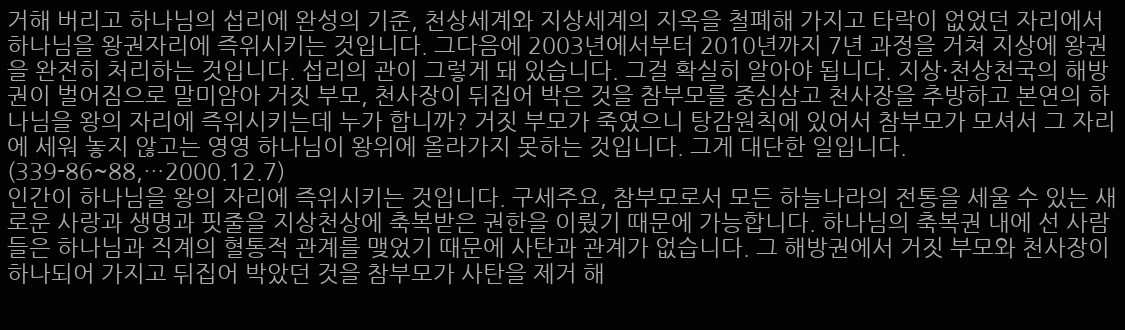거해 버리고 하나님의 섭리에 완성의 기준, 천상세계와 지상세계의 지옥을 철폐해 가지고 타락이 없었던 자리에서 하나님을 왕권자리에 즉위시키는 것입니다. 그다음에 2003년에서부터 2010년까지 7년 과정을 거쳐 지상에 왕권을 완전히 처리하는 것입니다. 섭리의 관이 그렇게 돼 있습니다. 그걸 확실히 알아야 됩니다. 지상·천상천국의 해방권이 벌어짐으로 말미암아 거짓 부모, 천사장이 뒤집어 박은 것을 참부모를 중심삼고 천사장을 추방하고 본연의 하나님을 왕의 자리에 즉위시키는데 누가 합니까? 거짓 부모가 죽였으니 탕감원칙에 있어서 참부모가 모셔서 그 자리에 세워 놓지 않고는 영영 하나님이 왕위에 올라가지 못하는 것입니다. 그게 대단한 일입니다. (339-86~88,…2000.12.7)
인간이 하나님을 왕의 자리에 즉위시키는 것입니다. 구세주요, 참부모로서 모든 하늘나라의 전통을 세울 수 있는 새로운 사랑과 생명과 핏줄을 지상천상에 축복받은 권한을 이뤘기 때문에 가능합니다. 하나님의 축복권 내에 선 사람들은 하나님과 직계의 혈통적 관계를 맺었기 때문에 사탄과 관계가 없습니다. 그 해방권에서 거짓 부모와 천사장이 하나되어 가지고 뒤집어 박았던 것을 참부모가 사탄을 제거 해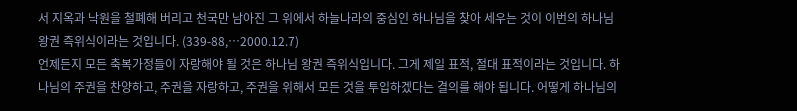서 지옥과 낙원을 철폐해 버리고 천국만 남아진 그 위에서 하늘나라의 중심인 하나님을 찾아 세우는 것이 이번의 하나님 왕권 즉위식이라는 것입니다. (339-88,…2000.12.7)
언제든지 모든 축복가정들이 자랑해야 될 것은 하나님 왕권 즉위식입니다. 그게 제일 표적, 절대 표적이라는 것입니다. 하나님의 주권을 찬양하고, 주권을 자랑하고, 주권을 위해서 모든 것을 투입하겠다는 결의를 해야 됩니다. 어떻게 하나님의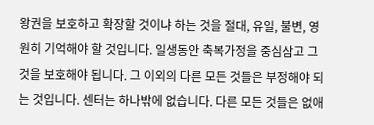왕권을 보호하고 확장할 것이냐 하는 것을 절대, 유일, 불변, 영원히 기억해야 할 것입니다. 일생동안 축복가정을 중심삼고 그것을 보호해야 됩니다. 그 이외의 다른 모든 것들은 부정해야 되는 것입니다. 센터는 하나밖에 없습니다. 다른 모든 것들은 없애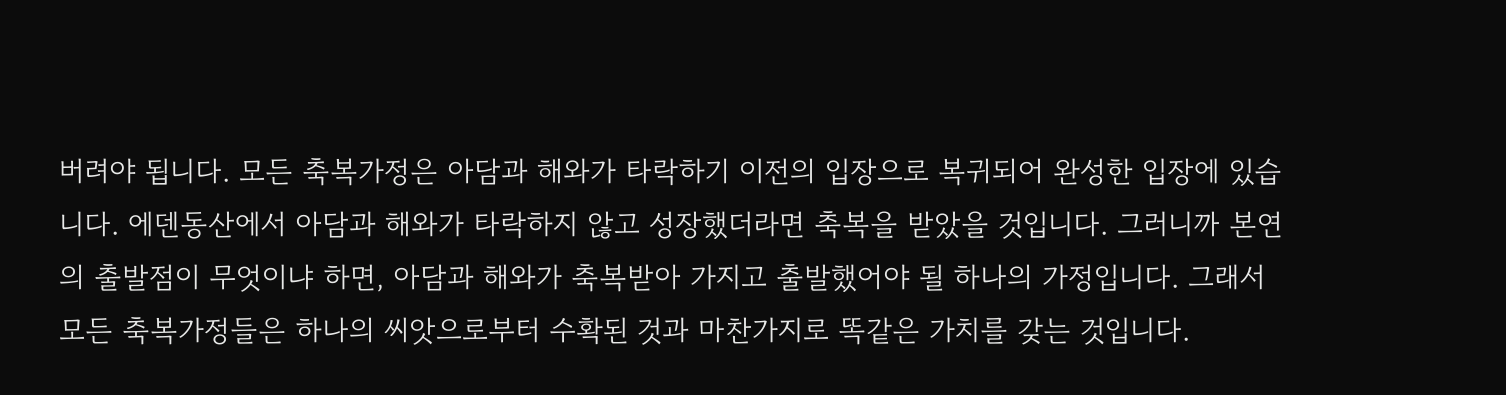버려야 됩니다. 모든 축복가정은 아담과 해와가 타락하기 이전의 입장으로 복귀되어 완성한 입장에 있습니다. 에덴동산에서 아담과 해와가 타락하지 않고 성장했더라면 축복을 받았을 것입니다. 그러니까 본연의 출발점이 무엇이냐 하면, 아담과 해와가 축복받아 가지고 출발했어야 될 하나의 가정입니다. 그래서 모든 축복가정들은 하나의 씨앗으로부터 수확된 것과 마찬가지로 똑같은 가치를 갖는 것입니다.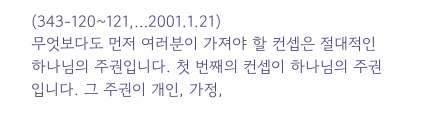(343-120~121,…2001.1.21)
무엇보다도 먼저 여러분이 가져야 할 컨셉은 절대적인 하나님의 주권입니다. 첫 번째의 컨셉이 하나님의 주권입니다. 그 주권이 개인, 가정,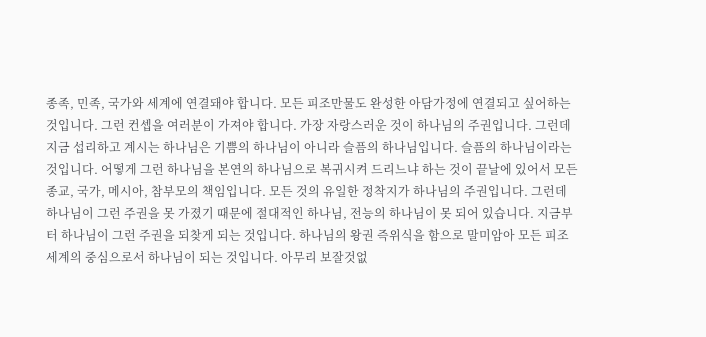종족, 민족, 국가와 세계에 연결돼야 합니다. 모든 피조만물도 완성한 아담가정에 연결되고 싶어하는 것입니다. 그런 컨셉을 여러분이 가져야 합니다. 가장 자랑스러운 것이 하나님의 주권입니다. 그런데 지금 섭리하고 계시는 하나님은 기쁨의 하나님이 아니라 슬픔의 하나님입니다. 슬픔의 하나님이라는 것입니다. 어떻게 그런 하나님을 본연의 하나님으로 복귀시켜 드리느냐 하는 것이 끝날에 있어서 모든 종교, 국가, 메시아, 참부모의 책임입니다. 모든 것의 유일한 정착지가 하나님의 주권입니다. 그런데 하나님이 그런 주권을 못 가졌기 때문에 절대적인 하나님, 전능의 하나님이 못 되어 있습니다. 지금부터 하나님이 그런 주권을 되찾게 되는 것입니다. 하나님의 왕권 즉위식을 함으로 말미암아 모든 피조세계의 중심으로서 하나님이 되는 것입니다. 아무리 보잘것없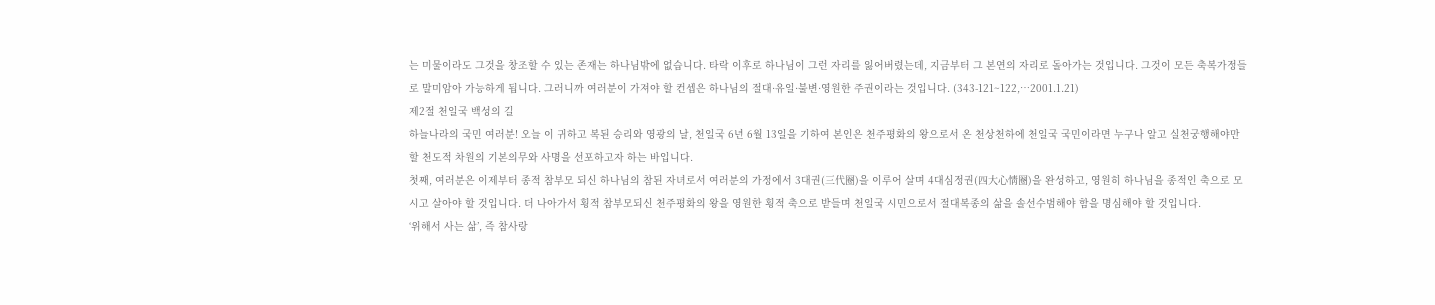는 미물이라도 그것을 창조할 수 있는 존재는 하나님밖에 없습니다. 타락 이후로 하나님이 그런 자리를 잃어버렸는데, 지금부터 그 본연의 자리로 돌아가는 것입니다. 그것이 모든 축복가정들로 말미암아 가능하게 됩니다. 그러니까 여러분이 가져야 할 컨셉은 하나님의 절대·유일·불변·영원한 주권이라는 것입니다. (343-121~122,…2001.1.21)
제2절 천일국 백성의 길
하늘나라의 국민 여러분! 오늘 이 귀하고 복된 승리와 영광의 날, 천일국 6년 6월 13일을 기하여 본인은 천주평화의 왕으로서 온 천상천하에 천일국 국민이라면 누구나 알고 실천궁행해야만 할 천도적 차원의 기본의무와 사명을 선포하고자 하는 바입니다.
첫째, 여러분은 이제부터 종적 참부모 되신 하나님의 참된 자녀로서 여러분의 가정에서 3대권(三代圈)을 이루어 살며 4대심정권(四大心情圈)을 완성하고, 영원히 하나님을 종적인 축으로 모시고 살아야 할 것입니다. 더 나아가서 횡적 참부모되신 천주평화의 왕을 영원한 횡적 축으로 받들며 천일국 시민으로서 절대복종의 삶을 솔선수범해야 함을 명심해야 할 것입니다.
‘위해서 사는 삶’, 즉 참사랑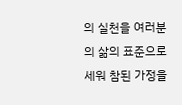의 실천을 여러분의 삶의 표준으로 세워 참된 가정을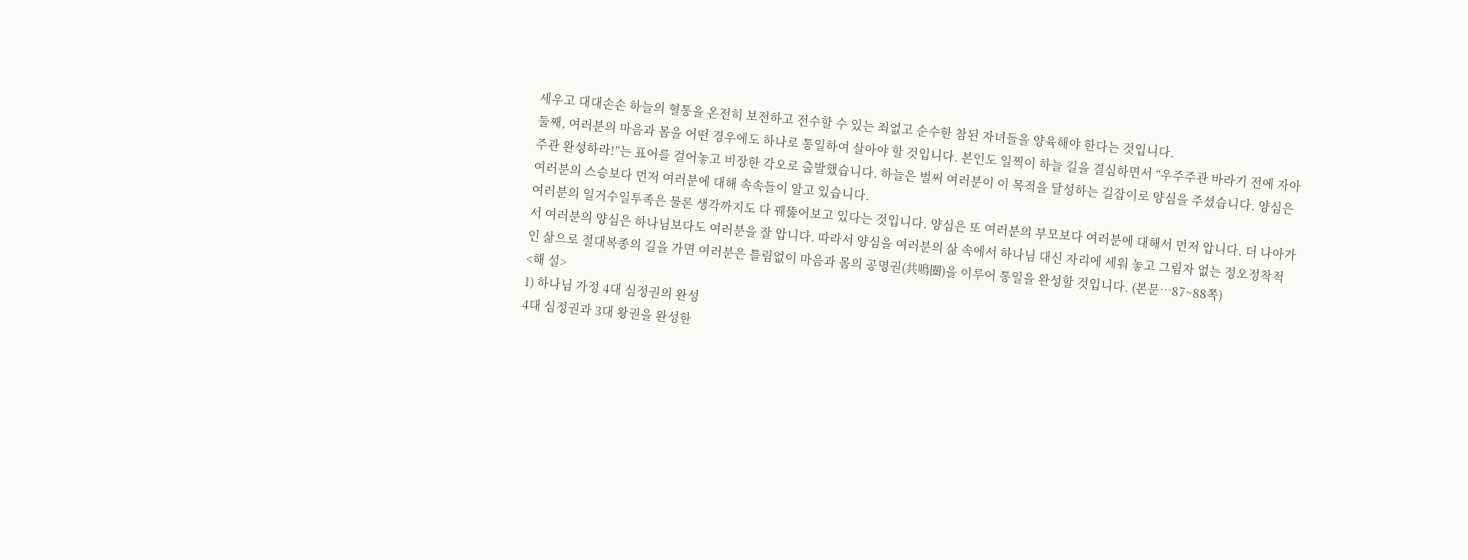세우고 대대손손 하늘의 혈통을 온전히 보전하고 전수할 수 있는 죄없고 순수한 참된 자녀들을 양육해야 한다는 것입니다.
둘째, 여러분의 마음과 몸을 어떤 경우에도 하나로 통일하여 살아야 할 것입니다. 본인도 일찍이 하늘 길을 결심하면서 “우주주관 바라기 전에 자아주관 완성하라!”는 표어를 걸어놓고 비장한 각오로 출발했습니다. 하늘은 벌써 여러분이 이 목적을 달성하는 길잡이로 양심을 주셨습니다. 양심은 여러분의 스승보다 먼저 여러분에 대해 속속들이 알고 있습니다.
여러분의 일거수일투족은 물론 생각까지도 다 꿰뚫어보고 있다는 것입니다. 양심은 또 여러분의 부모보다 여러분에 대해서 먼저 압니다. 더 나아가서 여러분의 양심은 하나님보다도 여러분을 잘 압니다. 따라서 양심을 여러분의 삶 속에서 하나님 대신 자리에 세워 놓고 그림자 없는 정오정착적인 삶으로 절대복종의 길을 가면 여러분은 틀림없이 마음과 몸의 공명권(共鳴圈)을 이루어 통일을 완성할 것입니다. (본문…87~88쪽)
<해 설>
1) 하나님 가정 4대 심정권의 완성
4대 심정권과 3대 왕권을 완성한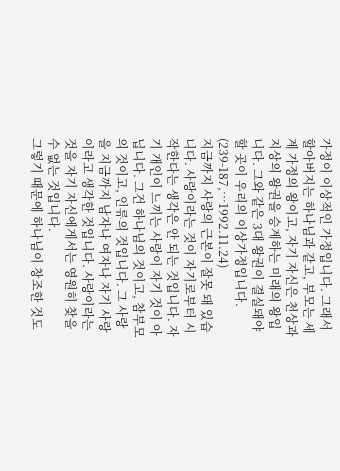가정이 이상적인 가정입니다. 그래서 할아버지는 하나님과 같고, 부모는 세계 가정의 왕이고, 자기 자신은 천상과 지상의 왕권을 승계하는 미래의 왕입니다. 그와 같은 3대 왕권이 결실돼야 할 곳이 우리의 이상가정입니다. (239-187,…1992.11.24)
지금까지 사랑의 근본이 잘못 돼 있습니다. 사랑이라는 것이 자기로부터 시작한다는 생각은 안 되는 것입니다. 자기 개인이 느끼는 사랑이 자기 것이 아닙니다. 그건 하나님의 것이고, 참부모의 것이고, 인류의 것입니다. 그 사랑을 지금까지 남자나 여자나 자기 사랑이라고 생각한 것입니다. 사랑이라는 것을 자기 자신에게서는 영원히 찾을 수 없는 것입니다.
그렇기 때문에 하나님이 창조한 것도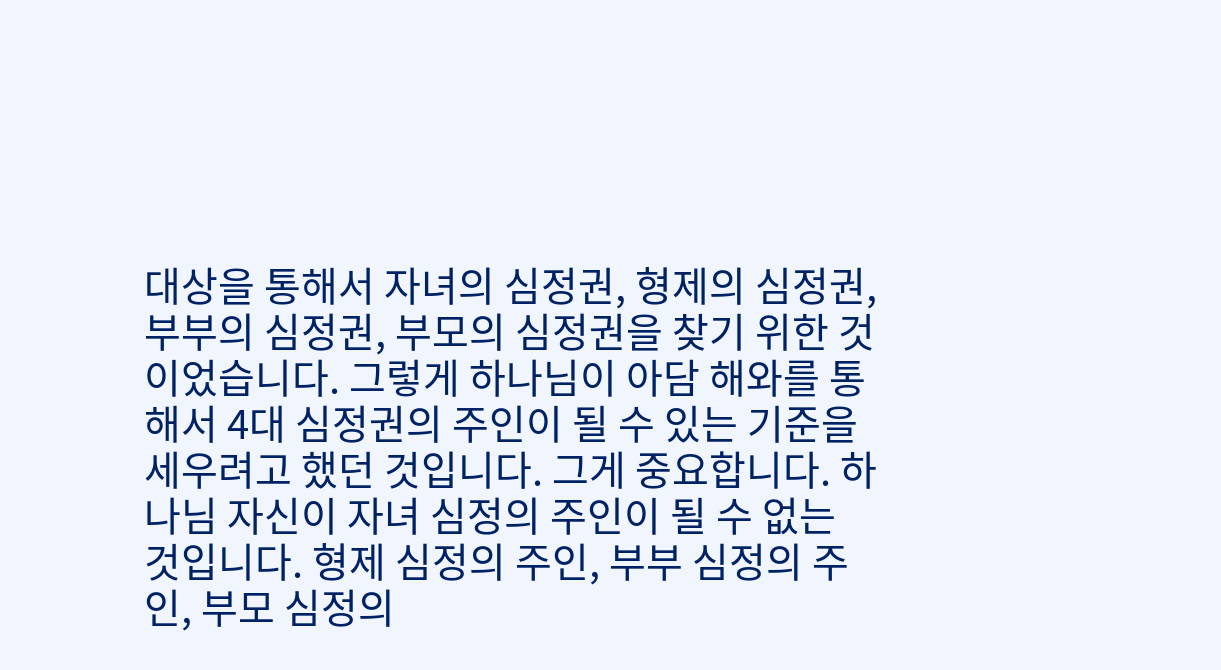대상을 통해서 자녀의 심정권, 형제의 심정권, 부부의 심정권, 부모의 심정권을 찾기 위한 것이었습니다. 그렇게 하나님이 아담 해와를 통해서 4대 심정권의 주인이 될 수 있는 기준을 세우려고 했던 것입니다. 그게 중요합니다. 하나님 자신이 자녀 심정의 주인이 될 수 없는 것입니다. 형제 심정의 주인, 부부 심정의 주인, 부모 심정의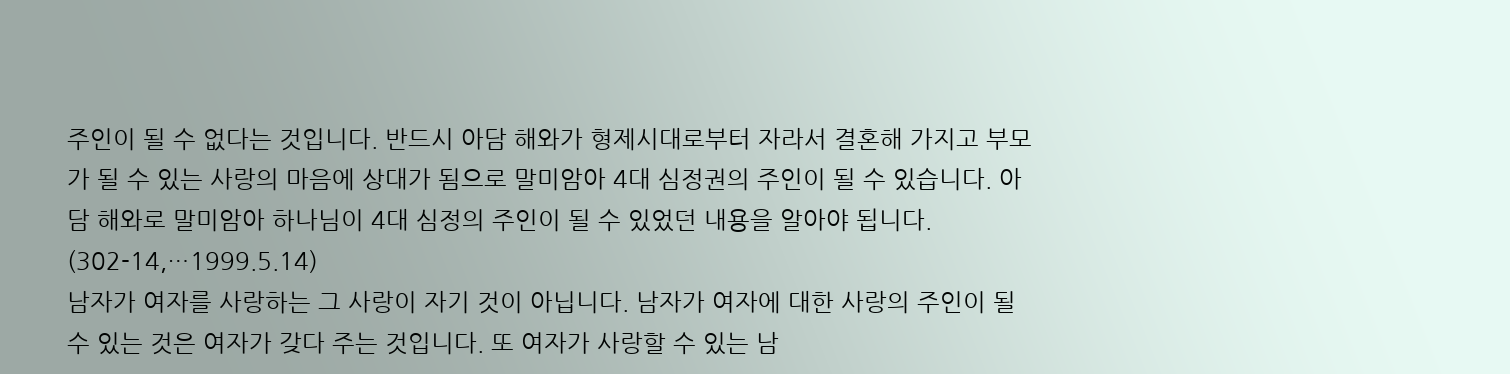주인이 될 수 없다는 것입니다. 반드시 아담 해와가 형제시대로부터 자라서 결혼해 가지고 부모가 될 수 있는 사랑의 마음에 상대가 됨으로 말미암아 4대 심정권의 주인이 될 수 있습니다. 아담 해와로 말미암아 하나님이 4대 심정의 주인이 될 수 있었던 내용을 알아야 됩니다. (302-14,…1999.5.14)
남자가 여자를 사랑하는 그 사랑이 자기 것이 아닙니다. 남자가 여자에 대한 사랑의 주인이 될 수 있는 것은 여자가 갖다 주는 것입니다. 또 여자가 사랑할 수 있는 남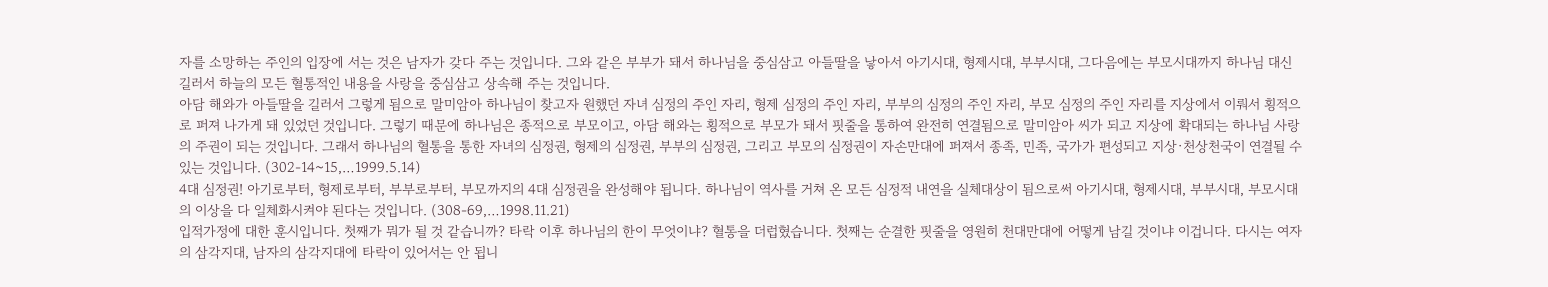자를 소망하는 주인의 입장에 서는 것은 남자가 갖다 주는 것입니다. 그와 같은 부부가 돼서 하나님을 중심삼고 아들딸을 낳아서 아기시대, 형제시대, 부부시대, 그다음에는 부모시대까지 하나님 대신 길러서 하늘의 모든 혈통적인 내용을 사랑을 중심삼고 상속해 주는 것입니다.
아담 해와가 아들딸을 길러서 그렇게 됨으로 말미암아 하나님이 찾고자 원했던 자녀 심정의 주인 자리, 형제 심정의 주인 자리, 부부의 심정의 주인 자리, 부모 심정의 주인 자리를 지상에서 이뤄서 횡적으로 퍼져 나가게 돼 있었던 것입니다. 그렇기 때문에 하나님은 종적으로 부모이고, 아담 해와는 횡적으로 부모가 돼서 핏줄을 통하여 완전히 연결됨으로 말미암아 씨가 되고 지상에 확대되는 하나님 사랑의 주권이 되는 것입니다. 그래서 하나님의 혈통을 통한 자녀의 심정권, 형제의 심정권, 부부의 심정권, 그리고 부모의 심정권이 자손만대에 퍼져서 종족, 민족, 국가가 편성되고 지상·천상천국이 연결될 수 있는 것입니다. (302-14~15,…1999.5.14)
4대 심정권! 아기로부터, 형제로부터, 부부로부터, 부모까지의 4대 심정권을 완성해야 됩니다. 하나님이 역사를 거쳐 온 모든 심정적 내연을 실체대상이 됨으로써 아기시대, 형제시대, 부부시대, 부모시대의 이상을 다 일체화시켜야 된다는 것입니다. (308-69,…1998.11.21)
입적가정에 대한 훈시입니다. 첫째가 뭐가 될 것 같습니까? 타락 이후 하나님의 한이 무엇이냐? 혈통을 더럽혔습니다. 첫째는 순결한 핏줄을 영원히 천대만대에 어떻게 남길 것이냐 이겁니다. 다시는 여자의 삼각지대, 남자의 삼각지대에 타락이 있어서는 안 됩니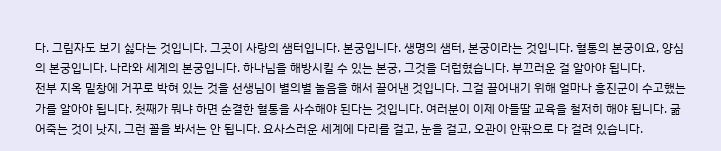다. 그림자도 보기 싫다는 것입니다. 그곳이 사랑의 샘터입니다. 본궁입니다. 생명의 샘터, 본궁이라는 것입니다. 혈통의 본궁이요, 양심의 본궁입니다. 나라와 세계의 본궁입니다. 하나님을 해방시킬 수 있는 본궁, 그것을 더럽혔습니다. 부끄러운 걸 알아야 됩니다.
전부 지옥 밑창에 거꾸로 박혀 있는 것을 선생님이 별의별 놀음을 해서 끌어낸 것입니다. 그걸 끌어내기 위해 얼마나 흥진군이 수고했는가를 알아야 됩니다. 첫째가 뭐냐 하면 순결한 혈통을 사수해야 된다는 것입니다. 여러분이 이제 아들딸 교육을 철저히 해야 됩니다. 굶어죽는 것이 낫지, 그런 꼴을 봐서는 안 됩니다. 요사스러운 세계에 다리를 걸고, 눈을 걸고, 오관이 안팎으로 다 걸려 있습니다.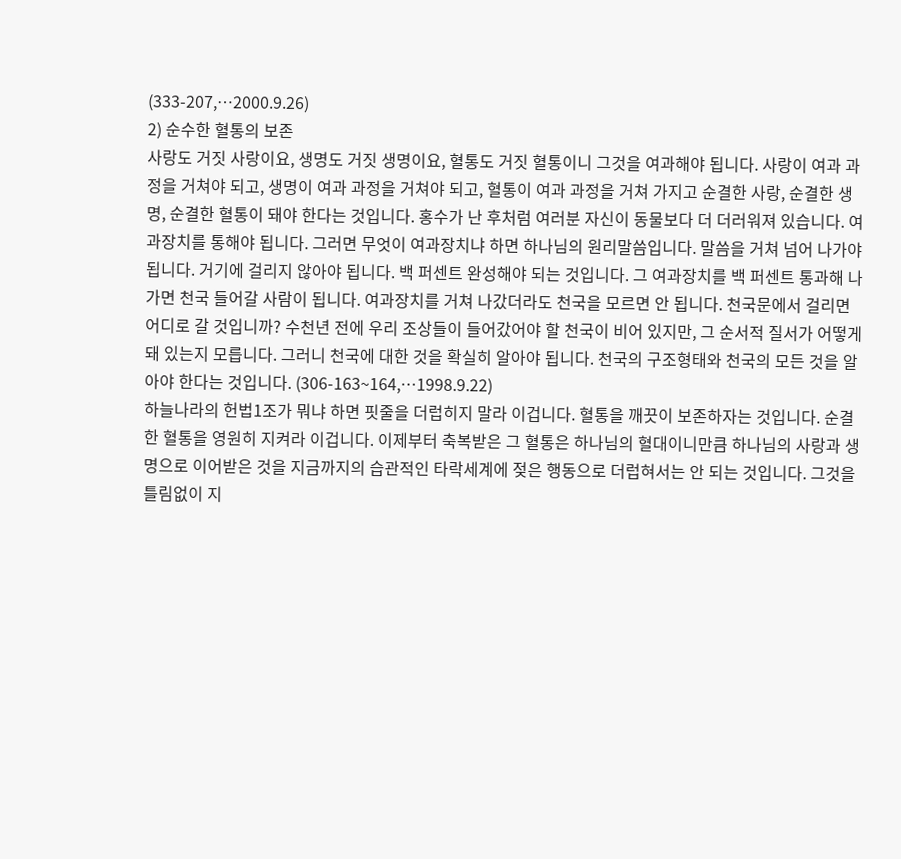(333-207,…2000.9.26)
2) 순수한 혈통의 보존
사랑도 거짓 사랑이요, 생명도 거짓 생명이요, 혈통도 거짓 혈통이니 그것을 여과해야 됩니다. 사랑이 여과 과정을 거쳐야 되고, 생명이 여과 과정을 거쳐야 되고, 혈통이 여과 과정을 거쳐 가지고 순결한 사랑, 순결한 생명, 순결한 혈통이 돼야 한다는 것입니다. 홍수가 난 후처럼 여러분 자신이 동물보다 더 더러워져 있습니다. 여과장치를 통해야 됩니다. 그러면 무엇이 여과장치냐 하면 하나님의 원리말씀입니다. 말씀을 거쳐 넘어 나가야 됩니다. 거기에 걸리지 않아야 됩니다. 백 퍼센트 완성해야 되는 것입니다. 그 여과장치를 백 퍼센트 통과해 나가면 천국 들어갈 사람이 됩니다. 여과장치를 거쳐 나갔더라도 천국을 모르면 안 됩니다. 천국문에서 걸리면 어디로 갈 것입니까? 수천년 전에 우리 조상들이 들어갔어야 할 천국이 비어 있지만, 그 순서적 질서가 어떻게 돼 있는지 모릅니다. 그러니 천국에 대한 것을 확실히 알아야 됩니다. 천국의 구조형태와 천국의 모든 것을 알아야 한다는 것입니다. (306-163~164,…1998.9.22)
하늘나라의 헌법1조가 뭐냐 하면 핏줄을 더럽히지 말라 이겁니다. 혈통을 깨끗이 보존하자는 것입니다. 순결한 혈통을 영원히 지켜라 이겁니다. 이제부터 축복받은 그 혈통은 하나님의 혈대이니만큼 하나님의 사랑과 생명으로 이어받은 것을 지금까지의 습관적인 타락세계에 젖은 행동으로 더럽혀서는 안 되는 것입니다. 그것을 틀림없이 지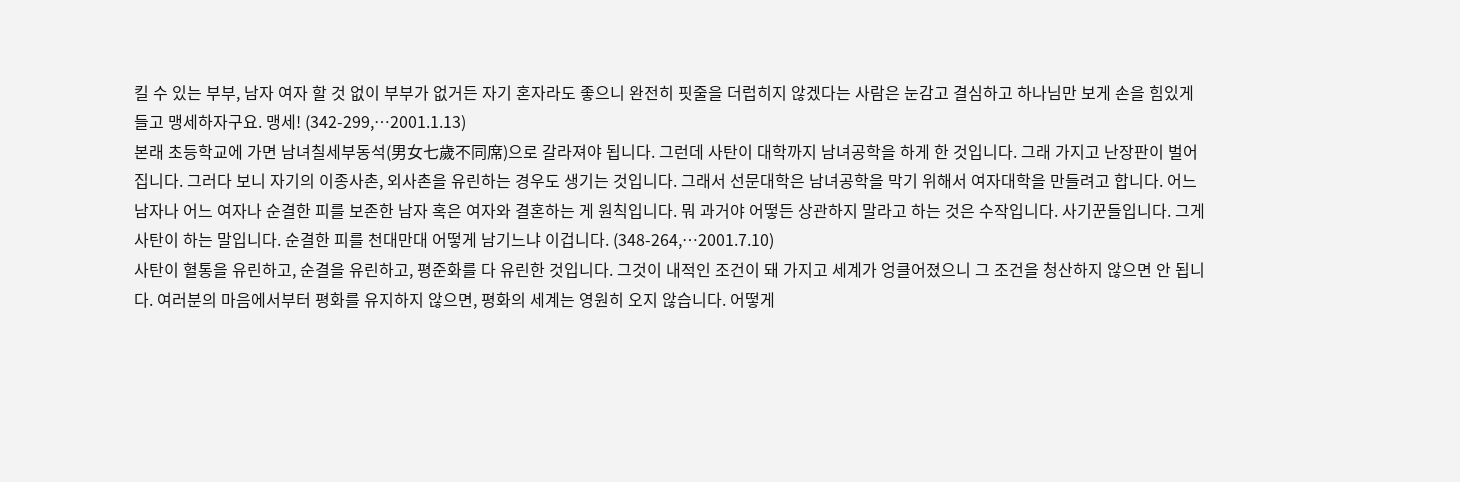킬 수 있는 부부, 남자 여자 할 것 없이 부부가 없거든 자기 혼자라도 좋으니 완전히 핏줄을 더럽히지 않겠다는 사람은 눈감고 결심하고 하나님만 보게 손을 힘있게 들고 맹세하자구요. 맹세! (342-299,…2001.1.13)
본래 초등학교에 가면 남녀칠세부동석(男女七歲不同席)으로 갈라져야 됩니다. 그런데 사탄이 대학까지 남녀공학을 하게 한 것입니다. 그래 가지고 난장판이 벌어집니다. 그러다 보니 자기의 이종사촌, 외사촌을 유린하는 경우도 생기는 것입니다. 그래서 선문대학은 남녀공학을 막기 위해서 여자대학을 만들려고 합니다. 어느 남자나 어느 여자나 순결한 피를 보존한 남자 혹은 여자와 결혼하는 게 원칙입니다. 뭐 과거야 어떻든 상관하지 말라고 하는 것은 수작입니다. 사기꾼들입니다. 그게 사탄이 하는 말입니다. 순결한 피를 천대만대 어떻게 남기느냐 이겁니다. (348-264,…2001.7.10)
사탄이 혈통을 유린하고, 순결을 유린하고, 평준화를 다 유린한 것입니다. 그것이 내적인 조건이 돼 가지고 세계가 엉클어졌으니 그 조건을 청산하지 않으면 안 됩니다. 여러분의 마음에서부터 평화를 유지하지 않으면, 평화의 세계는 영원히 오지 않습니다. 어떻게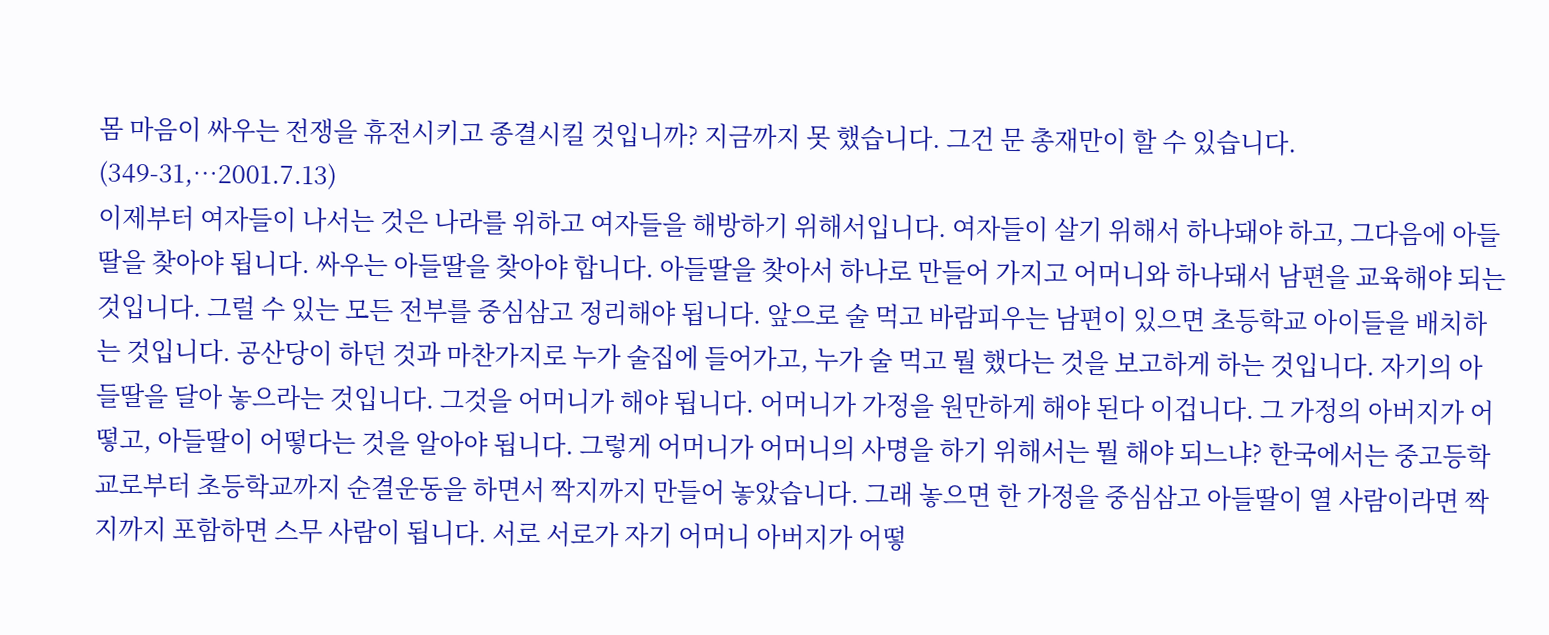몸 마음이 싸우는 전쟁을 휴전시키고 종결시킬 것입니까? 지금까지 못 했습니다. 그건 문 총재만이 할 수 있습니다. (349-31,…2001.7.13)
이제부터 여자들이 나서는 것은 나라를 위하고 여자들을 해방하기 위해서입니다. 여자들이 살기 위해서 하나돼야 하고, 그다음에 아들딸을 찾아야 됩니다. 싸우는 아들딸을 찾아야 합니다. 아들딸을 찾아서 하나로 만들어 가지고 어머니와 하나돼서 남편을 교육해야 되는 것입니다. 그럴 수 있는 모든 전부를 중심삼고 정리해야 됩니다. 앞으로 술 먹고 바람피우는 남편이 있으면 초등학교 아이들을 배치하는 것입니다. 공산당이 하던 것과 마찬가지로 누가 술집에 들어가고, 누가 술 먹고 뭘 했다는 것을 보고하게 하는 것입니다. 자기의 아들딸을 달아 놓으라는 것입니다. 그것을 어머니가 해야 됩니다. 어머니가 가정을 원만하게 해야 된다 이겁니다. 그 가정의 아버지가 어떻고, 아들딸이 어떻다는 것을 알아야 됩니다. 그렇게 어머니가 어머니의 사명을 하기 위해서는 뭘 해야 되느냐? 한국에서는 중고등학교로부터 초등학교까지 순결운동을 하면서 짝지까지 만들어 놓았습니다. 그래 놓으면 한 가정을 중심삼고 아들딸이 열 사람이라면 짝지까지 포함하면 스무 사람이 됩니다. 서로 서로가 자기 어머니 아버지가 어떻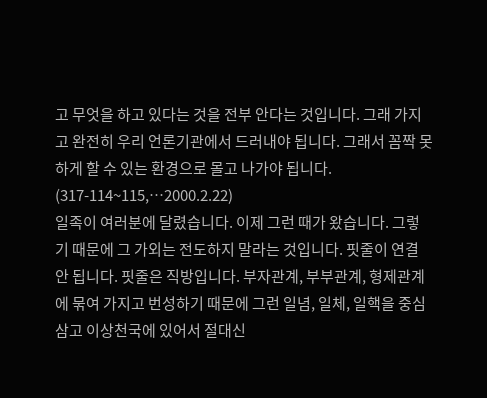고 무엇을 하고 있다는 것을 전부 안다는 것입니다. 그래 가지고 완전히 우리 언론기관에서 드러내야 됩니다. 그래서 꼼짝 못 하게 할 수 있는 환경으로 몰고 나가야 됩니다. (317-114~115,…2000.2.22)
일족이 여러분에 달렸습니다. 이제 그런 때가 왔습니다. 그렇기 때문에 그 가외는 전도하지 말라는 것입니다. 핏줄이 연결 안 됩니다. 핏줄은 직방입니다. 부자관계, 부부관계, 형제관계에 묶여 가지고 번성하기 때문에 그런 일념, 일체, 일핵을 중심삼고 이상천국에 있어서 절대신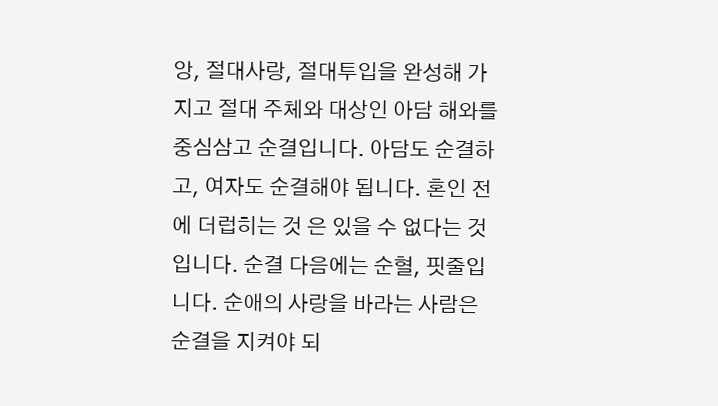앙, 절대사랑, 절대투입을 완성해 가지고 절대 주체와 대상인 아담 해와를 중심삼고 순결입니다. 아담도 순결하고, 여자도 순결해야 됩니다. 혼인 전에 더럽히는 것 은 있을 수 없다는 것입니다. 순결 다음에는 순혈, 핏줄입니다. 순애의 사랑을 바라는 사람은 순결을 지켜야 되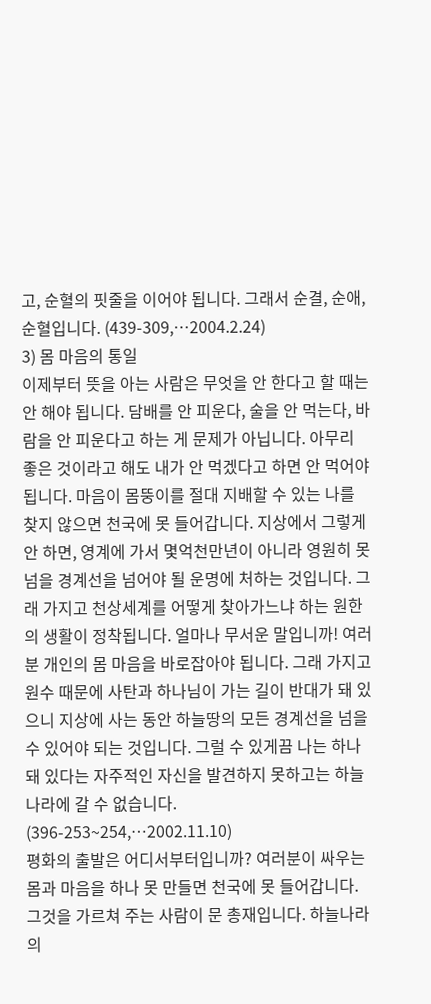고, 순혈의 핏줄을 이어야 됩니다. 그래서 순결, 순애, 순혈입니다. (439-309,…2004.2.24)
3) 몸 마음의 통일
이제부터 뜻을 아는 사람은 무엇을 안 한다고 할 때는 안 해야 됩니다. 담배를 안 피운다, 술을 안 먹는다, 바람을 안 피운다고 하는 게 문제가 아닙니다. 아무리 좋은 것이라고 해도 내가 안 먹겠다고 하면 안 먹어야 됩니다. 마음이 몸뚱이를 절대 지배할 수 있는 나를 찾지 않으면 천국에 못 들어갑니다. 지상에서 그렇게 안 하면, 영계에 가서 몇억천만년이 아니라 영원히 못 넘을 경계선을 넘어야 될 운명에 처하는 것입니다. 그래 가지고 천상세계를 어떻게 찾아가느냐 하는 원한의 생활이 정착됩니다. 얼마나 무서운 말입니까! 여러분 개인의 몸 마음을 바로잡아야 됩니다. 그래 가지고 원수 때문에 사탄과 하나님이 가는 길이 반대가 돼 있으니 지상에 사는 동안 하늘땅의 모든 경계선을 넘을 수 있어야 되는 것입니다. 그럴 수 있게끔 나는 하나돼 있다는 자주적인 자신을 발견하지 못하고는 하늘나라에 갈 수 없습니다. (396-253~254,…2002.11.10)
평화의 출발은 어디서부터입니까? 여러분이 싸우는 몸과 마음을 하나 못 만들면 천국에 못 들어갑니다. 그것을 가르쳐 주는 사람이 문 총재입니다. 하늘나라의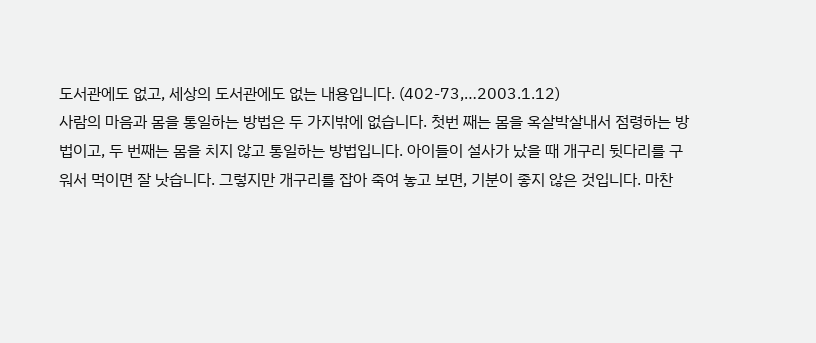도서관에도 없고, 세상의 도서관에도 없는 내용입니다. (402-73,…2003.1.12)
사람의 마음과 몸을 통일하는 방법은 두 가지밖에 없습니다. 첫번 째는 몸을 옥살박살내서 점령하는 방법이고, 두 번째는 몸을 치지 않고 통일하는 방법입니다. 아이들이 설사가 났을 때 개구리 뒷다리를 구워서 먹이면 잘 낫습니다. 그렇지만 개구리를 잡아 죽여 놓고 보면, 기분이 좋지 않은 것입니다. 마찬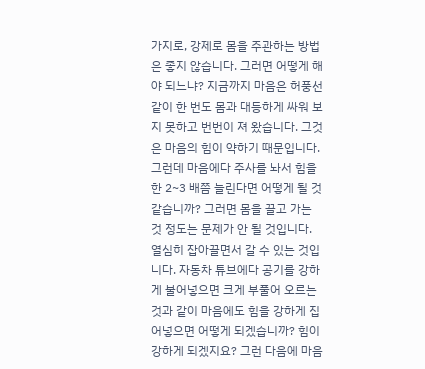가지로, 강제로 몸을 주관하는 방법은 좋지 않습니다. 그러면 어떻게 해야 되느냐? 지금까지 마음은 허풍선같이 한 번도 몸과 대등하게 싸워 보지 못하고 번번이 져 왔습니다. 그것은 마음의 힘이 약하기 때문입니다.
그런데 마음에다 주사를 놔서 힘을 한 2~3 배쯤 늘린다면 어떻게 될 것 같습니까? 그러면 몸을 끌고 가는 것 정도는 문제가 안 될 것입니다. 열심히 잡아끌면서 갈 수 있는 것입니다. 자동차 튜브에다 공기를 강하게 불어넣으면 크게 부풀어 오르는 것과 같이 마음에도 힘을 강하게 집어넣으면 어떻게 되겠습니까? 힘이 강하게 되겠지요? 그런 다음에 마음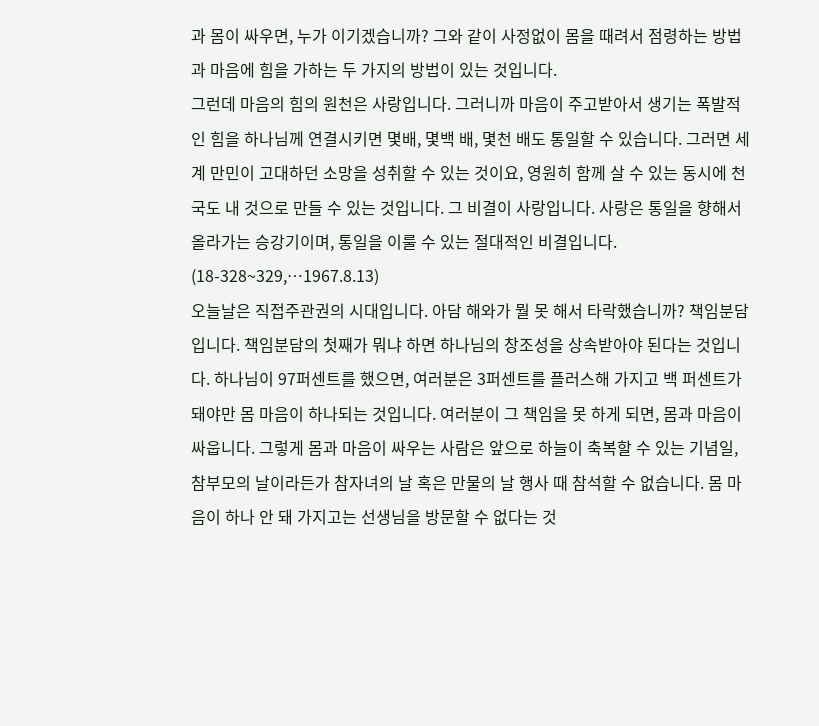과 몸이 싸우면, 누가 이기겠습니까? 그와 같이 사정없이 몸을 때려서 점령하는 방법과 마음에 힘을 가하는 두 가지의 방법이 있는 것입니다.
그런데 마음의 힘의 원천은 사랑입니다. 그러니까 마음이 주고받아서 생기는 폭발적인 힘을 하나님께 연결시키면 몇배, 몇백 배, 몇천 배도 통일할 수 있습니다. 그러면 세계 만민이 고대하던 소망을 성취할 수 있는 것이요, 영원히 함께 살 수 있는 동시에 천국도 내 것으로 만들 수 있는 것입니다. 그 비결이 사랑입니다. 사랑은 통일을 향해서 올라가는 승강기이며, 통일을 이룰 수 있는 절대적인 비결입니다. (18-328~329,…1967.8.13)
오늘날은 직접주관권의 시대입니다. 아담 해와가 뭘 못 해서 타락했습니까? 책임분담입니다. 책임분담의 첫째가 뭐냐 하면 하나님의 창조성을 상속받아야 된다는 것입니다. 하나님이 97퍼센트를 했으면, 여러분은 3퍼센트를 플러스해 가지고 백 퍼센트가 돼야만 몸 마음이 하나되는 것입니다. 여러분이 그 책임을 못 하게 되면, 몸과 마음이 싸웁니다. 그렇게 몸과 마음이 싸우는 사람은 앞으로 하늘이 축복할 수 있는 기념일, 참부모의 날이라든가 참자녀의 날 혹은 만물의 날 행사 때 참석할 수 없습니다. 몸 마음이 하나 안 돼 가지고는 선생님을 방문할 수 없다는 것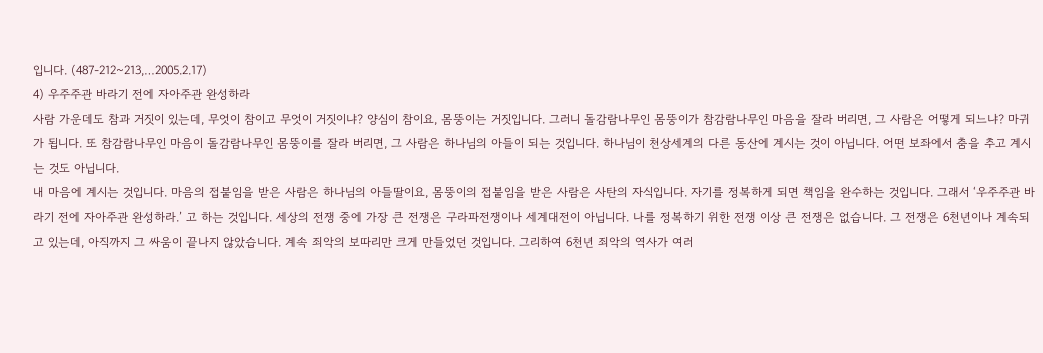입니다. (487-212~213,…2005.2.17)
4) 우주주관 바라기 전에 자아주관 완성하라
사람 가운데도 참과 거짓이 있는데, 무엇이 참이고 무엇이 거짓이냐? 양심이 참이요, 몸뚱이는 거짓입니다. 그러니 돌감람나무인 몸뚱이가 참감람나무인 마음을 잘라 버리면, 그 사람은 어떻게 되느냐? 마귀가 됩니다. 또 참감람나무인 마음이 돌감람나무인 몸뚱이를 잘라 버리면, 그 사람은 하나님의 아들이 되는 것입니다. 하나님이 천상세계의 다른 동산에 계시는 것이 아닙니다. 어떤 보좌에서 춤을 추고 계시는 것도 아닙니다.
내 마음에 계시는 것입니다. 마음의 접붙임을 받은 사람은 하나님의 아들딸이요, 몸뚱이의 접붙임을 받은 사람은 사탄의 자식입니다. 자기를 정복하게 되면 책임을 완수하는 것입니다. 그래서 ‘우주주관 바라기 전에 자아주관 완성하라.’ 고 하는 것입니다. 세상의 전쟁 중에 가장 큰 전쟁은 구라파전쟁이나 세계대전이 아닙니다. 나를 정복하기 위한 전쟁 이상 큰 전쟁은 없습니다. 그 전쟁은 6천년이나 계속되고 있는데, 아직까지 그 싸움이 끝나지 않았습니다. 계속 죄악의 보따리만 크게 만들었던 것입니다. 그리하여 6천년 죄악의 역사가 여러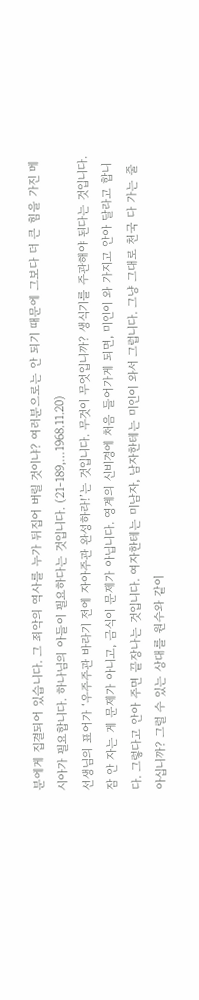분에게 집결되어 있습니다. 그 죄악의 역사를 누가 뒤집어 버릴 것이냐? 여러분으로는 안 되기 때문에 그보다 더 큰 힘을 가진 메시아가 필요합니다. 하나님의 아들이 필요하다는 것입니다. (21-189,…1968.11.20)
선생님의 표어가 ‘우주주관 바라기 전에 자아주관 완성하라!’는 것입니다. 무것이 무엇입니까? 생식기를 주관해야 된다는 것입니다. 잠 안 자는 게 문제가 아니고, 금식이 문제가 아닙니다. 영계의 신비경에 처음 들어가게 되면, 미인이 와 가지고 안아 달라고 합니다. 그렇다고 안아 주면 끝장나는 것입니다. 여자한테는 미남자, 남자한테는 미인이 와서 그럽니다. 그냥 그대로 천국 다 가는 줄 아십니까? 그럴 수 있는 상대를 원수와 같이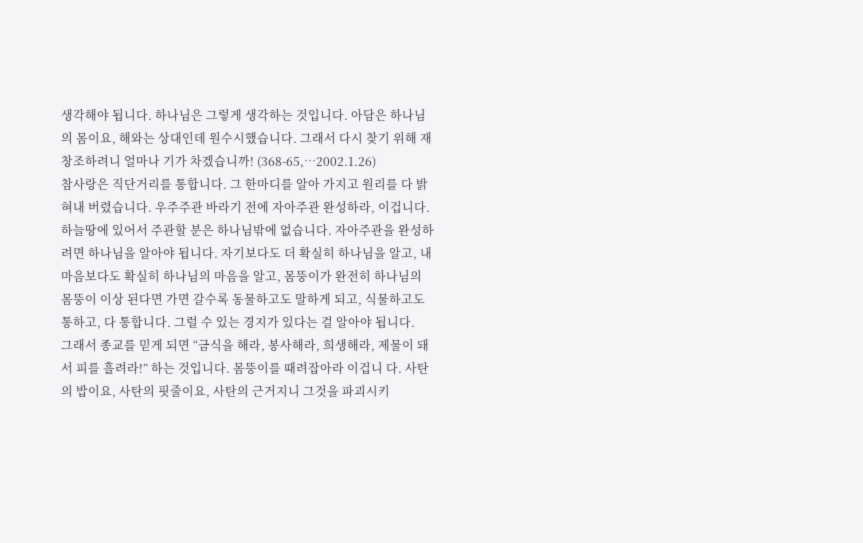생각해야 됩니다. 하나님은 그렇게 생각하는 것입니다. 아담은 하나님의 몸이요, 해와는 상대인데 원수시했습니다. 그래서 다시 찾기 위해 재창조하려니 얼마나 기가 차겠습니까! (368-65,…2002.1.26)
참사랑은 직단거리를 통합니다. 그 한마디를 알아 가지고 원리를 다 밝혀내 버렸습니다. 우주주관 바라기 전에 자아주관 완성하라, 이겁니다. 하늘땅에 있어서 주관할 분은 하나님밖에 없습니다. 자아주관을 완성하려면 하나님을 알아야 됩니다. 자기보다도 더 확실히 하나님을 알고, 내 마음보다도 확실히 하나님의 마음을 알고, 몸뚱이가 완전히 하나님의 몸뚱이 이상 된다면 가면 갈수록 동물하고도 말하게 되고, 식물하고도 통하고, 다 통합니다. 그럴 수 있는 경지가 있다는 걸 알아야 됩니다.
그래서 종교를 믿게 되면 “금식을 해라, 봉사해라, 희생해라, 제물이 돼서 피를 흘려라!” 하는 것입니다. 몸뚱이를 때려잡아라 이겁니 다. 사탄의 밥이요, 사탄의 핏줄이요, 사탄의 근거지니 그것을 파괴시키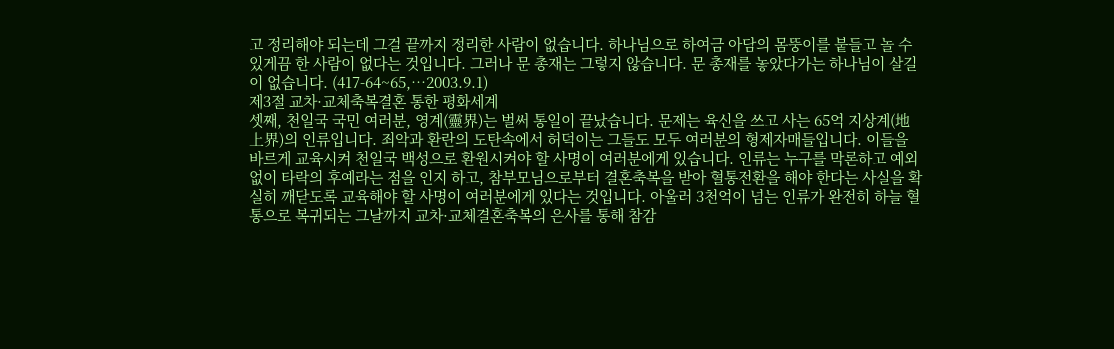고 정리해야 되는데 그걸 끝까지 정리한 사람이 없습니다. 하나님으로 하여금 아담의 몸뚱이를 붙들고 놀 수 있게끔 한 사람이 없다는 것입니다. 그러나 문 총재는 그렇지 않습니다. 문 총재를 놓았다가는 하나님이 살길이 없습니다. (417-64~65,…2003.9.1)
제3절 교차·교체축복결혼 통한 평화세계
셋째, 천일국 국민 여러분, 영계(靈界)는 벌써 통일이 끝났습니다. 문제는 육신을 쓰고 사는 65억 지상계(地上界)의 인류입니다. 죄악과 환란의 도탄속에서 허덕이는 그들도 모두 여러분의 형제자매들입니다. 이들을 바르게 교육시켜 천일국 백성으로 환원시켜야 할 사명이 여러분에게 있습니다. 인류는 누구를 막론하고 예외없이 타락의 후예라는 점을 인지 하고, 참부모님으로부터 결혼축복을 받아 혈통전환을 해야 한다는 사실을 확실히 깨닫도록 교육해야 할 사명이 여러분에게 있다는 것입니다. 아울러 3천억이 넘는 인류가 완전히 하늘 혈통으로 복귀되는 그날까지 교차·교체결혼축복의 은사를 통해 참감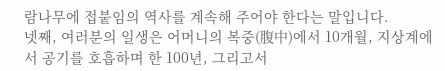람나무에 접붙임의 역사를 계속해 주어야 한다는 말입니다.
넷째, 여러분의 일생은 어머니의 복중(腹中)에서 10개월, 지상계에서 공기를 호흡하며 한 100년, 그리고서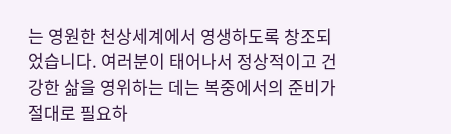는 영원한 천상세계에서 영생하도록 창조되었습니다. 여러분이 태어나서 정상적이고 건강한 삶을 영위하는 데는 복중에서의 준비가 절대로 필요하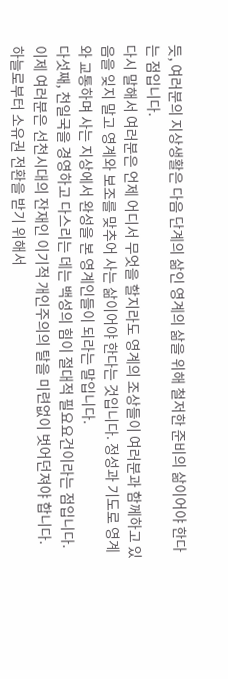듯, 여러분의 지상생활은 다음 단계의 삶인 영계의 삶을 위해 철저한 준비의 삶이어야 한다는 점입니다.
다시 말해서 여러분은 언제 어디서 무엇을 할지라도 영계의 조상들이 여러분과 함께하고 있음을 잊지 말고 영계와 보조를 맞추어 사는 삶이어야 한다는 것입니다. 정성과 기도로 영계와 교통하며 사는 지상에서 완성을 본 영계인들이 되라는 말입니다.
다섯째, 천일국을 경영하고 다스리는 데는 백성의 힘이 절대적 필요요건이라는 점입니다. 이제 여러분은 선천시대의 잔재인 이기적 개인주의의 탈을 미련없이 벗어던져야 합니다. 하늘로부터 소유권 전환을 받기 위해서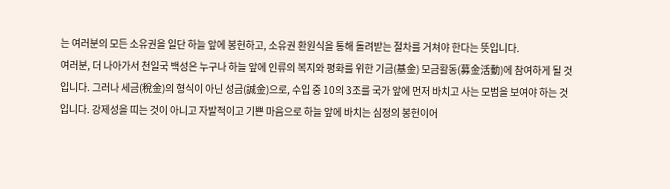는 여러분의 모든 소유권을 일단 하늘 앞에 봉헌하고, 소유권 환원식을 통해 돌려받는 절차를 거쳐야 한다는 뜻입니다.
여러분, 더 나아가서 천일국 백성은 누구나 하늘 앞에 인류의 복지와 평화를 위한 기금(基金) 모금활동(募金活動)에 참여하게 될 것입니다. 그러나 세금(稅金)의 형식이 아닌 성금(誠金)으로, 수입 중 10의 3조를 국가 앞에 먼저 바치고 사는 모범을 보여야 하는 것입니다. 강제성을 띠는 것이 아니고 자발적이고 기쁜 마음으로 하늘 앞에 바치는 심정의 봉헌이어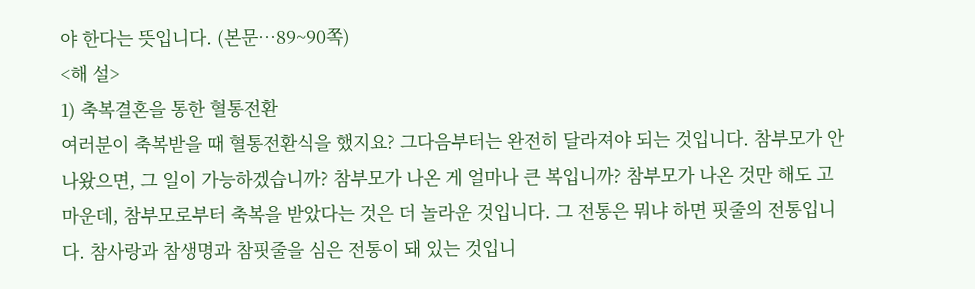야 한다는 뜻입니다. (본문…89~90쪽)
<해 설>
1) 축복결혼을 통한 혈통전환
여러분이 축복받을 때 혈통전환식을 했지요? 그다음부터는 완전히 달라져야 되는 것입니다. 참부모가 안 나왔으면, 그 일이 가능하겠습니까? 참부모가 나온 게 얼마나 큰 복입니까? 참부모가 나온 것만 해도 고마운데, 참부모로부터 축복을 받았다는 것은 더 놀라운 것입니다. 그 전통은 뭐냐 하면 핏줄의 전통입니다. 참사랑과 참생명과 참핏줄을 심은 전통이 돼 있는 것입니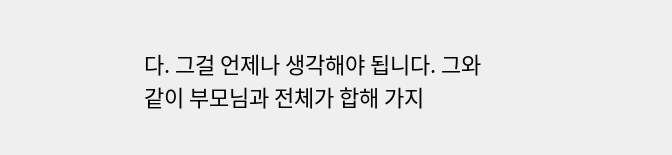다. 그걸 언제나 생각해야 됩니다. 그와 같이 부모님과 전체가 합해 가지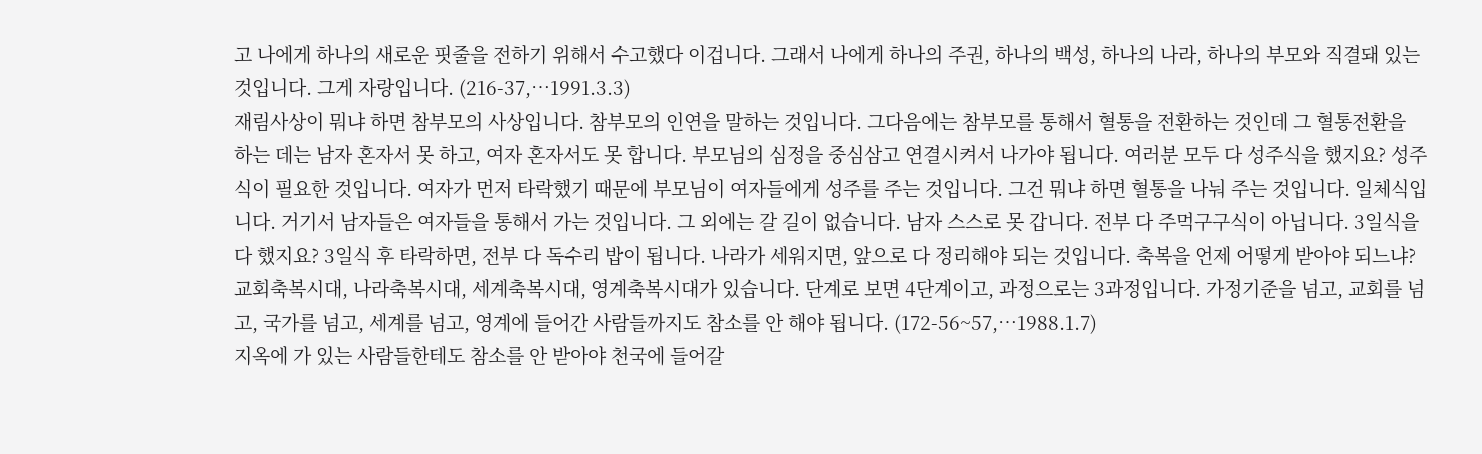고 나에게 하나의 새로운 핏줄을 전하기 위해서 수고했다 이겁니다. 그래서 나에게 하나의 주권, 하나의 백성, 하나의 나라, 하나의 부모와 직결돼 있는 것입니다. 그게 자랑입니다. (216-37,…1991.3.3)
재림사상이 뭐냐 하면 참부모의 사상입니다. 참부모의 인연을 말하는 것입니다. 그다음에는 참부모를 통해서 혈통을 전환하는 것인데 그 혈통전환을 하는 데는 남자 혼자서 못 하고, 여자 혼자서도 못 합니다. 부모님의 심정을 중심삼고 연결시켜서 나가야 됩니다. 여러분 모두 다 성주식을 했지요? 성주식이 필요한 것입니다. 여자가 먼저 타락했기 때문에 부모님이 여자들에게 성주를 주는 것입니다. 그건 뭐냐 하면 혈통을 나눠 주는 것입니다. 일체식입니다. 거기서 남자들은 여자들을 통해서 가는 것입니다. 그 외에는 갈 길이 없습니다. 남자 스스로 못 갑니다. 전부 다 주먹구구식이 아닙니다. 3일식을 다 했지요? 3일식 후 타락하면, 전부 다 독수리 밥이 됩니다. 나라가 세워지면, 앞으로 다 정리해야 되는 것입니다. 축복을 언제 어떻게 받아야 되느냐? 교회축복시대, 나라축복시대, 세계축복시대, 영계축복시대가 있습니다. 단계로 보면 4단계이고, 과정으로는 3과정입니다. 가정기준을 넘고, 교회를 넘고, 국가를 넘고, 세계를 넘고, 영계에 들어간 사람들까지도 참소를 안 해야 됩니다. (172-56~57,…1988.1.7)
지옥에 가 있는 사람들한테도 참소를 안 받아야 천국에 들어갈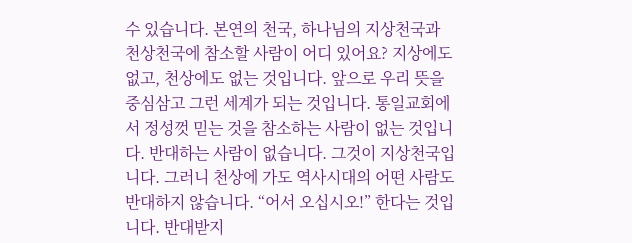수 있습니다. 본연의 천국, 하나님의 지상천국과 천상천국에 참소할 사람이 어디 있어요? 지상에도 없고, 천상에도 없는 것입니다. 앞으로 우리 뜻을 중심삼고 그런 세계가 되는 것입니다. 통일교회에서 정성껏 믿는 것을 참소하는 사람이 없는 것입니다. 반대하는 사람이 없습니다. 그것이 지상천국입니다. 그러니 천상에 가도 역사시대의 어떤 사람도 반대하지 않습니다. “어서 오십시오!” 한다는 것입니다. 반대받지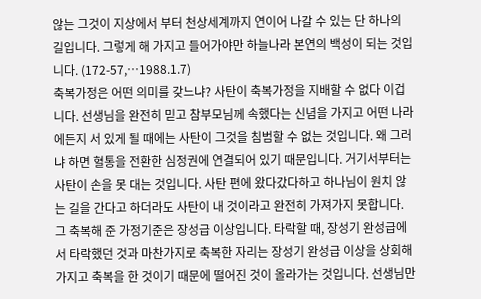않는 그것이 지상에서 부터 천상세계까지 연이어 나갈 수 있는 단 하나의 길입니다. 그렇게 해 가지고 들어가야만 하늘나라 본연의 백성이 되는 것입니다. (172-57,…1988.1.7)
축복가정은 어떤 의미를 갖느냐? 사탄이 축복가정을 지배할 수 없다 이겁니다. 선생님을 완전히 믿고 참부모님께 속했다는 신념을 가지고 어떤 나라에든지 서 있게 될 때에는 사탄이 그것을 침범할 수 없는 것입니다. 왜 그러냐 하면 혈통을 전환한 심정권에 연결되어 있기 때문입니다. 거기서부터는 사탄이 손을 못 대는 것입니다. 사탄 편에 왔다갔다하고 하나님이 원치 않는 길을 간다고 하더라도 사탄이 내 것이라고 완전히 가져가지 못합니다. 그 축복해 준 가정기준은 장성급 이상입니다. 타락할 때, 장성기 완성급에서 타락했던 것과 마찬가지로 축복한 자리는 장성기 완성급 이상을 상회해 가지고 축복을 한 것이기 때문에 떨어진 것이 올라가는 것입니다. 선생님만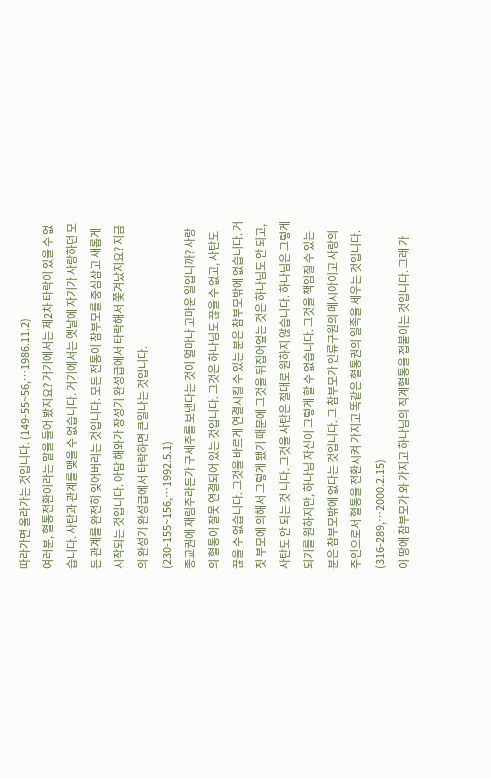따라가면 올라가는 것입니다. (149-55~56,…1986.11.2)
여러분, 혈통전환이라는 말을 들어 봤지요? 거기에서는 제2차 타락이 있을 수 없습니다. 사탄과 관계를 맺을 수 없습니다. 거기에서는 옛날에 자기가 사랑하던 모든 관계를 완전히 잊어버리는 것입니다. 모든 전통이 참부모를 중심삼고 새롭게 시작되는 것입니다. 아담 해와가 장성기 완성급에서 타락해서 쫓겨났지요? 지금의 완성기 완성급에서 타락하면 큰일나는 것입니다. (230-155~156,…1992.5.1)
종교권에 재림주라든가 구세주를 보낸다는 것이 얼마나 고마운 일입니까? 사랑의 혈통이 잘못 연결되어 있는 것입니다. 그것은 하나님도 끊을 수 없고, 사탄도 끊을 수 없습니다. 그것을 바르게 연결시킬 수 있는 분은 참부모밖에 없습니다. 거짓 부모에 의해서 그렇게 됐기 때문에 그것을 뒤집어엎는 것은 하나님도 안 되고, 사탄도 안 되는 것 니다. 그것을 사탄은 절대로 원하지 않습니다. 하나님은 그렇게 되기를 원하지만, 하나님 자신이 그렇게 할 수 없습니다. 그것을 책임질 수 있는 분은 참부모밖에 없다는 것입니다. 그 참부모가 인류구원의 메시아이고 사랑의 주인으로서 혈통을 전환시켜 가지고 똑같은 혈통권의 일족을 세우는 것입니다. (316-289,…2000.2.15)
이 땅에 참부모가 와 가지고 하나님의 직계혈통을 접붙이는 것입니다. 그래 가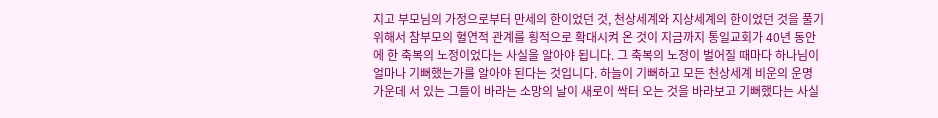지고 부모님의 가정으로부터 만세의 한이었던 것, 천상세계와 지상세계의 한이었던 것을 풀기 위해서 참부모의 혈연적 관계를 횡적으로 확대시켜 온 것이 지금까지 통일교회가 40년 동안에 한 축복의 노정이었다는 사실을 알아야 됩니다. 그 축복의 노정이 벌어질 때마다 하나님이 얼마나 기뻐했는가를 알아야 된다는 것입니다. 하늘이 기뻐하고 모든 천상세계 비운의 운명 가운데 서 있는 그들이 바라는 소망의 날이 새로이 싹터 오는 것을 바라보고 기뻐했다는 사실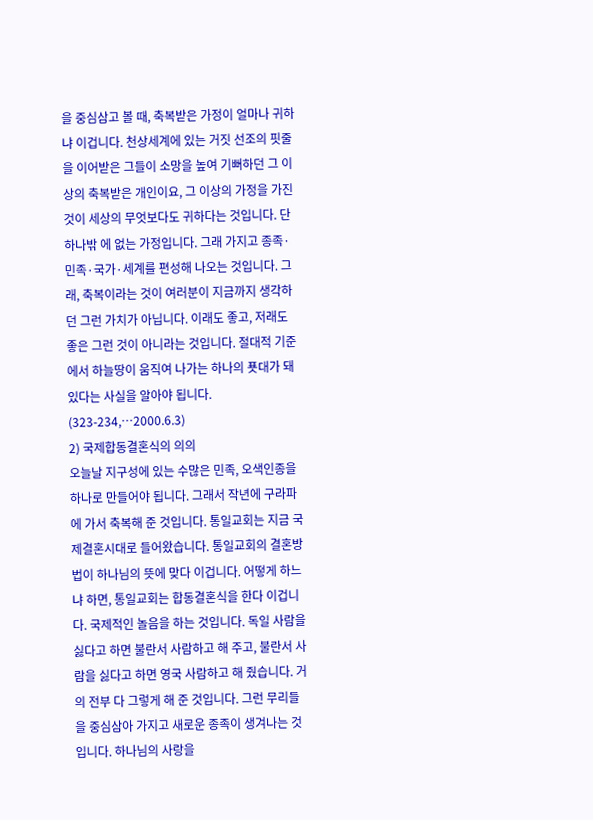을 중심삼고 볼 때, 축복받은 가정이 얼마나 귀하냐 이겁니다. 천상세계에 있는 거짓 선조의 핏줄을 이어받은 그들이 소망을 높여 기뻐하던 그 이상의 축복받은 개인이요, 그 이상의 가정을 가진 것이 세상의 무엇보다도 귀하다는 것입니다. 단 하나밖 에 없는 가정입니다. 그래 가지고 종족·민족·국가·세계를 편성해 나오는 것입니다. 그래, 축복이라는 것이 여러분이 지금까지 생각하던 그런 가치가 아닙니다. 이래도 좋고, 저래도 좋은 그런 것이 아니라는 것입니다. 절대적 기준에서 하늘땅이 움직여 나가는 하나의 푯대가 돼 있다는 사실을 알아야 됩니다. (323-234,…2000.6.3)
2) 국제합동결혼식의 의의
오늘날 지구성에 있는 수많은 민족, 오색인종을 하나로 만들어야 됩니다. 그래서 작년에 구라파에 가서 축복해 준 것입니다. 통일교회는 지금 국제결혼시대로 들어왔습니다. 통일교회의 결혼방법이 하나님의 뜻에 맞다 이겁니다. 어떻게 하느냐 하면, 통일교회는 합동결혼식을 한다 이겁니다. 국제적인 놀음을 하는 것입니다. 독일 사람을 싫다고 하면 불란서 사람하고 해 주고, 불란서 사람을 싫다고 하면 영국 사람하고 해 줬습니다. 거의 전부 다 그렇게 해 준 것입니다. 그런 무리들을 중심삼아 가지고 새로운 종족이 생겨나는 것입니다. 하나님의 사랑을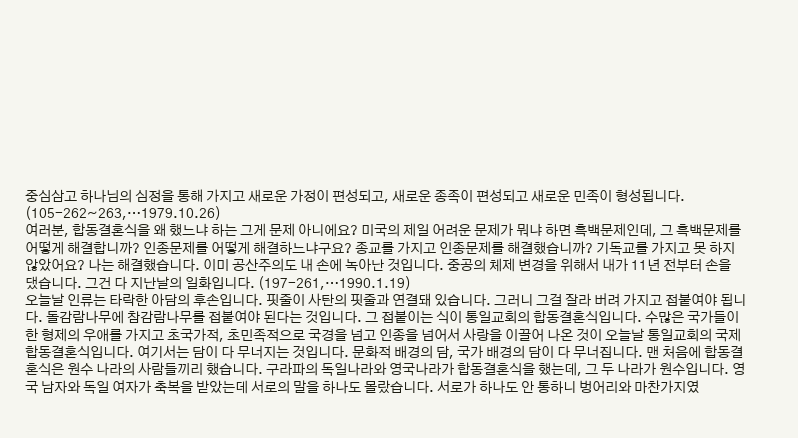중심삼고 하나님의 심정을 통해 가지고 새로운 가정이 편성되고, 새로운 종족이 편성되고 새로운 민족이 형성됩니다. (105-262~263,…1979.10.26)
여러분, 합동결혼식을 왜 했느냐 하는 그게 문제 아니에요? 미국의 제일 어려운 문제가 뭐냐 하면 흑백문제인데, 그 흑백문제를 어떻게 해결합니까? 인종문제를 어떻게 해결하느냐구요? 종교를 가지고 인종문제를 해결했습니까? 기독교를 가지고 못 하지 않았어요? 나는 해결했습니다. 이미 공산주의도 내 손에 녹아난 것입니다. 중공의 체제 변경을 위해서 내가 11년 전부터 손을 댔습니다. 그건 다 지난날의 일화입니다. (197-261,…1990.1.19)
오늘날 인류는 타락한 아담의 후손입니다. 핏줄이 사탄의 핏줄과 연결돼 있습니다. 그러니 그걸 잘라 버려 가지고 접붙여야 됩니다. 돌감람나무에 참감람나무를 접붙여야 된다는 것입니다. 그 접붙이는 식이 통일교회의 합동결혼식입니다. 수많은 국가들이 한 형제의 우애를 가지고 초국가적, 초민족적으로 국경을 넘고 인종을 넘어서 사랑을 이끌어 나온 것이 오늘날 통일교회의 국제합동결혼식입니다. 여기서는 담이 다 무너지는 것입니다. 문화적 배경의 담, 국가 배경의 담이 다 무너집니다. 맨 처음에 합동결혼식은 원수 나라의 사람들끼리 했습니다. 구라파의 독일나라와 영국나라가 합동결혼식을 했는데, 그 두 나라가 원수입니다. 영국 남자와 독일 여자가 축복을 받았는데 서로의 말을 하나도 몰랐습니다. 서로가 하나도 안 통하니 벙어리와 마찬가지였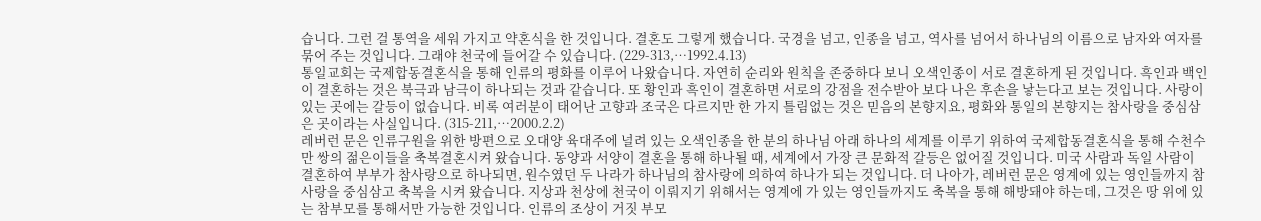습니다. 그런 걸 통역을 세워 가지고 약혼식을 한 것입니다. 결혼도 그렇게 했습니다. 국경을 넘고, 인종을 넘고, 역사를 넘어서 하나님의 이름으로 남자와 여자를 묶어 주는 것입니다. 그래야 천국에 들어갈 수 있습니다. (229-313,…1992.4.13)
통일교회는 국제합동결혼식을 통해 인류의 평화를 이루어 나왔습니다. 자연히 순리와 원칙을 존중하다 보니 오색인종이 서로 결혼하게 된 것입니다. 흑인과 백인이 결혼하는 것은 북극과 남극이 하나되는 것과 같습니다. 또 황인과 흑인이 결혼하면 서로의 강점을 전수받아 보다 나은 후손을 낳는다고 보는 것입니다. 사랑이 있는 곳에는 갈등이 없습니다. 비록 여러분이 태어난 고향과 조국은 다르지만 한 가지 틀림없는 것은 믿음의 본향지요, 평화와 통일의 본향지는 참사랑을 중심삼은 곳이라는 사실입니다. (315-211,…2000.2.2)
레버런 문은 인류구원을 위한 방편으로 오대양 육대주에 널려 있는 오색인종을 한 분의 하나님 아래 하나의 세계를 이루기 위하여 국제합동결혼식을 통해 수천수만 쌍의 젊은이들을 축복결혼시켜 왔습니다. 동양과 서양이 결혼을 통해 하나될 때, 세계에서 가장 큰 문화적 갈등은 없어질 것입니다. 미국 사람과 독일 사람이 결혼하여 부부가 참사랑으로 하나되면, 원수였던 두 나라가 하나님의 참사랑에 의하여 하나가 되는 것입니다. 더 나아가, 레버런 문은 영계에 있는 영인들까지 참사랑을 중심삼고 축복을 시켜 왔습니다. 지상과 천상에 천국이 이뤄지기 위해서는 영계에 가 있는 영인들까지도 축복을 통해 해방돼야 하는데, 그것은 땅 위에 있는 참부모를 통해서만 가능한 것입니다. 인류의 조상이 거짓 부모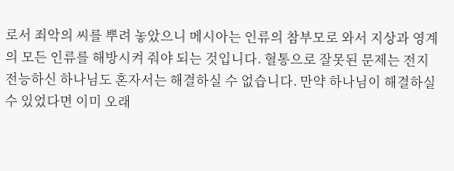로서 죄악의 씨를 뿌려 놓았으니 메시아는 인류의 참부모로 와서 지상과 영계의 모든 인류를 해방시켜 줘야 되는 것입니다. 혈통으로 잘못된 문제는 전지전능하신 하나님도 혼자서는 해결하실 수 없습니다. 만약 하나님이 해결하실 수 있었다면 이미 오래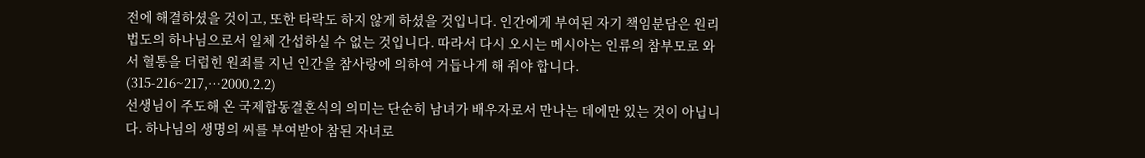전에 해결하셨을 것이고, 또한 타락도 하지 않게 하셨을 것입니다. 인간에게 부여된 자기 책임분담은 원리법도의 하나님으로서 일체 간섭하실 수 없는 것입니다. 따라서 다시 오시는 메시아는 인류의 참부모로 와서 혈통을 더럽힌 원죄를 지닌 인간을 참사랑에 의하여 거듭나게 해 줘야 합니다. (315-216~217,…2000.2.2)
선생님이 주도해 온 국제합동결혼식의 의미는 단순히 남녀가 배우자로서 만나는 데에만 있는 것이 아닙니다. 하나님의 생명의 씨를 부여받아 참된 자녀로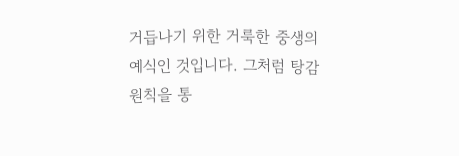거듭나기 위한 거룩한 중생의 예식인 것입니다. 그처럼 탕감원칙을 통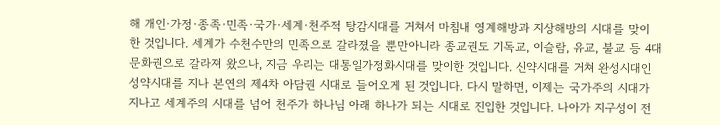해 개인·가정·종족·민족·국가·세계·천주적 탕감시대를 거쳐서 마침내 영계해방과 지상해방의 시대를 맞이 한 것입니다. 세계가 수천수만의 민족으로 갈라졌을 뿐만아니라 종교권도 기독교, 이슬람, 유교, 불교 등 4대 문화권으로 갈라져 왔으나, 지금 우리는 대통일가정화시대를 맞이한 것입니다. 신약시대를 거쳐 완성시대인 성약시대를 지나 본연의 제4차 아담권 시대로 들어오게 된 것입니다. 다시 말하면, 이제는 국가주의 시대가 지나고 세계주의 시대를 넘어 천주가 하나님 아래 하나가 되는 시대로 진입한 것입니다. 나아가 지구성이 전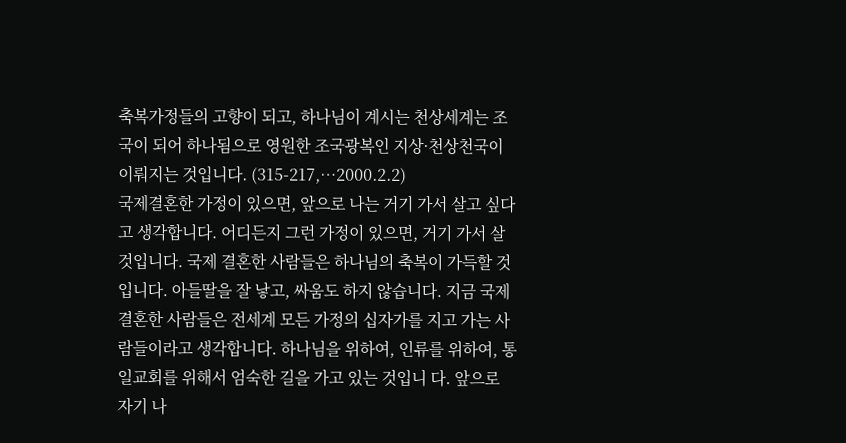축복가정들의 고향이 되고, 하나님이 계시는 천상세계는 조국이 되어 하나됨으로 영원한 조국광복인 지상·천상천국이 이뤄지는 것입니다. (315-217,…2000.2.2)
국제결혼한 가정이 있으면, 앞으로 나는 거기 가서 살고 싶다고 생각합니다. 어디든지 그런 가정이 있으면, 거기 가서 살 것입니다. 국제 결혼한 사람들은 하나님의 축복이 가득할 것입니다. 아들딸을 잘 낳고, 싸움도 하지 않습니다. 지금 국제결혼한 사람들은 전세계 모든 가정의 십자가를 지고 가는 사람들이라고 생각합니다. 하나님을 위하여, 인류를 위하여, 통일교회를 위해서 엄숙한 길을 가고 있는 것입니 다. 앞으로 자기 나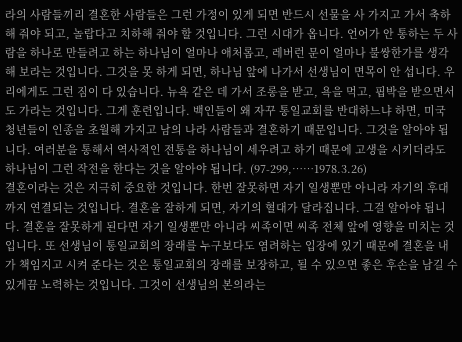라의 사람들끼리 결혼한 사람들은 그런 가정이 있게 되면 반드시 선물을 사 가지고 가서 축하해 줘야 되고, 놀랍다고 치하해 줘야 할 것입니다. 그런 시대가 옵니다. 언어가 안 통하는 두 사람을 하나로 만들려고 하는 하나님이 얼마나 애처롭고, 레버런 문이 얼마나 불쌍한가를 생각해 보라는 것입니다. 그것을 못 하게 되면, 하나님 앞에 나가서 선생님이 면목이 안 섭니다. 우리에게도 그런 짐이 다 있습니다. 뉴욕 같은 데 가서 조롱을 받고, 욕을 먹고, 핍박을 받으면서도 가라는 것입니다. 그게 훈련입니다. 백인들이 왜 자꾸 통일교회를 반대하느냐 하면, 미국 청년들이 인종을 초월해 가지고 남의 나라 사람들과 결혼하기 때문입니다. 그것을 알아야 됩니다. 여러분을 통해서 역사적인 전통을 하나님이 세우려고 하기 때문에 고생을 시키더라도 하나님이 그런 작전을 한다는 것을 알아야 됩니다. (97-299,……1978.3.26)
결혼이라는 것은 지극히 중요한 것입니다. 한번 잘못하면 자기 일생뿐만 아니라 자기의 후대까지 연결되는 것입니다. 결혼을 잘하게 되면, 자기의 혈대가 달라집니다. 그걸 알아야 됩니다. 결혼을 잘못하게 된다면 자기 일생뿐만 아니라 씨족이면 씨족 전체 앞에 영향을 미치는 것입니다. 또 선생님이 통일교회의 장래를 누구보다도 염려하는 입장에 있기 때문에 결혼을 내가 책임지고 시켜 준다는 것은 통일교회의 장래를 보장하고, 될 수 있으면 좋은 후손을 남길 수 있게끔 노력하는 것입니다. 그것이 선생님의 본의라는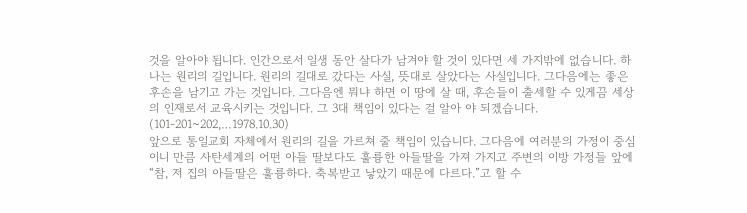것을 알아야 됩니다. 인간으로서 일생 동안 살다가 남겨야 할 것이 있다면 세 가지밖에 없습니다. 하나는 원리의 길입니다. 원리의 길대로 갔다는 사실, 뜻대로 살았다는 사실입니다. 그다음에는 좋은 후손을 남기고 가는 것입니다. 그다음엔 뭐냐 하면 이 땅에 살 때, 후손들이 출세할 수 있게끔 세상의 인재로서 교육시키는 것입니다. 그 3대 책임이 있다는 걸 알아 야 되겠습니다. (101-201~202,…1978.10.30)
앞으로 통일교회 자체에서 원리의 길을 가르쳐 줄 책임이 있습니다. 그다음에 여러분의 가정이 중심이니 만큼 사탄세계의 어떤 아들 딸보다도 훌륭한 아들딸을 가져 가지고 주변의 이방 가정들 앞에 “참, 저 집의 아들딸은 훌륭하다. 축복받고 낳았기 때문에 다르다.”고 할 수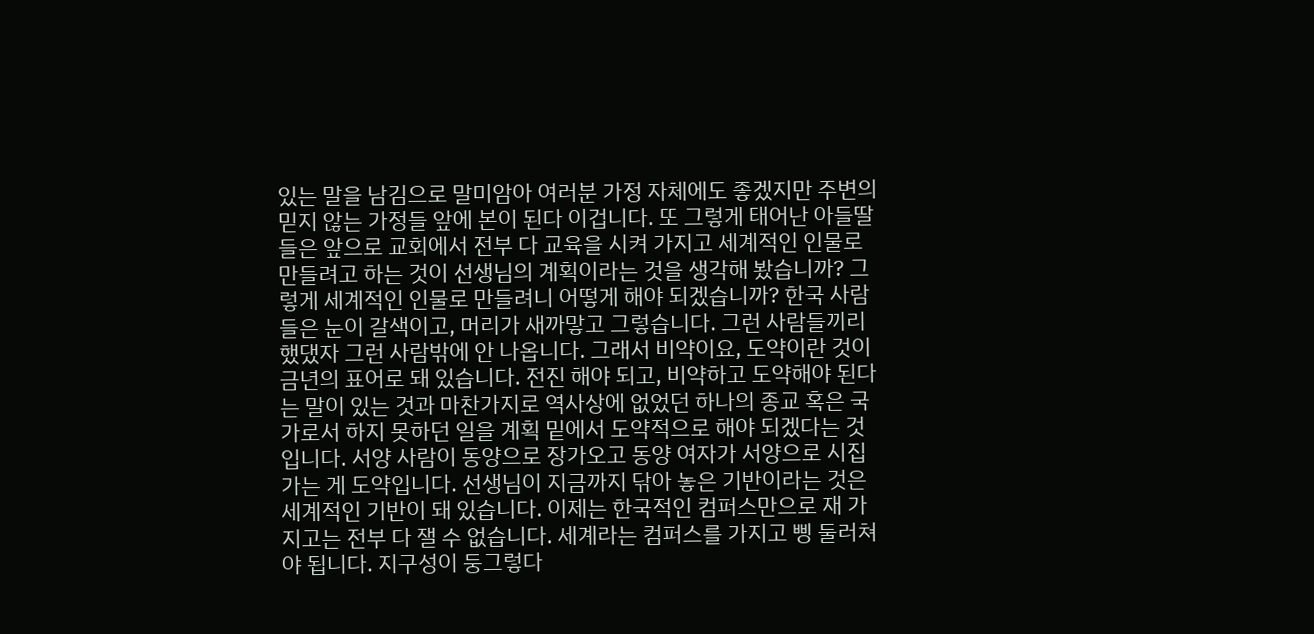있는 말을 남김으로 말미암아 여러분 가정 자체에도 좋겠지만 주변의 믿지 않는 가정들 앞에 본이 된다 이겁니다. 또 그렇게 태어난 아들딸들은 앞으로 교회에서 전부 다 교육을 시켜 가지고 세계적인 인물로 만들려고 하는 것이 선생님의 계획이라는 것을 생각해 봤습니까? 그렇게 세계적인 인물로 만들려니 어떻게 해야 되겠습니까? 한국 사람들은 눈이 갈색이고, 머리가 새까맣고 그렇습니다. 그런 사람들끼리 했댔자 그런 사람밖에 안 나옵니다. 그래서 비약이요, 도약이란 것이 금년의 표어로 돼 있습니다. 전진 해야 되고, 비약하고 도약해야 된다는 말이 있는 것과 마찬가지로 역사상에 없었던 하나의 종교 혹은 국가로서 하지 못하던 일을 계획 밑에서 도약적으로 해야 되겠다는 것입니다. 서양 사람이 동양으로 장가오고 동양 여자가 서양으로 시집가는 게 도약입니다. 선생님이 지금까지 닦아 놓은 기반이라는 것은 세계적인 기반이 돼 있습니다. 이제는 한국적인 컴퍼스만으로 재 가지고는 전부 다 잴 수 없습니다. 세계라는 컴퍼스를 가지고 삥 둘러쳐야 됩니다. 지구성이 둥그렇다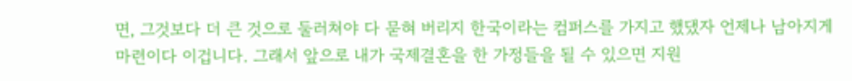면, 그것보다 더 큰 것으로 둘러쳐야 다 묻혀 버리지 한국이라는 컴퍼스를 가지고 했댔자 언제나 남아지게 마련이다 이겁니다. 그래서 앞으로 내가 국제결혼을 한 가정들을 될 수 있으면 지원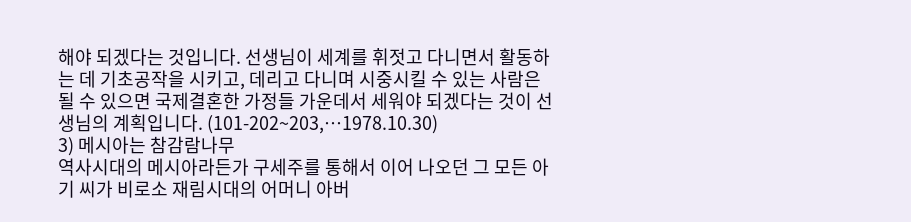해야 되겠다는 것입니다. 선생님이 세계를 휘젓고 다니면서 활동하는 데 기초공작을 시키고, 데리고 다니며 시중시킬 수 있는 사람은 될 수 있으면 국제결혼한 가정들 가운데서 세워야 되겠다는 것이 선생님의 계획입니다. (101-202~203,…1978.10.30)
3) 메시아는 참감람나무
역사시대의 메시아라든가 구세주를 통해서 이어 나오던 그 모든 아기 씨가 비로소 재림시대의 어머니 아버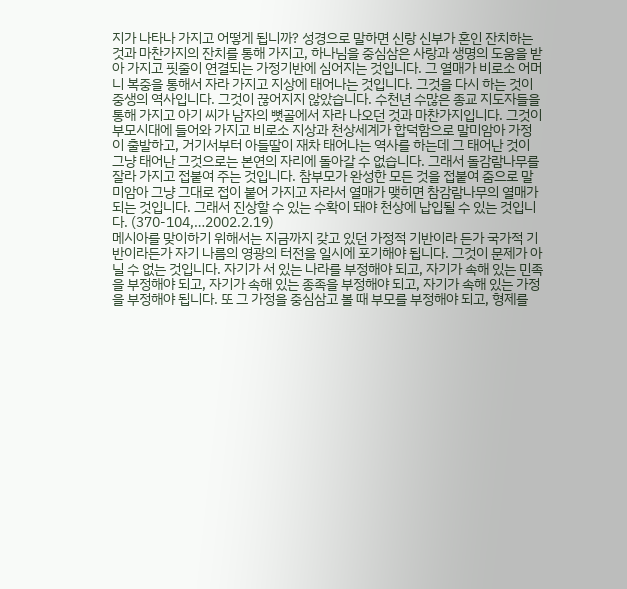지가 나타나 가지고 어떻게 됩니까? 성경으로 말하면 신랑 신부가 혼인 잔치하는 것과 마찬가지의 잔치를 통해 가지고, 하나님을 중심삼은 사랑과 생명의 도움을 받아 가지고 핏줄이 연결되는 가정기반에 심어지는 것입니다. 그 열매가 비로소 어머니 복중을 통해서 자라 가지고 지상에 태어나는 것입니다. 그것을 다시 하는 것이 중생의 역사입니다. 그것이 끊어지지 않았습니다. 수천년 수많은 종교 지도자들을 통해 가지고 아기 씨가 남자의 뼛골에서 자라 나오던 것과 마찬가지입니다. 그것이 부모시대에 들어와 가지고 비로소 지상과 천상세계가 합덕함으로 말미암아 가정이 출발하고, 거기서부터 아들딸이 재차 태어나는 역사를 하는데 그 태어난 것이 그냥 태어난 그것으로는 본연의 자리에 돌아갈 수 없습니다. 그래서 돌감람나무를 잘라 가지고 접붙여 주는 것입니다. 참부모가 완성한 모든 것을 접붙여 줌으로 말미암아 그냥 그대로 접이 붙어 가지고 자라서 열매가 맺히면 참감람나무의 열매가 되는 것입니다. 그래서 진상할 수 있는 수확이 돼야 천상에 납입될 수 있는 것입니다. (370-104,…2002.2.19)
메시아를 맞이하기 위해서는 지금까지 갖고 있던 가정적 기반이라 든가 국가적 기반이라든가 자기 나름의 영광의 터전을 일시에 포기해야 됩니다. 그것이 문제가 아닐 수 없는 것입니다. 자기가 서 있는 나라를 부정해야 되고, 자기가 속해 있는 민족을 부정해야 되고, 자기가 속해 있는 종족을 부정해야 되고, 자기가 속해 있는 가정을 부정해야 됩니다. 또 그 가정을 중심삼고 볼 때 부모를 부정해야 되고, 형제를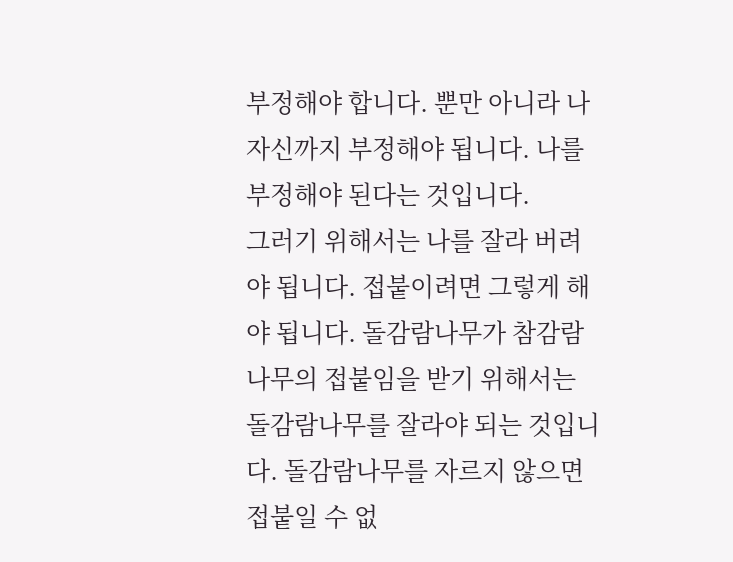부정해야 합니다. 뿐만 아니라 나 자신까지 부정해야 됩니다. 나를 부정해야 된다는 것입니다.
그러기 위해서는 나를 잘라 버려야 됩니다. 접붙이려면 그렇게 해야 됩니다. 돌감람나무가 참감람나무의 접붙임을 받기 위해서는 돌감람나무를 잘라야 되는 것입니다. 돌감람나무를 자르지 않으면 접붙일 수 없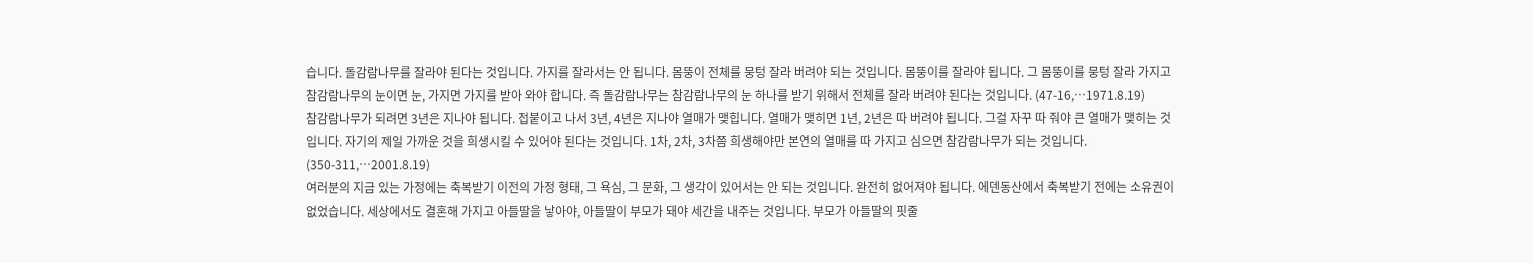습니다. 돌감람나무를 잘라야 된다는 것입니다. 가지를 잘라서는 안 됩니다. 몸뚱이 전체를 뭉텅 잘라 버려야 되는 것입니다. 몸뚱이를 잘라야 됩니다. 그 몸뚱이를 뭉텅 잘라 가지고 참감람나무의 눈이면 눈, 가지면 가지를 받아 와야 합니다. 즉 돌감람나무는 참감람나무의 눈 하나를 받기 위해서 전체를 잘라 버려야 된다는 것입니다. (47-16,…1971.8.19)
참감람나무가 되려면 3년은 지나야 됩니다. 접붙이고 나서 3년, 4년은 지나야 열매가 맺힙니다. 열매가 맺히면 1년, 2년은 따 버려야 됩니다. 그걸 자꾸 따 줘야 큰 열매가 맺히는 것입니다. 자기의 제일 가까운 것을 희생시킬 수 있어야 된다는 것입니다. 1차, 2차, 3차쯤 희생해야만 본연의 열매를 따 가지고 심으면 참감람나무가 되는 것입니다. (350-311,…2001.8.19)
여러분의 지금 있는 가정에는 축복받기 이전의 가정 형태, 그 욕심, 그 문화, 그 생각이 있어서는 안 되는 것입니다. 완전히 없어져야 됩니다. 에덴동산에서 축복받기 전에는 소유권이 없었습니다. 세상에서도 결혼해 가지고 아들딸을 낳아야, 아들딸이 부모가 돼야 세간을 내주는 것입니다. 부모가 아들딸의 핏줄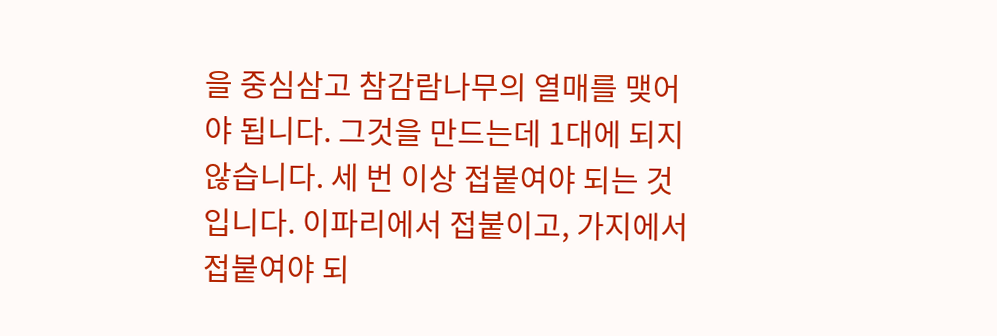을 중심삼고 참감람나무의 열매를 맺어야 됩니다. 그것을 만드는데 1대에 되지 않습니다. 세 번 이상 접붙여야 되는 것입니다. 이파리에서 접붙이고, 가지에서 접붙여야 되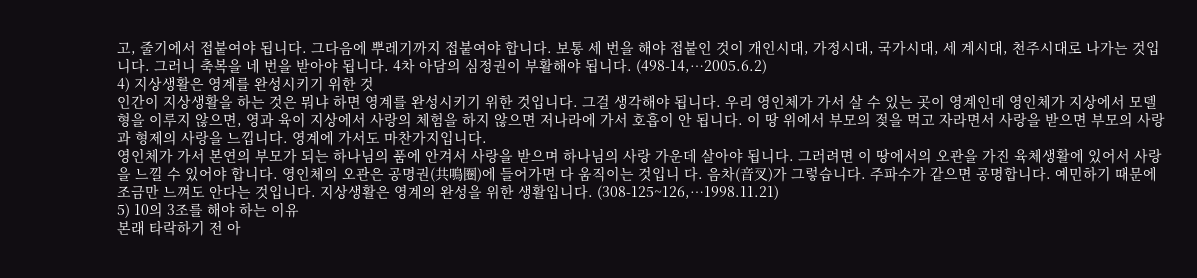고, 줄기에서 접붙여야 됩니다. 그다음에 뿌레기까지 접붙여야 합니다. 보통 세 번을 해야 접붙인 것이 개인시대, 가정시대, 국가시대, 세 계시대, 천주시대로 나가는 것입니다. 그러니 축복을 네 번을 받아야 됩니다. 4차 아담의 심정권이 부활해야 됩니다. (498-14,…2005.6.2)
4) 지상생활은 영계를 완성시키기 위한 것
인간이 지상생활을 하는 것은 뭐냐 하면 영계를 완성시키기 위한 것입니다. 그걸 생각해야 됩니다. 우리 영인체가 가서 살 수 있는 곳이 영계인데 영인체가 지상에서 모델형을 이루지 않으면, 영과 육이 지상에서 사랑의 체험을 하지 않으면 저나라에 가서 호흡이 안 됩니다. 이 땅 위에서 부모의 젖을 먹고 자라면서 사랑을 받으면 부모의 사랑과 형제의 사랑을 느낍니다. 영계에 가서도 마찬가지입니다.
영인체가 가서 본연의 부모가 되는 하나님의 품에 안겨서 사랑을 받으며 하나님의 사랑 가운데 살아야 됩니다. 그러려면 이 땅에서의 오관을 가진 육체생활에 있어서 사랑을 느낄 수 있어야 합니다. 영인체의 오관은 공명권(共鳴圈)에 들어가면 다 움직이는 것입니 다. 음차(音叉)가 그렇습니다. 주파수가 같으면 공명합니다. 예민하기 때문에 조금만 느껴도 안다는 것입니다. 지상생활은 영계의 완성을 위한 생활입니다. (308-125~126,…1998.11.21)
5) 10의 3조를 해야 하는 이유
본래 타락하기 전 아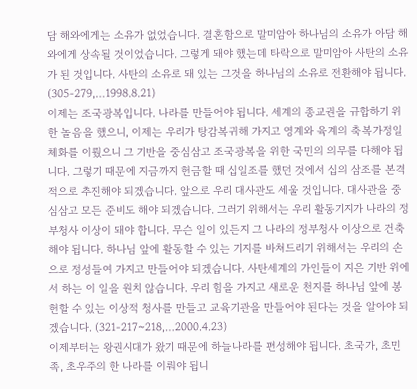담 해와에게는 소유가 없었습니다. 결혼함으로 말미암아 하나님의 소유가 아담 해와에게 상속될 것이었습니다. 그렇게 돼야 했는데 타락으로 말미암아 사탄의 소유가 된 것입니다. 사탄의 소유로 돼 있는 그것을 하나님의 소유로 전환해야 됩니다. (305-279,…1998.8.21)
이제는 조국광복입니다. 나라를 만들어야 됩니다. 세계의 종교권을 규합하기 위한 놀음을 했으니, 이제는 우리가 탕감복귀해 가지고 영계와 육계의 축복가정일체화를 이뤘으니 그 기반을 중심삼고 조국광복을 위한 국민의 의무를 다해야 됩니다. 그렇기 때문에 지금까지 헌금할 때 십일조를 했던 것에서 십의 삼조를 본격적으로 추진해야 되겠습니다. 앞으로 우리 대사관도 세울 것입니다. 대사관을 중심삼고 모든 준비도 해야 되겠습니다. 그러기 위해서는 우리 활동기지가 나라의 정부청사 이상이 돼야 합니다. 무슨 일이 있든지 그 나라의 정부청사 이상으로 건축해야 됩니다. 하나님 앞에 활동할 수 있는 기지를 바쳐드리기 위해서는 우리의 손으로 정성들여 가지고 만들어야 되겠습니다. 사탄세계의 가인들이 지은 기반 위에서 하는 이 일을 원치 않습니다. 우리 힘을 가지고 새로운 천지를 하나님 앞에 봉헌할 수 있는 이상적 청사를 만들고 교육기관을 만들어야 된다는 것을 알아야 되겠습니다. (321-217~218,…2000.4.23)
이제부터는 왕권시대가 왔기 때문에 하늘나라를 편성해야 됩니다. 초국가, 초민족, 초우주의 한 나라를 이뤄야 됩니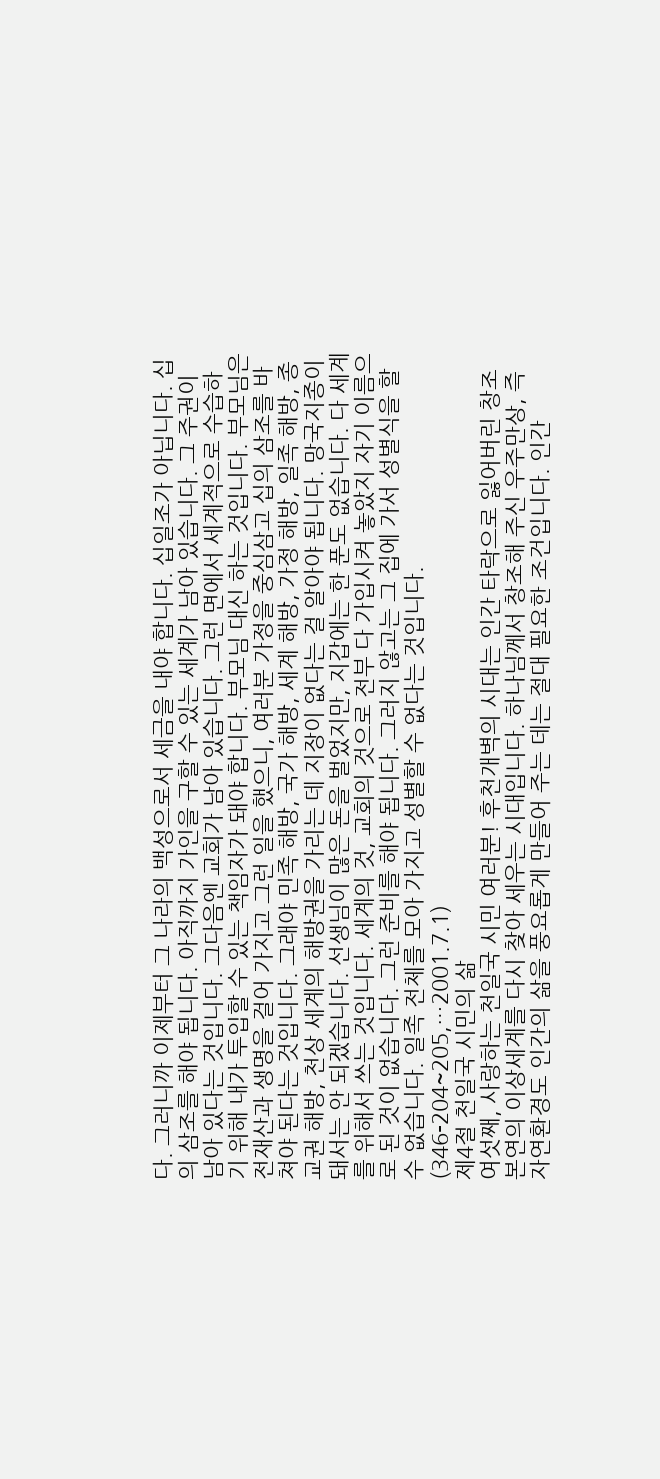다. 그러니까 이제부터 그 나라의 백성으로서 세금을 내야 합니다. 십일조가 아닙니다. 십의 삼조를 해야 됩니다. 아직까지 가인을 구할 수 있는 세계가 남아 있습니다. 그 주권이 남아 있다는 것입니다. 그다음엔 교회가 남아 있습니다. 그런 면에서 세계적으로 수습하기 위해 내가 투입할 수 있는 책임자가 돼야 합니다. 부모님 대신 하는 것입니다. 부모님은 전재산과 생명을 걸어 가지고 그런 일을 했으니, 여러분 가정을 중심삼고 십의 삼조를 바쳐야 된다는 것입니다. 그래야 민족 해방, 국가 해방, 세계 해방, 가정 해방, 일족 해방, 종교권 해방, 천상 세계의 해방권을 가리는 데 지장이 없다는 걸 알아야 됩니다. 망국지종이 돼서는 안 되겠습니다. 선생님이 많은 돈을 벌었지만, 지갑에는 한 푼도 없습니다. 다 세계를 위해서 쓰는 것입니다. 세계의 것, 교회의 것으로 전부 다 가입시켜 놓았지 자기 이름으로 된 것이 없습니다. 그런 준비를 해야 됩니다. 그러지 않고는 그 집에 가서 성별식을 할 수 없습니다. 일족 전체를 모아 가지고 성별할 수 없다는 것입니다. (346-204~205,…2001.7.1)
제4절 천일국 시민의 삶
여섯째, 사랑하는 천일국 시민 여러분! 후천개벽의 시대는 인간 타락으로 잃어버린 창조본연의 이상세계를 다시 찾아 세우는 시대입니다. 하나님께서 창조해 주신 우주만상, 즉 자연환경도 인간의 삶을 풍요롭게 만들어 주는 데는 절대 필요한 조건입니다. 인간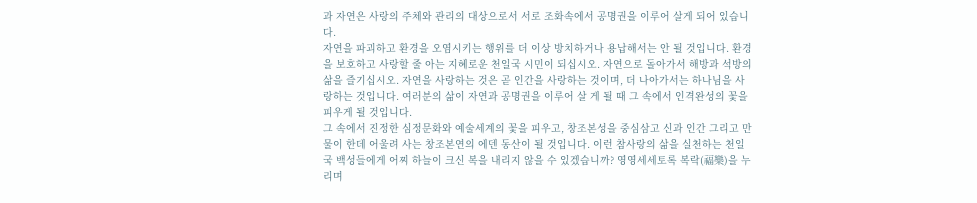과 자연은 사랑의 주체와 관리의 대상으로서 서로 조화속에서 공명권을 이루어 살게 되어 있습니다.
자연을 파괴하고 환경을 오염시키는 행위를 더 이상 방치하거나 용납해서는 안 될 것입니다. 환경을 보호하고 사랑할 줄 아는 지혜로운 천일국 시민이 되십시오. 자연으로 돌아가서 해방과 석방의 삶을 즐기십시오. 자연을 사랑하는 것은 곧 인간을 사랑하는 것이며, 더 나아가서는 하나님을 사랑하는 것입니다. 여러분의 삶이 자연과 공명권을 이루어 살 게 될 때 그 속에서 인격완성의 꽃을 피우게 될 것입니다.
그 속에서 진정한 심정문화와 예술세계의 꽃을 피우고, 창조본성을 중심삼고 신과 인간 그리고 만물이 한데 어울려 사는 창조본연의 에덴 동산이 될 것입니다. 이런 참사랑의 삶을 실천하는 천일국 백성들에게 어찌 하늘이 크신 복을 내리지 않을 수 있겠습니까? 영영세세토록 복락(福樂)을 누리며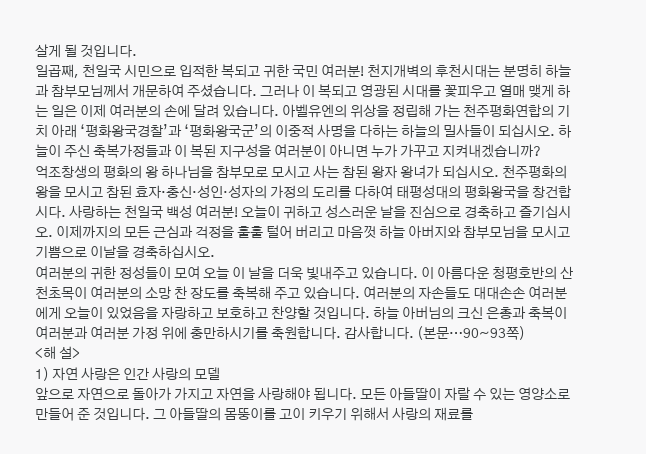살게 될 것입니다.
일곱째, 천일국 시민으로 입적한 복되고 귀한 국민 여러분! 천지개벽의 후천시대는 분명히 하늘과 참부모님께서 개문하여 주셨습니다. 그러나 이 복되고 영광된 시대를 꽃피우고 열매 맺게 하는 일은 이제 여러분의 손에 달려 있습니다. 아벨유엔의 위상을 정립해 가는 천주평화연합의 기치 아래 ‘평화왕국경찰’과 ‘평화왕국군’의 이중적 사명을 다하는 하늘의 밀사들이 되십시오. 하늘이 주신 축복가정들과 이 복된 지구성을 여러분이 아니면 누가 가꾸고 지켜내겠습니까?
억조창생의 평화의 왕 하나님을 참부모로 모시고 사는 참된 왕자 왕녀가 되십시오. 천주평화의 왕을 모시고 참된 효자·충신·성인·성자의 가정의 도리를 다하여 태평성대의 평화왕국을 창건합시다. 사랑하는 천일국 백성 여러분! 오늘이 귀하고 성스러운 날을 진심으로 경축하고 즐기십시오. 이제까지의 모든 근심과 걱정을 훌훌 털어 버리고 마음껏 하늘 아버지와 참부모님을 모시고 기쁨으로 이날을 경축하십시오.
여러분의 귀한 정성들이 모여 오늘 이 날을 더욱 빛내주고 있습니다. 이 아름다운 청평호반의 산천초목이 여러분의 소망 찬 장도를 축복해 주고 있습니다. 여러분의 자손들도 대대손손 여러분에게 오늘이 있었음을 자랑하고 보호하고 찬양할 것입니다. 하늘 아버님의 크신 은총과 축복이 여러분과 여러분 가정 위에 충만하시기를 축원합니다. 감사합니다. (본문…90~93쪽)
<해 설>
1) 자연 사랑은 인간 사랑의 모델
앞으로 자연으로 돌아가 가지고 자연을 사랑해야 됩니다. 모든 아들딸이 자랄 수 있는 영양소로 만들어 준 것입니다. 그 아들딸의 몸뚱이를 고이 키우기 위해서 사랑의 재료를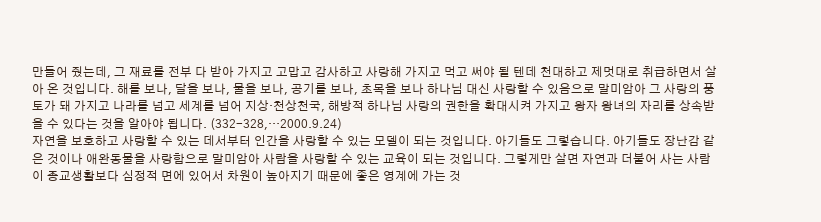만들어 줬는데, 그 재료를 전부 다 받아 가지고 고맙고 감사하고 사랑해 가지고 먹고 써야 될 텐데 천대하고 제멋대로 취급하면서 살아 온 것입니다. 해를 보나, 달을 보나, 물을 보나, 공기를 보나, 초목을 보나 하나님 대신 사랑할 수 있음으로 말미암아 그 사랑의 풍토가 돼 가지고 나라를 넘고 세계를 넘어 지상·천상천국, 해방적 하나님 사랑의 권한을 확대시켜 가지고 왕자 왕녀의 자리를 상속받을 수 있다는 것을 알아야 됩니다. (332-328,…2000.9.24)
자연을 보호하고 사랑할 수 있는 데서부터 인간을 사랑할 수 있는 모델이 되는 것입니다. 아기들도 그렇습니다. 아기들도 장난감 같은 것이나 애완동물을 사랑함으로 말미암아 사람을 사랑할 수 있는 교육이 되는 것입니다. 그렇게만 살면 자연과 더불어 사는 사람이 종교생활보다 심정적 면에 있어서 차원이 높아지기 때문에 좋은 영계에 가는 것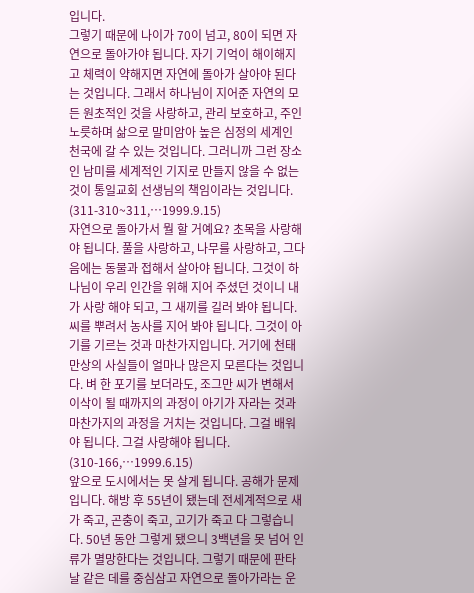입니다.
그렇기 때문에 나이가 70이 넘고, 80이 되면 자연으로 돌아가야 됩니다. 자기 기억이 해이해지고 체력이 약해지면 자연에 돌아가 살아야 된다는 것입니다. 그래서 하나님이 지어준 자연의 모든 원초적인 것을 사랑하고, 관리 보호하고, 주인 노릇하며 삶으로 말미암아 높은 심정의 세계인 천국에 갈 수 있는 것입니다. 그러니까 그런 장소인 남미를 세계적인 기지로 만들지 않을 수 없는 것이 통일교회 선생님의 책임이라는 것입니다. (311-310~311,…1999.9.15)
자연으로 돌아가서 뭘 할 거예요? 초목을 사랑해야 됩니다. 풀을 사랑하고, 나무를 사랑하고, 그다음에는 동물과 접해서 살아야 됩니다. 그것이 하나님이 우리 인간을 위해 지어 주셨던 것이니 내가 사랑 해야 되고, 그 새끼를 길러 봐야 됩니다. 씨를 뿌려서 농사를 지어 봐야 됩니다. 그것이 아기를 기르는 것과 마찬가지입니다. 거기에 천태만상의 사실들이 얼마나 많은지 모른다는 것입니다. 벼 한 포기를 보더라도, 조그만 씨가 변해서 이삭이 될 때까지의 과정이 아기가 자라는 것과 마찬가지의 과정을 거치는 것입니다. 그걸 배워야 됩니다. 그걸 사랑해야 됩니다. (310-166,…1999.6.15)
앞으로 도시에서는 못 살게 됩니다. 공해가 문제입니다. 해방 후 55년이 됐는데 전세계적으로 새가 죽고, 곤충이 죽고, 고기가 죽고 다 그렇습니다. 50년 동안 그렇게 됐으니 3백년을 못 넘어 인류가 멸망한다는 것입니다. 그렇기 때문에 판타날 같은 데를 중심삼고 자연으로 돌아가라는 운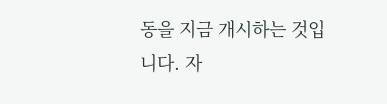동을 지금 개시하는 것입니다. 자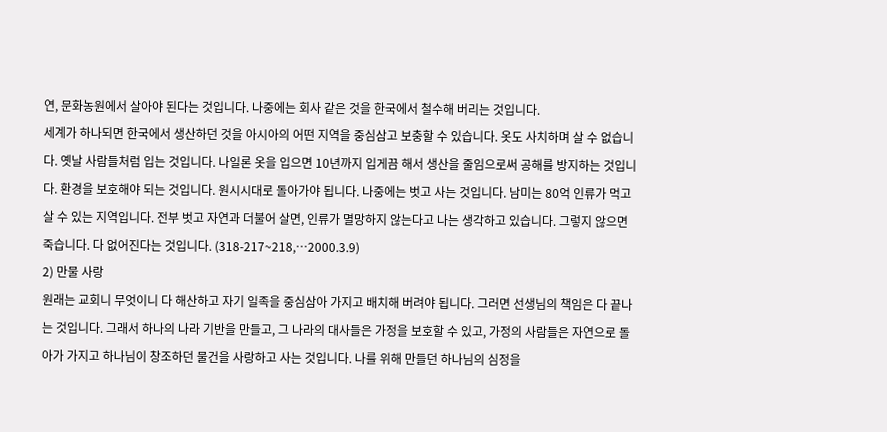연, 문화농원에서 살아야 된다는 것입니다. 나중에는 회사 같은 것을 한국에서 철수해 버리는 것입니다.
세계가 하나되면 한국에서 생산하던 것을 아시아의 어떤 지역을 중심삼고 보충할 수 있습니다. 옷도 사치하며 살 수 없습니다. 옛날 사람들처럼 입는 것입니다. 나일론 옷을 입으면 10년까지 입게끔 해서 생산을 줄임으로써 공해를 방지하는 것입니다. 환경을 보호해야 되는 것입니다. 원시시대로 돌아가야 됩니다. 나중에는 벗고 사는 것입니다. 남미는 80억 인류가 먹고 살 수 있는 지역입니다. 전부 벗고 자연과 더불어 살면, 인류가 멸망하지 않는다고 나는 생각하고 있습니다. 그렇지 않으면 죽습니다. 다 없어진다는 것입니다. (318-217~218,…2000.3.9)
2) 만물 사랑
원래는 교회니 무엇이니 다 해산하고 자기 일족을 중심삼아 가지고 배치해 버려야 됩니다. 그러면 선생님의 책임은 다 끝나는 것입니다. 그래서 하나의 나라 기반을 만들고, 그 나라의 대사들은 가정을 보호할 수 있고, 가정의 사람들은 자연으로 돌아가 가지고 하나님이 창조하던 물건을 사랑하고 사는 것입니다. 나를 위해 만들던 하나님의 심정을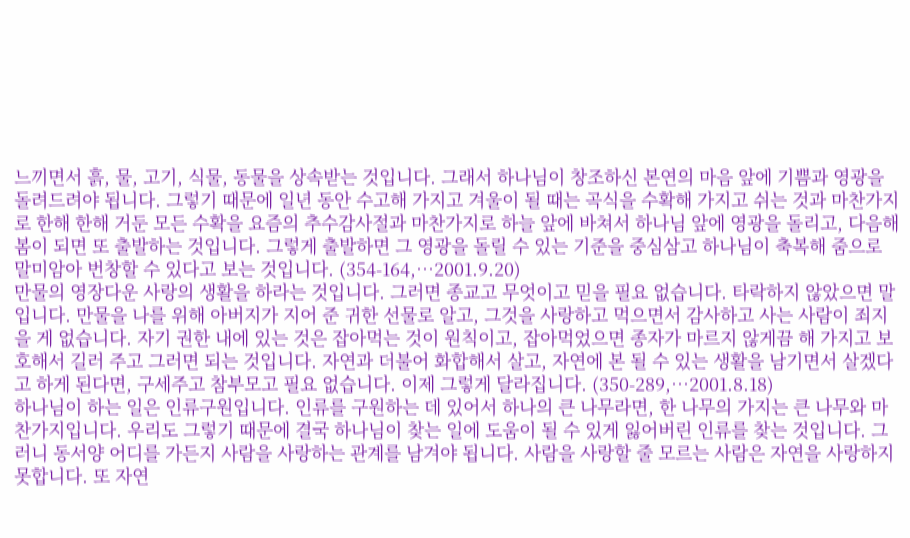느끼면서 흙, 물, 고기, 식물, 동물을 상속받는 것입니다. 그래서 하나님이 창조하신 본연의 마음 앞에 기쁨과 영광을 돌려드려야 됩니다. 그렇기 때문에 일년 동안 수고해 가지고 겨울이 될 때는 곡식을 수확해 가지고 쉬는 것과 마찬가지로 한해 한해 거둔 모든 수확을 요즘의 추수감사절과 마찬가지로 하늘 앞에 바쳐서 하나님 앞에 영광을 돌리고, 다음해 봄이 되면 또 출발하는 것입니다. 그렇게 출발하면 그 영광을 돌릴 수 있는 기준을 중심삼고 하나님이 축복해 줌으로 말미암아 번창할 수 있다고 보는 것입니다. (354-164,…2001.9.20)
만물의 영장다운 사랑의 생활을 하라는 것입니다. 그러면 종교고 무엇이고 믿을 필요 없습니다. 타락하지 않았으면 말입니다. 만물을 나를 위해 아버지가 지어 준 귀한 선물로 알고, 그것을 사랑하고 먹으면서 감사하고 사는 사람이 죄지을 게 없습니다. 자기 권한 내에 있는 것은 잡아먹는 것이 원칙이고, 잡아먹었으면 종자가 마르지 않게끔 해 가지고 보호해서 길러 주고 그러면 되는 것입니다. 자연과 더불어 화합해서 살고, 자연에 본 될 수 있는 생활을 남기면서 살겠다고 하게 된다면, 구세주고 참부모고 필요 없습니다. 이제 그렇게 달라집니다. (350-289,…2001.8.18)
하나님이 하는 일은 인류구원입니다. 인류를 구원하는 데 있어서 하나의 큰 나무라면, 한 나무의 가지는 큰 나무와 마찬가지입니다. 우리도 그렇기 때문에 결국 하나님이 찾는 일에 도움이 될 수 있게 잃어버린 인류를 찾는 것입니다. 그러니 동서양 어디를 가든지 사람을 사랑하는 관계를 남겨야 됩니다. 사람을 사랑할 줄 모르는 사람은 자연을 사랑하지 못합니다. 또 자연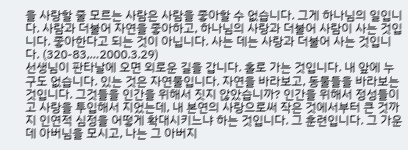을 사랑할 줄 모르는 사람은 사람을 좋아할 수 없습니다. 그게 하나님의 일입니다. 사람과 더불어 자연을 좋아하고, 하나님의 사랑과 더불어 사람이 사는 것입니다. 좋아한다고 되는 것이 아닙니다. 사는 데는 사랑과 더불어 사는 것입니다. (320-83,…2000.3.29)
선생님이 판타날에 오면 외로운 길을 갑니다. 홀로 가는 것입니다. 내 앞에 누구도 없습니다. 있는 것은 자연물입니다. 자연을 바라보고, 동물들을 바라보는 것입니다. 그것들을 인간을 위해서 짓지 않았습니까? 인간을 위해서 정성들이고 사랑을 투입해서 지었는데, 내 본연의 사랑으로써 작은 것에서부터 큰 것까지 인연적 심정을 어떻게 확대시키느냐 하는 것입니다. 그 훈련입니다. 그 가운데 아버님을 모시고, 나는 그 아버지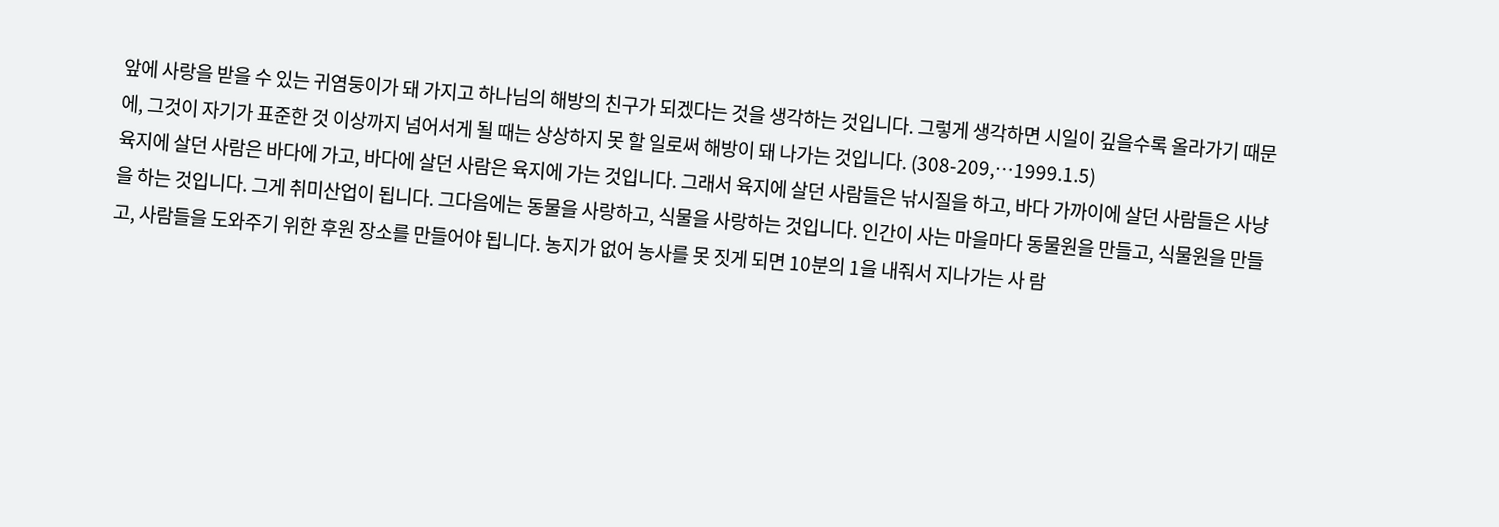앞에 사랑을 받을 수 있는 귀염둥이가 돼 가지고 하나님의 해방의 친구가 되겠다는 것을 생각하는 것입니다. 그렇게 생각하면 시일이 깊을수록 올라가기 때문에, 그것이 자기가 표준한 것 이상까지 넘어서게 될 때는 상상하지 못 할 일로써 해방이 돼 나가는 것입니다. (308-209,…1999.1.5)
육지에 살던 사람은 바다에 가고, 바다에 살던 사람은 육지에 가는 것입니다. 그래서 육지에 살던 사람들은 낚시질을 하고, 바다 가까이에 살던 사람들은 사냥을 하는 것입니다. 그게 취미산업이 됩니다. 그다음에는 동물을 사랑하고, 식물을 사랑하는 것입니다. 인간이 사는 마을마다 동물원을 만들고, 식물원을 만들고, 사람들을 도와주기 위한 후원 장소를 만들어야 됩니다. 농지가 없어 농사를 못 짓게 되면 10분의 1을 내줘서 지나가는 사 람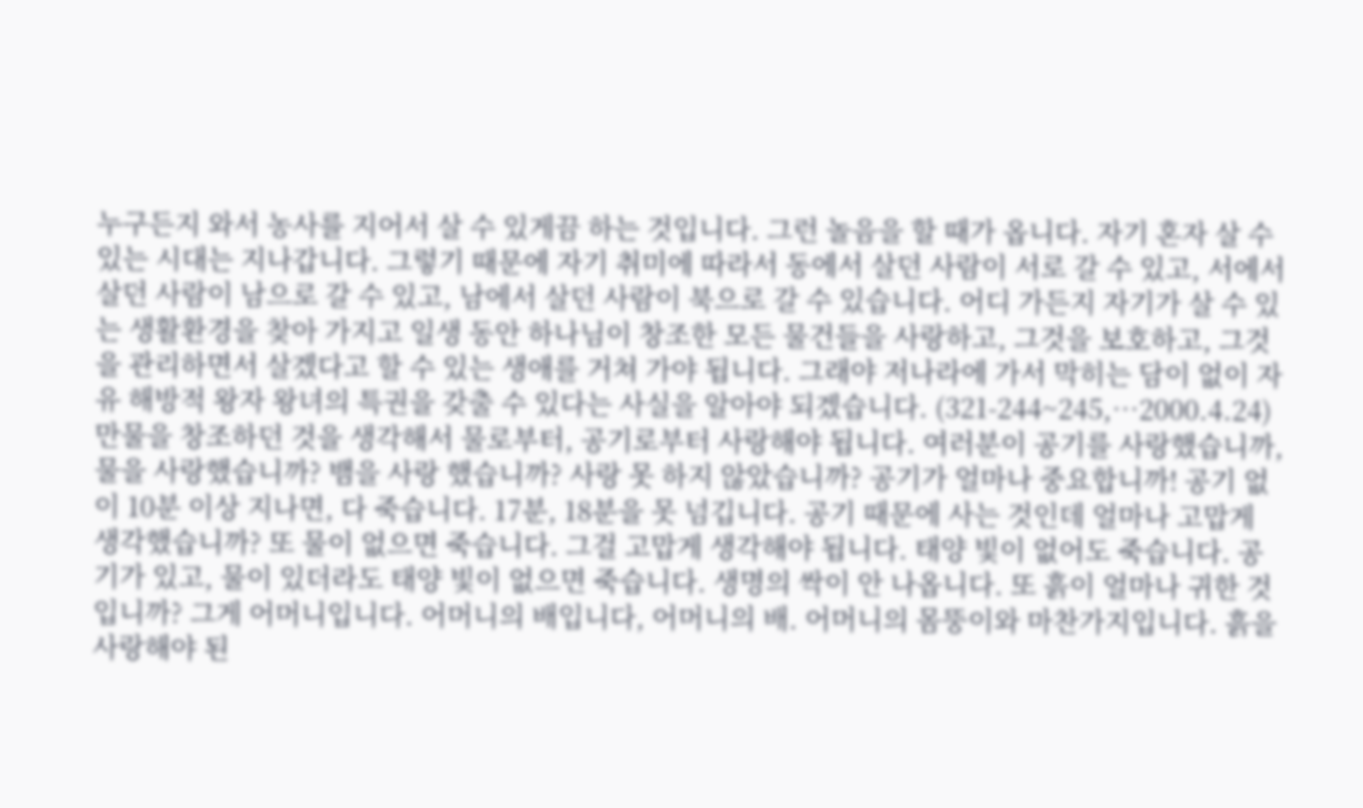누구든지 와서 농사를 지어서 살 수 있게끔 하는 것입니다. 그런 놀음을 할 때가 옵니다. 자기 혼자 살 수 있는 시대는 지나갑니다. 그렇기 때문에 자기 취미에 따라서 동에서 살던 사람이 서로 갈 수 있고, 서에서 살던 사람이 남으로 갈 수 있고, 남에서 살던 사람이 북으로 갈 수 있습니다. 어디 가든지 자기가 살 수 있는 생활환경을 찾아 가지고 일생 동안 하나님이 창조한 모든 물건들을 사랑하고, 그것을 보호하고, 그것을 관리하면서 살겠다고 할 수 있는 생애를 거쳐 가야 됩니다. 그래야 저나라에 가서 막히는 담이 없이 자유 해방적 왕자 왕녀의 특권을 갖출 수 있다는 사실을 알아야 되겠습니다. (321-244~245,…2000.4.24)
만물을 창조하던 것을 생각해서 물로부터, 공기로부터 사랑해야 됩니다. 여러분이 공기를 사랑했습니까, 물을 사랑했습니까? 뱀을 사랑 했습니까? 사랑 못 하지 않았습니까? 공기가 얼마나 중요합니까! 공기 없이 10분 이상 지나면, 다 죽습니다. 17분, 18분을 못 넘깁니다. 공기 때문에 사는 것인데 얼마나 고맙게 생각했습니까? 또 물이 없으면 죽습니다. 그걸 고맙게 생각해야 됩니다. 태양 빛이 없어도 죽습니다. 공기가 있고, 물이 있더라도 태양 빛이 없으면 죽습니다. 생명의 싹이 안 나옵니다. 또 흙이 얼마나 귀한 것입니까? 그게 어머니입니다. 어머니의 배입니다, 어머니의 배. 어머니의 몸뚱이와 마찬가지입니다. 흙을 사랑해야 된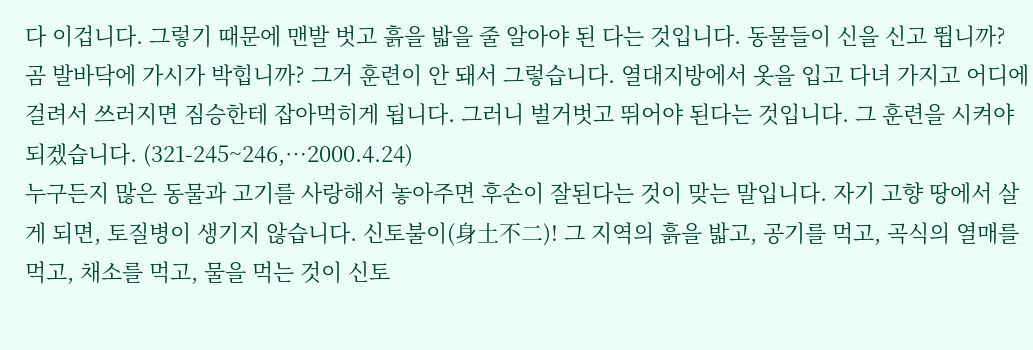다 이겁니다. 그렇기 때문에 맨발 벗고 흙을 밟을 줄 알아야 된 다는 것입니다. 동물들이 신을 신고 뜁니까? 곰 발바닥에 가시가 박힙니까? 그거 훈련이 안 돼서 그렇습니다. 열대지방에서 옷을 입고 다녀 가지고 어디에 걸려서 쓰러지면 짐승한테 잡아먹히게 됩니다. 그러니 벌거벗고 뛰어야 된다는 것입니다. 그 훈련을 시켜야 되겠습니다. (321-245~246,…2000.4.24)
누구든지 많은 동물과 고기를 사랑해서 놓아주면 후손이 잘된다는 것이 맞는 말입니다. 자기 고향 땅에서 살게 되면, 토질병이 생기지 않습니다. 신토불이(身土不二)! 그 지역의 흙을 밟고, 공기를 먹고, 곡식의 열매를 먹고, 채소를 먹고, 물을 먹는 것이 신토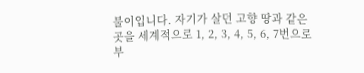불이입니다. 자기가 살던 고향 땅과 같은 곳을 세계적으로 1, 2, 3, 4, 5, 6, 7번으로부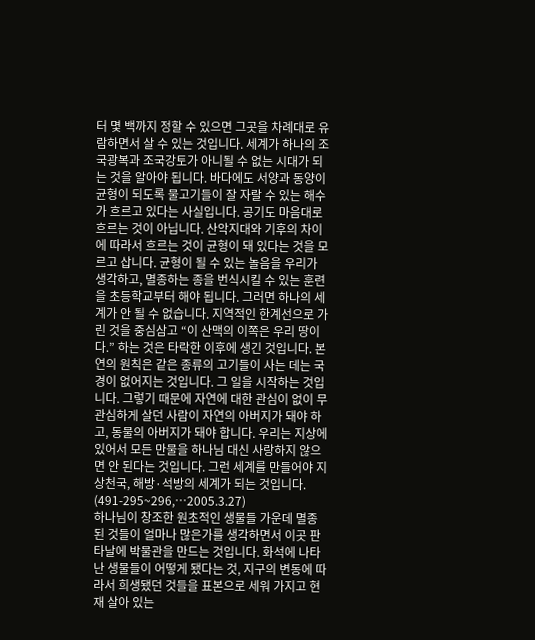터 몇 백까지 정할 수 있으면 그곳을 차례대로 유람하면서 살 수 있는 것입니다. 세계가 하나의 조국광복과 조국강토가 아니될 수 없는 시대가 되는 것을 알아야 됩니다. 바다에도 서양과 동양이 균형이 되도록 물고기들이 잘 자랄 수 있는 해수가 흐르고 있다는 사실입니다. 공기도 마음대로 흐르는 것이 아닙니다. 산악지대와 기후의 차이에 따라서 흐르는 것이 균형이 돼 있다는 것을 모르고 삽니다. 균형이 될 수 있는 놀음을 우리가 생각하고, 멸종하는 종을 번식시킬 수 있는 훈련을 초등학교부터 해야 됩니다. 그러면 하나의 세계가 안 될 수 없습니다. 지역적인 한계선으로 가린 것을 중심삼고 “이 산맥의 이쪽은 우리 땅이다.” 하는 것은 타락한 이후에 생긴 것입니다. 본연의 원칙은 같은 종류의 고기들이 사는 데는 국경이 없어지는 것입니다. 그 일을 시작하는 것입니다. 그렇기 때문에 자연에 대한 관심이 없이 무관심하게 살던 사람이 자연의 아버지가 돼야 하고, 동물의 아버지가 돼야 합니다. 우리는 지상에 있어서 모든 만물을 하나님 대신 사랑하지 않으면 안 된다는 것입니다. 그런 세계를 만들어야 지상천국, 해방·석방의 세계가 되는 것입니다. (491-295~296,…2005.3.27)
하나님이 창조한 원초적인 생물들 가운데 멸종된 것들이 얼마나 많은가를 생각하면서 이곳 판타날에 박물관을 만드는 것입니다. 화석에 나타난 생물들이 어떻게 됐다는 것, 지구의 변동에 따라서 희생됐던 것들을 표본으로 세워 가지고 현재 살아 있는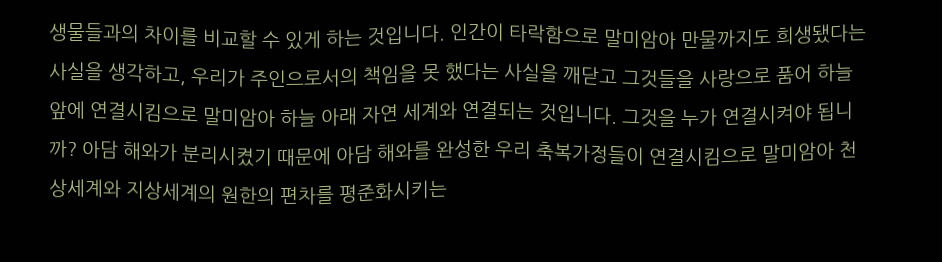생물들과의 차이를 비교할 수 있게 하는 것입니다. 인간이 타락함으로 말미암아 만물까지도 희생됐다는 사실을 생각하고, 우리가 주인으로서의 책임을 못 했다는 사실을 깨닫고 그것들을 사랑으로 품어 하늘 앞에 연결시킴으로 말미암아 하늘 아래 자연 세계와 연결되는 것입니다. 그것을 누가 연결시켜야 됩니까? 아담 해와가 분리시켰기 때문에 아담 해와를 완성한 우리 축복가정들이 연결시킴으로 말미암아 천상세계와 지상세계의 원한의 편차를 평준화시키는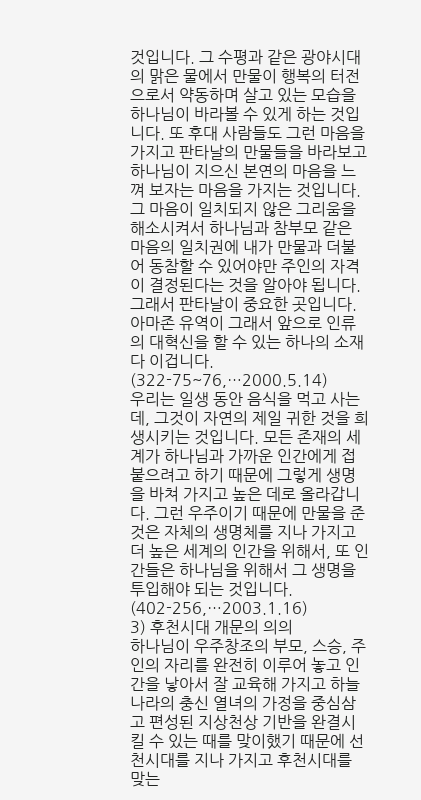것입니다. 그 수평과 같은 광야시대의 맑은 물에서 만물이 행복의 터전으로서 약동하며 살고 있는 모습을 하나님이 바라볼 수 있게 하는 것입니다. 또 후대 사람들도 그런 마음을 가지고 판타날의 만물들을 바라보고 하나님이 지으신 본연의 마음을 느껴 보자는 마음을 가지는 것입니다. 그 마음이 일치되지 않은 그리움을 해소시켜서 하나님과 참부모 같은 마음의 일치권에 내가 만물과 더불어 동참할 수 있어야만 주인의 자격이 결정된다는 것을 알아야 됩니다. 그래서 판타날이 중요한 곳입니다. 아마존 유역이 그래서 앞으로 인류의 대혁신을 할 수 있는 하나의 소재다 이겁니다. (322-75~76,…2000.5.14)
우리는 일생 동안 음식을 먹고 사는데, 그것이 자연의 제일 귀한 것을 희생시키는 것입니다. 모든 존재의 세계가 하나님과 가까운 인간에게 접붙으려고 하기 때문에 그렇게 생명을 바쳐 가지고 높은 데로 올라갑니다. 그런 우주이기 때문에 만물을 준 것은 자체의 생명체를 지나 가지고 더 높은 세계의 인간을 위해서, 또 인간들은 하나님을 위해서 그 생명을 투입해야 되는 것입니다. (402-256,…2003.1.16)
3) 후천시대 개문의 의의
하나님이 우주창조의 부모, 스승, 주인의 자리를 완전히 이루어 놓고 인간을 낳아서 잘 교육해 가지고 하늘나라의 충신 열녀의 가정을 중심삼고 편성된 지상천상 기반을 완결시킬 수 있는 때를 맞이했기 때문에 선천시대를 지나 가지고 후천시대를 맞는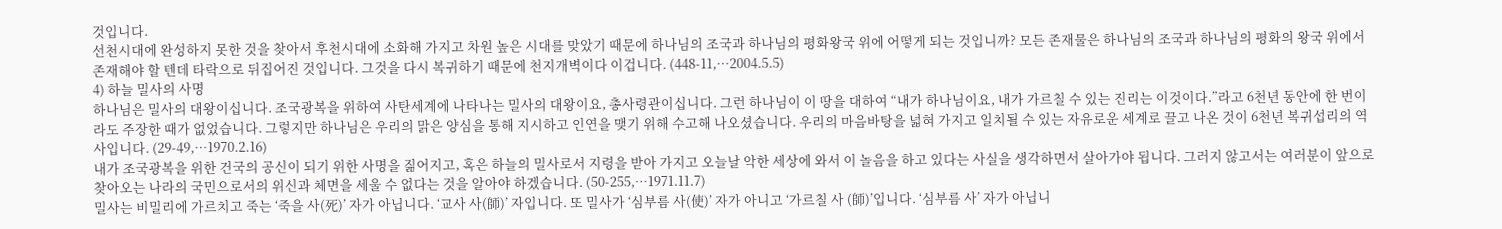것입니다.
선천시대에 완성하지 못한 것을 찾아서 후천시대에 소화해 가지고 차원 높은 시대를 맞았기 때문에 하나님의 조국과 하나님의 평화왕국 위에 어떻게 되는 것입니까? 모든 존재물은 하나님의 조국과 하나님의 평화의 왕국 위에서 존재해야 할 텐데 타락으로 뒤집어진 것입니다. 그것을 다시 복귀하기 때문에 천지개벽이다 이겁니다. (448-11,…2004.5.5)
4) 하늘 밀사의 사명
하나님은 밀사의 대왕이십니다. 조국광복을 위하여 사탄세계에 나타나는 밀사의 대왕이요, 총사령관이십니다. 그런 하나님이 이 땅을 대하여 “내가 하나님이요, 내가 가르칠 수 있는 진리는 이것이다.”라고 6천년 동안에 한 번이라도 주장한 때가 없었습니다. 그렇지만 하나님은 우리의 맑은 양심을 통해 지시하고 인연을 맺기 위해 수고해 나오셨습니다. 우리의 마음바탕을 넓혀 가지고 일치될 수 있는 자유로운 세계로 끌고 나온 것이 6천년 복귀섭리의 역사입니다. (29-49,…1970.2.16)
내가 조국광복을 위한 건국의 공신이 되기 위한 사명을 짊어지고, 혹은 하늘의 밀사로서 지령을 받아 가지고 오늘날 악한 세상에 와서 이 놀음을 하고 있다는 사실을 생각하면서 살아가야 됩니다. 그러지 않고서는 여러분이 앞으로 찾아오는 나라의 국민으로서의 위신과 체면을 세울 수 없다는 것을 알아야 하겠습니다. (50-255,…1971.11.7)
밀사는 비밀리에 가르치고 죽는 ‘죽을 사(死)’ 자가 아닙니다. ‘교사 사(師)’ 자입니다. 또 밀사가 ‘심부름 사(使)’ 자가 아니고 ‘가르칠 사 (師)’입니다. ‘심부름 사’ 자가 아닙니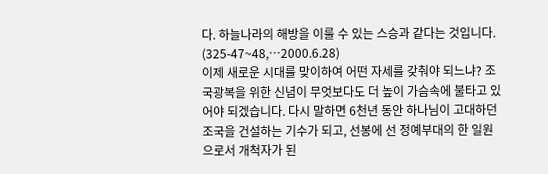다. 하늘나라의 해방을 이룰 수 있는 스승과 같다는 것입니다. (325-47~48,…2000.6.28)
이제 새로운 시대를 맞이하여 어떤 자세를 갖춰야 되느냐? 조국광복을 위한 신념이 무엇보다도 더 높이 가슴속에 불타고 있어야 되겠습니다. 다시 말하면 6천년 동안 하나님이 고대하던 조국을 건설하는 기수가 되고, 선봉에 선 정예부대의 한 일원으로서 개척자가 된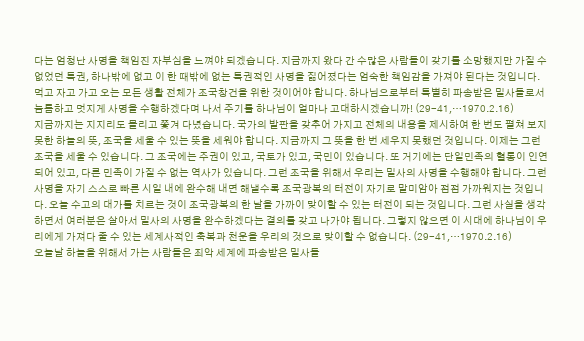다는 엄청난 사명을 책임진 자부심을 느껴야 되겠습니다. 지금까지 왔다 간 수많은 사람들이 갖기를 소망했지만 가질 수 없었던 특권, 하나밖에 없고 이 한 때밖에 없는 특권적인 사명을 짊어졌다는 엄숙한 책임감을 가져야 된다는 것입니다. 먹고 자고 가고 오는 모든 생활 전체가 조국창건을 위한 것이어야 합니다. 하나님으로부터 특별히 파송받은 밀사들로서 늠름하고 멋지게 사명을 수행하겠다며 나서 주기를 하나님이 얼마나 고대하시겠습니까! (29-41,…1970.2.16)
지금까지는 지지리도 몰리고 쫓겨 다녔습니다. 국가의 발판을 갖추어 가지고 전체의 내용을 제시하여 한 번도 펼쳐 보지 못한 하늘의 뜻, 조국을 세울 수 있는 뜻을 세워야 합니다. 지금까지 그 뜻을 한 번 세우지 못했던 것입니다. 이제는 그런 조국을 세울 수 있습니다. 그 조국에는 주권이 있고, 국토가 있고, 국민이 있습니다. 또 거기에는 단일민족의 혈통이 인연되어 있고, 다른 민족이 가질 수 없는 역사가 있습니다. 그런 조국을 위해서 우리는 밀사의 사명을 수행해야 합니다. 그런 사명을 자기 스스로 빠른 시일 내에 완수해 내면 해낼수록 조국광복의 터전이 자기로 말미암아 점점 가까워지는 것입니다. 오늘 수고의 대가를 치르는 것이 조국광복의 한 날을 가까이 맞이할 수 있는 터전이 되는 것입니다. 그런 사실을 생각하면서 여러분은 살아서 밀사의 사명을 완수하겠다는 결의를 갖고 나가야 됩니다. 그렇지 않으면 이 시대에 하나님이 우리에게 가져다 줄 수 있는 세계사적인 축복과 천운을 우리의 것으로 맞이할 수 없습니다. (29-41,…1970.2.16)
오늘날 하늘을 위해서 가는 사람들은 죄악 세계에 파송받은 밀사들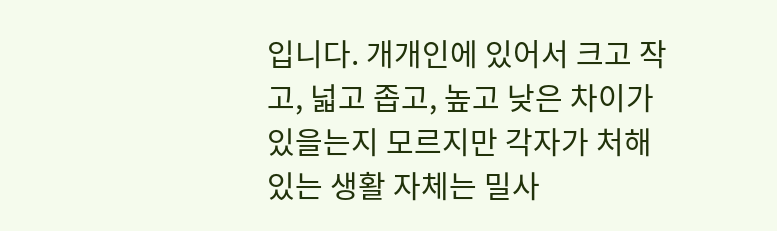입니다. 개개인에 있어서 크고 작고, 넓고 좁고, 높고 낮은 차이가 있을는지 모르지만 각자가 처해 있는 생활 자체는 밀사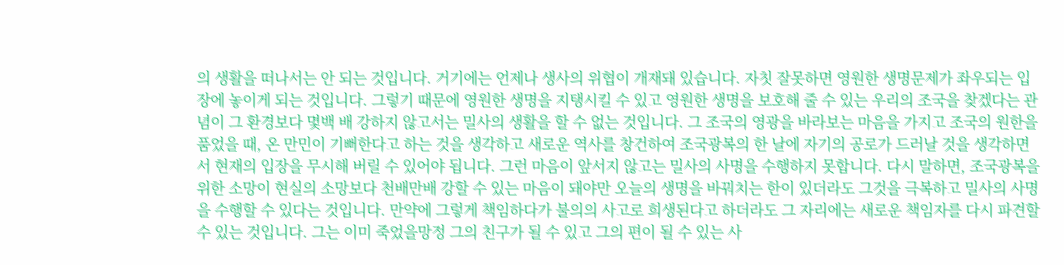의 생활을 떠나서는 안 되는 것입니다. 거기에는 언제나 생사의 위협이 개재돼 있습니다. 자칫 잘못하면 영원한 생명문제가 좌우되는 입장에 놓이게 되는 것입니다. 그렇기 때문에 영원한 생명을 지탱시킬 수 있고 영원한 생명을 보호해 줄 수 있는 우리의 조국을 찾겠다는 관념이 그 환경보다 몇백 배 강하지 않고서는 밀사의 생활을 할 수 없는 것입니다. 그 조국의 영광을 바라보는 마음을 가지고 조국의 원한을 품었을 때, 온 만민이 기뻐한다고 하는 것을 생각하고 새로운 역사를 창건하여 조국광복의 한 날에 자기의 공로가 드러날 것을 생각하면서 현재의 입장을 무시해 버릴 수 있어야 됩니다. 그런 마음이 앞서지 않고는 밀사의 사명을 수행하지 못합니다. 다시 말하면, 조국광복을 위한 소망이 현실의 소망보다 천배만배 강할 수 있는 마음이 돼야만 오늘의 생명을 바꿔치는 한이 있더라도 그것을 극복하고 밀사의 사명을 수행할 수 있다는 것입니다. 만약에 그렇게 책임하다가 불의의 사고로 희생된다고 하더라도 그 자리에는 새로운 책임자를 다시 파견할 수 있는 것입니다. 그는 이미 죽었을망정 그의 친구가 될 수 있고 그의 편이 될 수 있는 사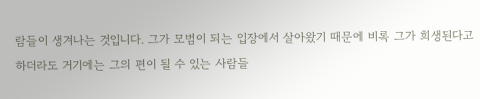람들이 생겨나는 것입니다. 그가 모범이 되는 입장에서 살아왔기 때문에 비록 그가 희생된다고 하더라도 거기에는 그의 편이 될 수 있는 사람들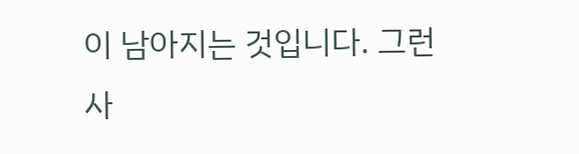이 남아지는 것입니다. 그런 사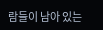람들이 남아 있는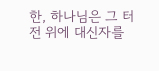한, 하나님은 그 터전 위에 대신자를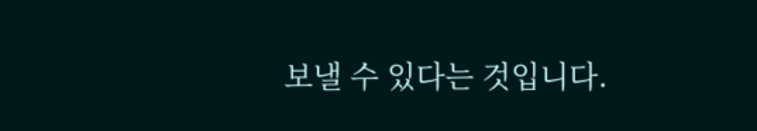보낼 수 있다는 것입니다.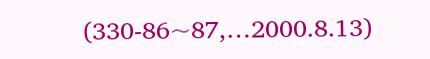(330-86~87,…2000.8.13)